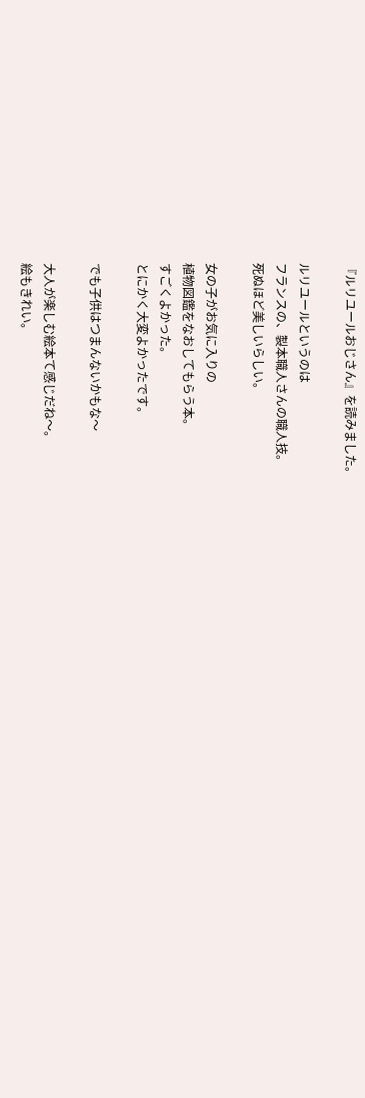『ルリユールおじさん』を読みました。

ルリユールというのは
フランスの、製本職人さんの職人技。
死ぬほど美しいらしい。

女の子がお気に入りの
植物図鑑をなおしてもらう本。
すごくよかった。
とにかく大変よかったです。

でも子供はつまんないかもな〜

大人が楽しむ絵本て感じだね〜。
絵もきれい。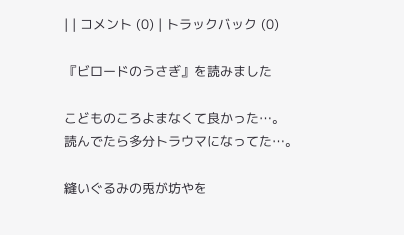| | コメント (0) | トラックバック (0)

『ビロードのうさぎ』を読みました

こどものころよまなくて良かった…。
読んでたら多分トラウマになってた…。

縫いぐるみの兎が坊やを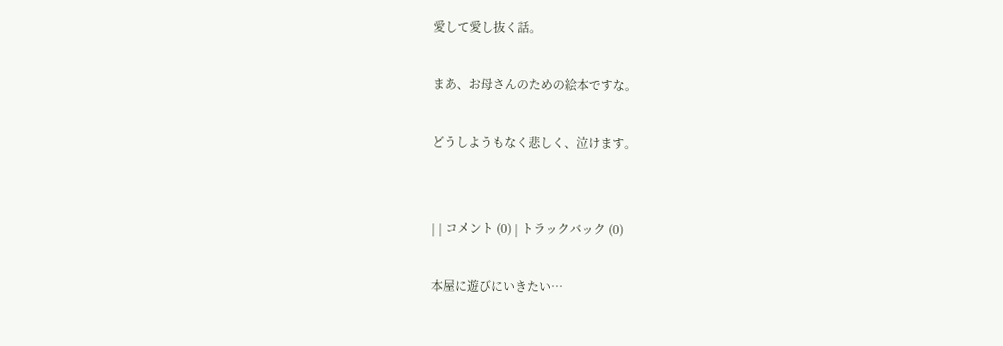愛して愛し抜く話。

まあ、お母さんのための絵本ですな。

どうしようもなく悲しく、泣けます。


| | コメント (0) | トラックバック (0)

本屋に遊びにいきたい…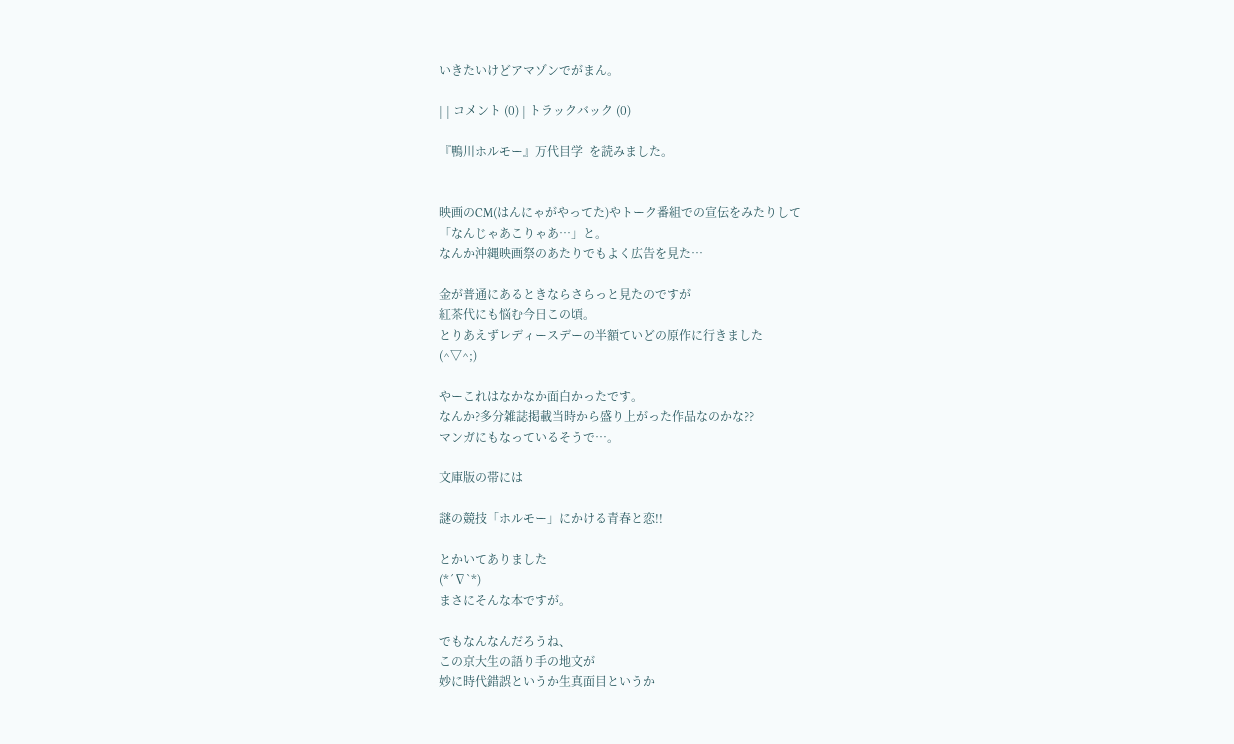いきたいけどアマゾンでがまん。

| | コメント (0) | トラックバック (0)

『鴨川ホルモー』万代目学  を読みました。


映画のCM(はんにゃがやってた)やトーク番組での宣伝をみたりして
「なんじゃあこりゃあ…」と。
なんか沖縄映画祭のあたりでもよく広告を見た…

金が普通にあるときならさらっと見たのですが
紅茶代にも悩む今日この頃。
とりあえずレディースデーの半額ていどの原作に行きました
(^▽^;)

やーこれはなかなか面白かったです。
なんか?多分雑誌掲載当時から盛り上がった作品なのかな??
マンガにもなっているそうで…。

文庫版の帯には

謎の競技「ホルモー」にかける青春と恋!!

とかいてありました
(*´∇`*)
まさにそんな本ですが。

でもなんなんだろうね、
この京大生の語り手の地文が
妙に時代錯誤というか生真面目というか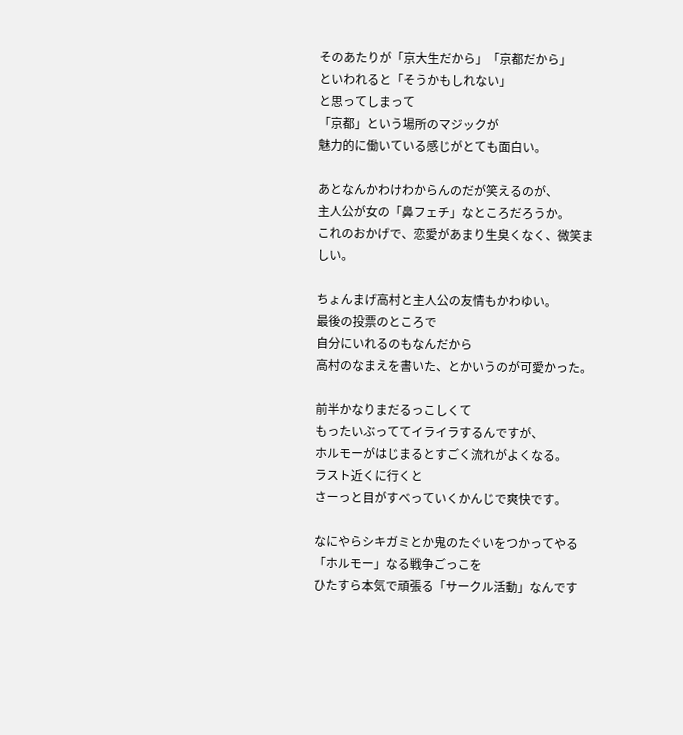そのあたりが「京大生だから」「京都だから」
といわれると「そうかもしれない」
と思ってしまって
「京都」という場所のマジックが
魅力的に働いている感じがとても面白い。

あとなんかわけわからんのだが笑えるのが、
主人公が女の「鼻フェチ」なところだろうか。
これのおかげで、恋愛があまり生臭くなく、微笑ましい。

ちょんまげ高村と主人公の友情もかわゆい。
最後の投票のところで
自分にいれるのもなんだから
高村のなまえを書いた、とかいうのが可愛かった。

前半かなりまだるっこしくて
もったいぶっててイライラするんですが、
ホルモーがはじまるとすごく流れがよくなる。
ラスト近くに行くと
さーっと目がすべっていくかんじで爽快です。

なにやらシキガミとか鬼のたぐいをつかってやる
「ホルモー」なる戦争ごっこを
ひたすら本気で頑張る「サークル活動」なんです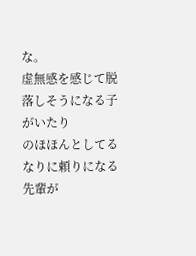な。
虚無感を感じて脱落しそうになる子がいたり
のほほんとしてるなりに頼りになる先輩が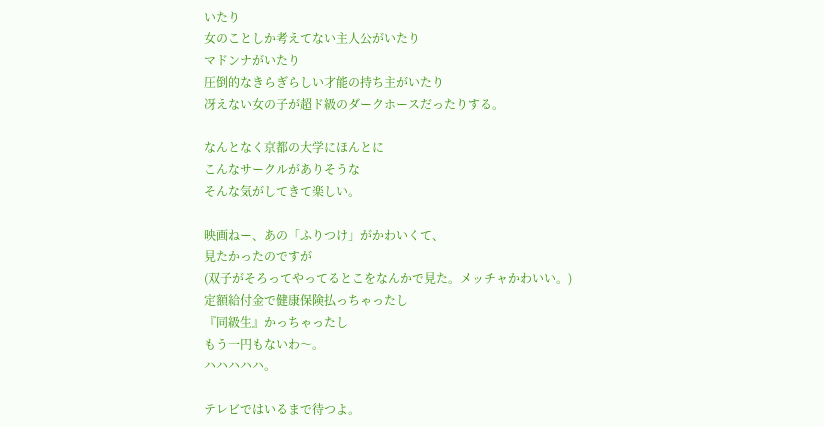いたり
女のことしか考えてない主人公がいたり
マドンナがいたり
圧倒的なきらぎらしい才能の持ち主がいたり
冴えない女の子が超ド級のダークホースだったりする。

なんとなく京都の大学にほんとに
こんなサークルがありそうな
そんな気がしてきて楽しい。

映画ねー、あの「ふりつけ」がかわいくて、
見たかったのですが
(双子がそろってやってるとこをなんかで見た。メッチャかわいい。)
定額給付金で健康保険払っちゃったし
『同級生』かっちゃったし
もう一円もないわ〜。
ハハハハハ。

テレビではいるまで待つよ。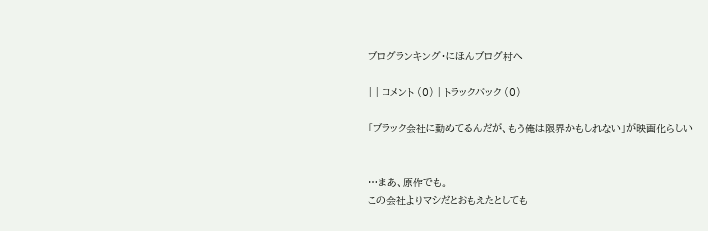ブログランキング・にほんブログ村へ

| | コメント (0) | トラックバック (0)

「ブラック会社に勤めてるんだが、もう俺は限界かもしれない」が映画化らしい


…まあ、原作でも。
この会社よりマシだとおもえたとしても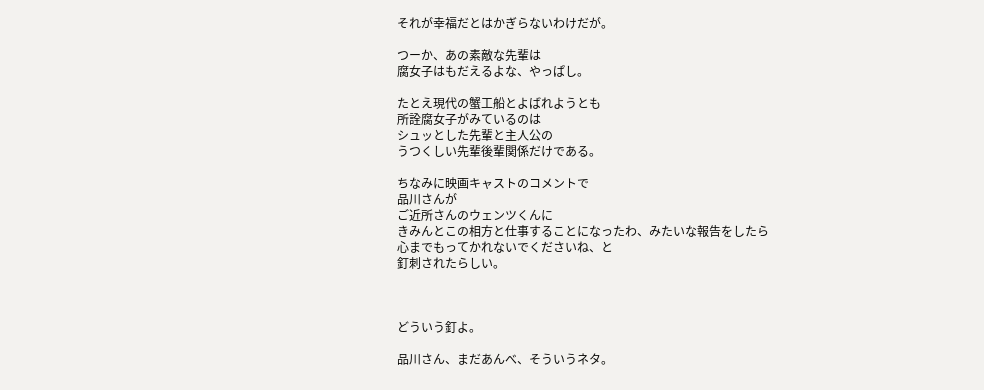それが幸福だとはかぎらないわけだが。

つーか、あの素敵な先輩は
腐女子はもだえるよな、やっぱし。

たとえ現代の蟹工船とよばれようとも
所詮腐女子がみているのは
シュッとした先輩と主人公の
うつくしい先輩後輩関係だけである。

ちなみに映画キャストのコメントで
品川さんが
ご近所さんのウェンツくんに
きみんとこの相方と仕事することになったわ、みたいな報告をしたら
心までもってかれないでくださいね、と
釘刺されたらしい。



どういう釘よ。

品川さん、まだあんべ、そういうネタ。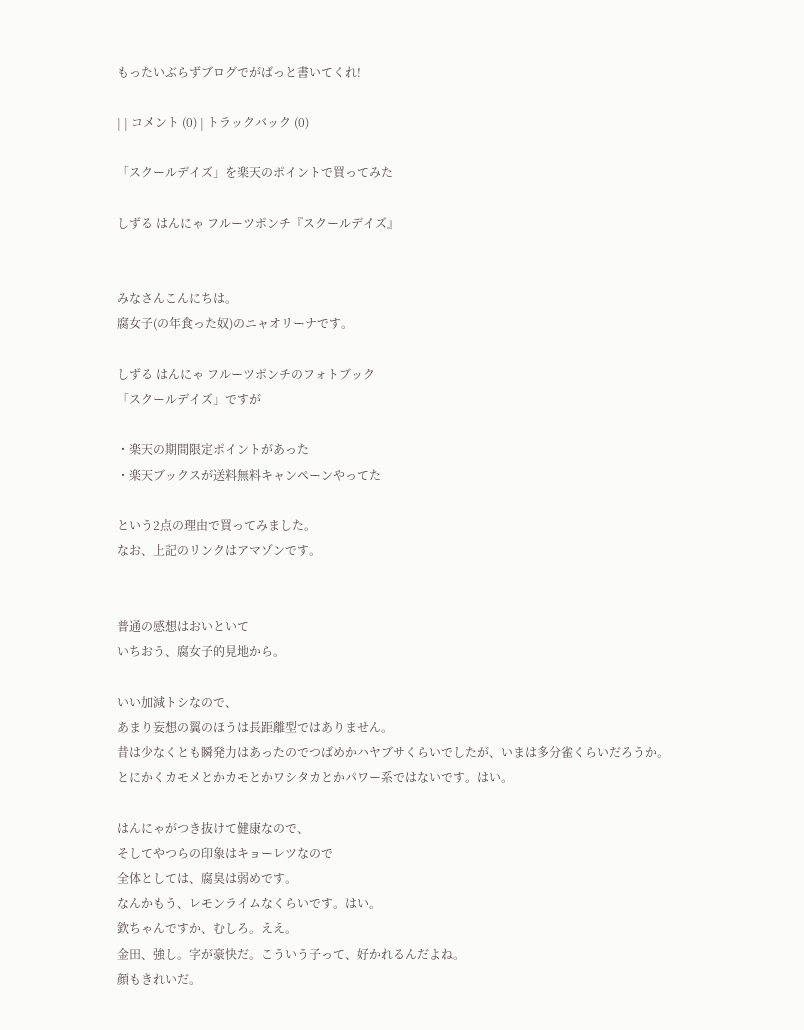もったいぶらずブログでがばっと書いてくれ!

| | コメント (0) | トラックバック (0)

「スクールデイズ」を楽天のポイントで買ってみた

しずる はんにゃ フルーツポンチ『スクールデイズ』


みなさんこんにちは。
腐女子(の年食った奴)のニャオリーナです。

しずる はんにゃ フルーツポンチのフォトブック
「スクールデイズ」ですが

・楽天の期間限定ポイントがあった
・楽天ブックスが送料無料キャンペーンやってた

という2点の理由で買ってみました。
なお、上記のリンクはアマゾンです。


普通の感想はおいといて
いちおう、腐女子的見地から。

いい加減トシなので、
あまり妄想の翼のほうは長距離型ではありません。
昔は少なくとも瞬発力はあったのでつばめかハヤブサくらいでしたが、いまは多分雀くらいだろうか。
とにかくカモメとかカモとかワシタカとかパワー系ではないです。はい。

はんにゃがつき抜けて健康なので、
そしてやつらの印象はキョーレツなので
全体としては、腐臭は弱めです。
なんかもう、レモンライムなくらいです。はい。
欽ちゃんですか、むしろ。ええ。
金田、強し。字が豪快だ。こういう子って、好かれるんだよね。
顔もきれいだ。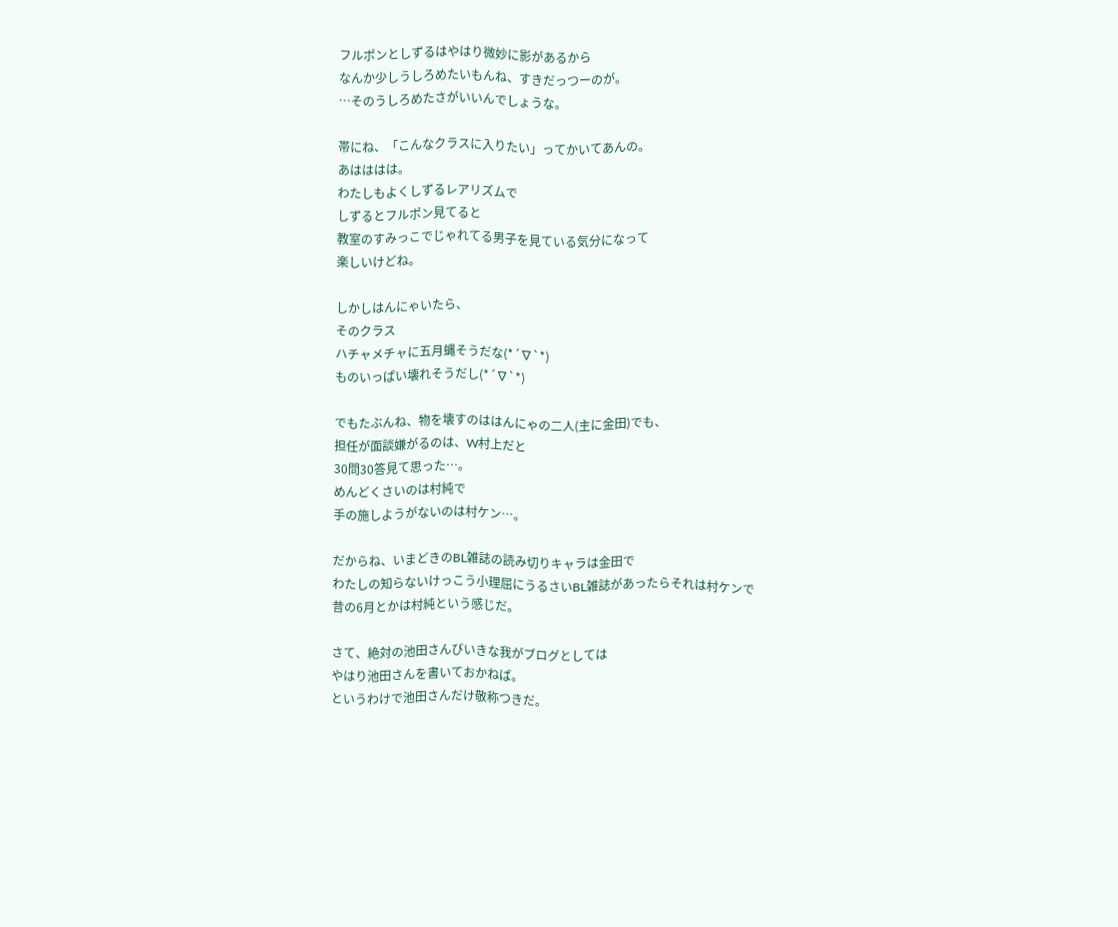フルポンとしずるはやはり微妙に影があるから
なんか少しうしろめたいもんね、すきだっつーのが。
…そのうしろめたさがいいんでしょうな。

帯にね、「こんなクラスに入りたい」ってかいてあんの。
あはははは。
わたしもよくしずるレアリズムで
しずるとフルポン見てると
教室のすみっこでじゃれてる男子を見ている気分になって
楽しいけどね。

しかしはんにゃいたら、
そのクラス
ハチャメチャに五月蝿そうだな(*´∇`*)
ものいっぱい壊れそうだし(*´∇`*)

でもたぶんね、物を壊すのははんにゃの二人(主に金田)でも、
担任が面談嫌がるのは、W村上だと
30問30答見て思った…。
めんどくさいのは村純で
手の施しようがないのは村ケン…。

だからね、いまどきのBL雑誌の読み切りキャラは金田で
わたしの知らないけっこう小理屈にうるさいBL雑誌があったらそれは村ケンで
昔の6月とかは村純という感じだ。

さて、絶対の池田さんびいきな我がブログとしては
やはり池田さんを書いておかねば。
というわけで池田さんだけ敬称つきだ。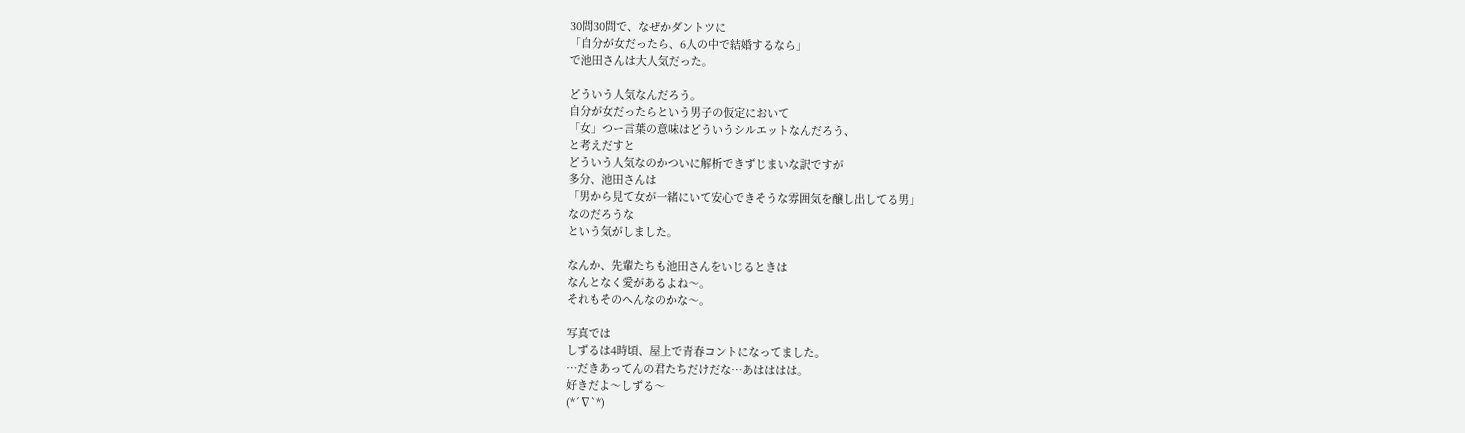30問30問で、なぜかダントツに
「自分が女だったら、6人の中で結婚するなら」
で池田さんは大人気だった。

どういう人気なんだろう。
自分が女だったらという男子の仮定において
「女」つー言葉の意味はどういうシルエットなんだろう、
と考えだすと
どういう人気なのかついに解析できずじまいな訳ですが
多分、池田さんは
「男から見て女が一緒にいて安心できそうな雰囲気を醸し出してる男」
なのだろうな
という気がしました。

なんか、先輩たちも池田さんをいじるときは
なんとなく愛があるよね〜。
それもそのへんなのかな〜。

写真では
しずるは4時頃、屋上で青春コントになってました。
…だきあってんの君たちだけだな…あはははは。
好きだよ〜しずる〜
(*´∇`*)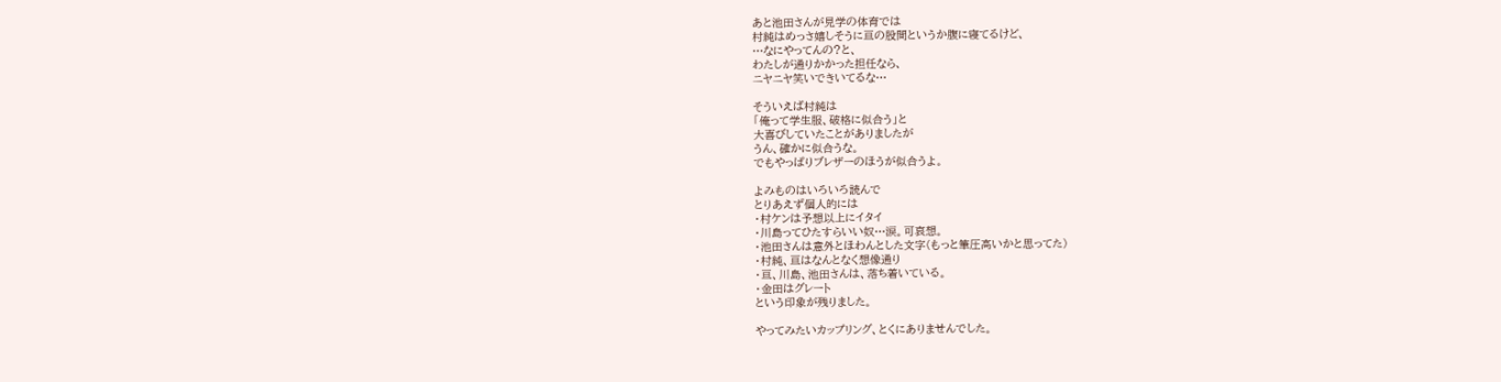あと池田さんが見学の体育では
村純はめっさ嬉しそうに亘の股間というか腹に寝てるけど、
…なにやってんの?と、
わたしが通りかかった担任なら、
ニヤニヤ笑いできいてるな…

そういえば村純は
「俺って学生服、破格に似合う」と
大喜びしていたことがありましたが
うん、確かに似合うな。
でもやっぱりブレザーのほうが似合うよ。

よみものはいろいろ読んで
とりあえず個人的には
・村ケンは予想以上にイタイ
・川島ってひたすらいい奴…涙。可哀想。
・池田さんは意外とほわんとした文字(もっと筆圧高いかと思ってた)
・村純、亘はなんとなく想像通り
・亘、川島、池田さんは、落ち着いている。
・金田はグレート
という印象が残りました。

やってみたいカップリング、とくにありませんでした。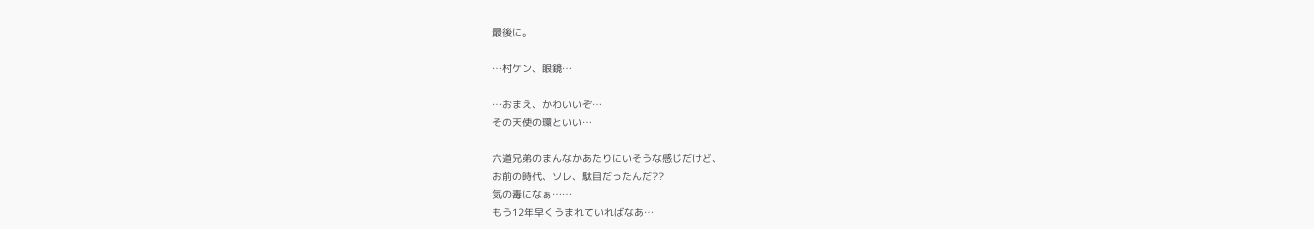最後に。

…村ケン、眼鏡…

…おまえ、かわいいぞ…
その天使の環といい…

六道兄弟のまんなかあたりにいそうな感じだけど、
お前の時代、ソレ、駄目だったんだ??
気の毒になぁ……
もう12年早くうまれていればなあ…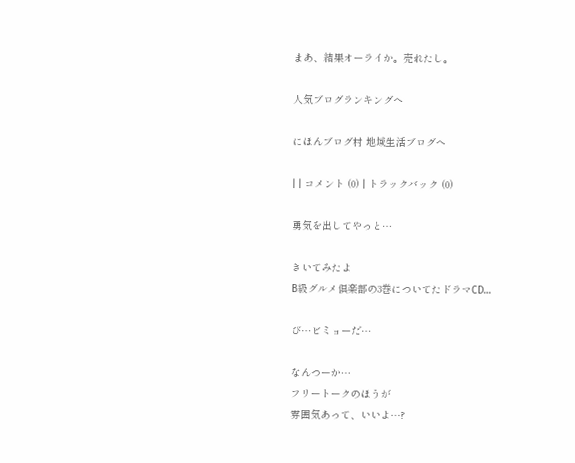まあ、結果オーライか。売れたし。

人気ブログランキングへ

にほんブログ村 地域生活ブログへ

| | コメント (0) | トラックバック (0)

勇気を出してやっと…

きいてみたよ
B級グルメ倶楽部の3巻についてたドラマCD…

び…ビミョーだ…

なんつーか…
フリートークのほうが
雰囲気あって、いいよ…?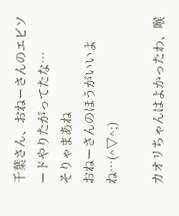千葉さん、おねーさんのエピソードやりたがってたな…
そりゃまあね
おねーさんのほうがいいよね…(^▽^;)

カオリちゃんはよかったわ、喉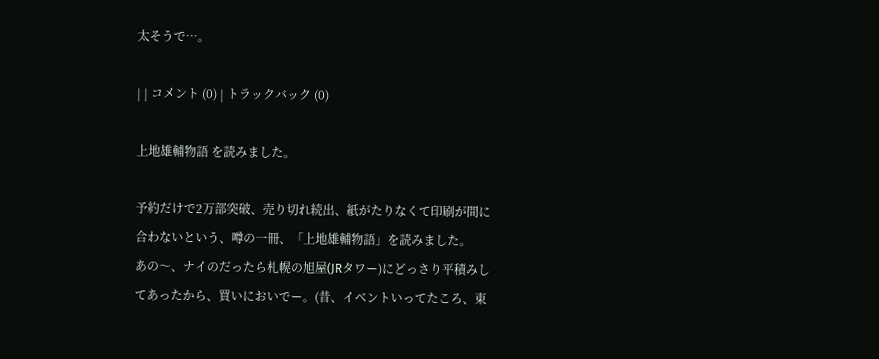太そうで…。

| | コメント (0) | トラックバック (0)

上地雄輔物語 を読みました。

予約だけで2万部突破、売り切れ続出、紙がたりなくて印刷が間に合わないという、噂の一冊、「上地雄輔物語」を読みました。
あの〜、ナイのだったら札幌の旭屋(JRタワー)にどっさり平積みしてあったから、買いにおいでー。(昔、イベントいってたころ、東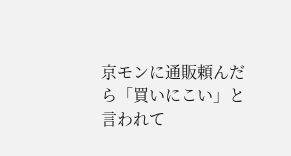京モンに通販頼んだら「買いにこい」と言われて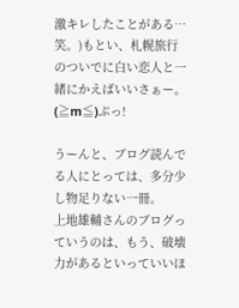激キレしたことがある…笑。)もとい、札幌旅行のついでに白い恋人と一緒にかえばいいさぁー。(≧m≦)ぷっ!

うーんと、ブログ読んでる人にとっては、多分少し物足りない一冊。
上地雄輔さんのブログっていうのは、もう、破壊力があるといっていいほ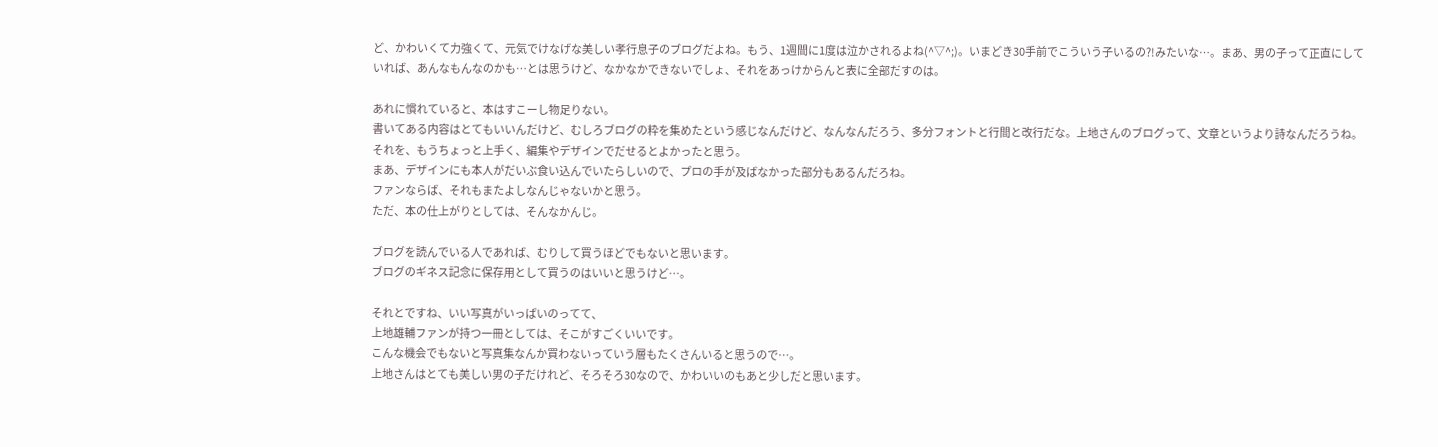ど、かわいくて力強くて、元気でけなげな美しい孝行息子のブログだよね。もう、1週間に1度は泣かされるよね(^▽^;)。いまどき30手前でこういう子いるの?!みたいな…。まあ、男の子って正直にしていれば、あんなもんなのかも…とは思うけど、なかなかできないでしょ、それをあっけからんと表に全部だすのは。

あれに慣れていると、本はすこーし物足りない。
書いてある内容はとてもいいんだけど、むしろブログの粋を集めたという感じなんだけど、なんなんだろう、多分フォントと行間と改行だな。上地さんのブログって、文章というより詩なんだろうね。それを、もうちょっと上手く、編集やデザインでだせるとよかったと思う。
まあ、デザインにも本人がだいぶ食い込んでいたらしいので、プロの手が及ばなかった部分もあるんだろね。
ファンならば、それもまたよしなんじゃないかと思う。
ただ、本の仕上がりとしては、そんなかんじ。

ブログを読んでいる人であれば、むりして買うほどでもないと思います。
ブログのギネス記念に保存用として買うのはいいと思うけど…。

それとですね、いい写真がいっぱいのってて、
上地雄輔ファンが持つ一冊としては、そこがすごくいいです。
こんな機会でもないと写真集なんか買わないっていう層もたくさんいると思うので…。
上地さんはとても美しい男の子だけれど、そろそろ30なので、かわいいのもあと少しだと思います。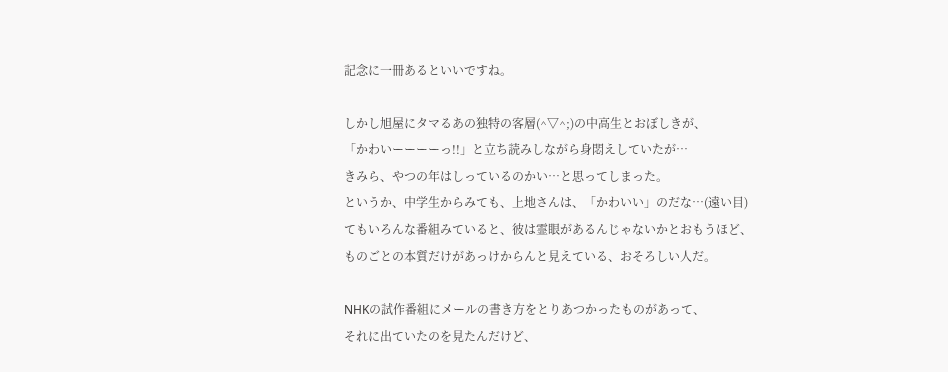記念に一冊あるといいですね。

しかし旭屋にタマるあの独特の客層(^▽^;)の中高生とおぼしきが、
「かわいーーーーっ!!」と立ち読みしながら身悶えしていたが…
きみら、やつの年はしっているのかい…と思ってしまった。
というか、中学生からみても、上地さんは、「かわいい」のだな…(遠い目)
てもいろんな番組みていると、彼は霊眼があるんじゃないかとおもうほど、
ものごとの本質だけがあっけからんと見えている、おそろしい人だ。

NHKの試作番組にメールの書き方をとりあつかったものがあって、
それに出ていたのを見たんだけど、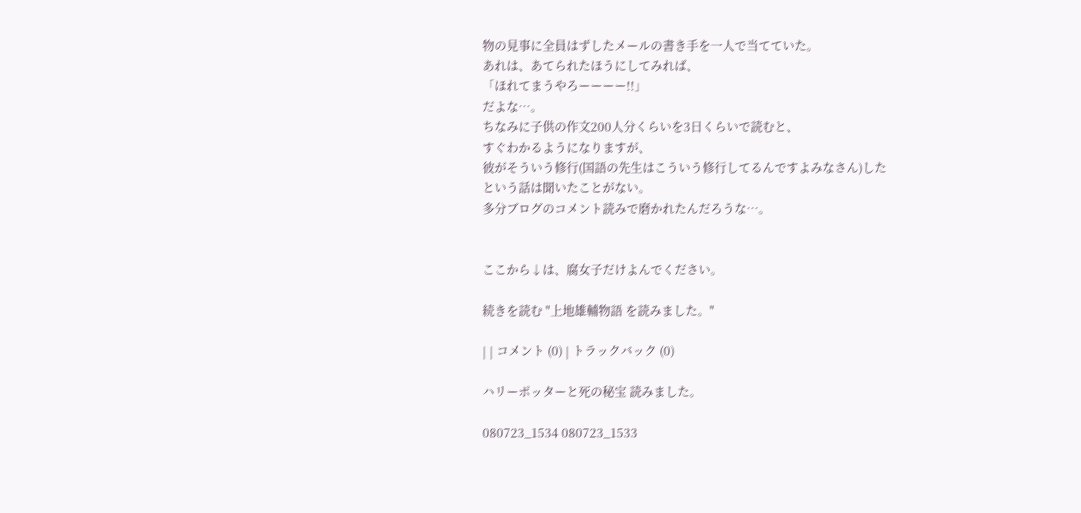物の見事に全員はずしたメールの書き手を一人で当てていた。
あれは、あてられたほうにしてみれば、
「ほれてまうやろーーーー!!」
だよな…。
ちなみに子供の作文200人分くらいを3日くらいで読むと、
すぐわかるようになりますが、
彼がそういう修行(国語の先生はこういう修行してるんですよみなさん)した
という話は聞いたことがない。
多分ブログのコメント読みで磨かれたんだろうな…。


ここから↓は、腐女子だけよんでください。

続きを読む "上地雄輔物語 を読みました。"

| | コメント (0) | トラックバック (0)

ハリーポッターと死の秘宝 読みました。

080723_1534 080723_1533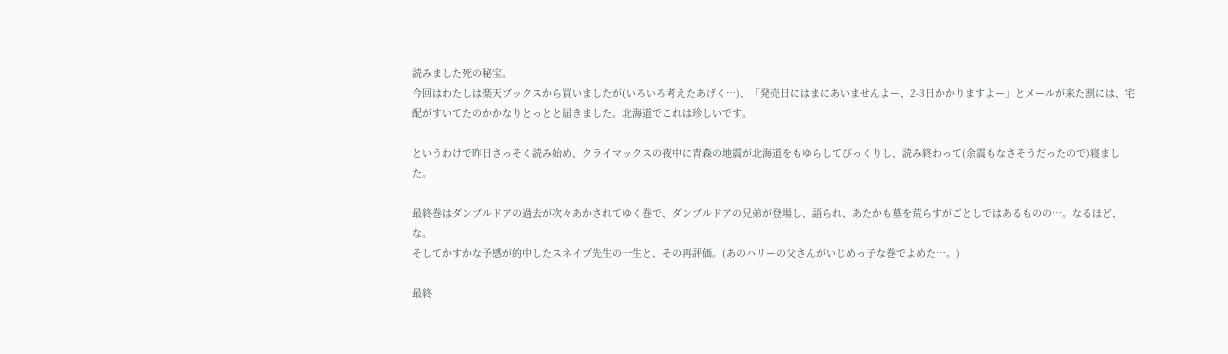読みました死の秘宝。
今回はわたしは楽天ブックスから買いましたが(いろいろ考えたあげく…)、「発売日にはまにあいませんよー、2-3日かかりますよー」とメールが来た割には、宅配がすいてたのかかなりとっとと届きました。北海道でこれは珍しいです。

というわけで昨日さっそく読み始め、クライマックスの夜中に青森の地震が北海道をもゆらしてびっくりし、読み終わって(余震もなさそうだったので)寝ました。

最終巻はダンブルドアの過去が次々あかされてゆく巻で、ダンブルドアの兄弟が登場し、語られ、あたかも墓を荒らすがごとしではあるものの…。なるほど、な。
そしてかすかな予感が的中したスネイプ先生の一生と、その再評価。(あのハリーの父さんがいじめっ子な巻でよめた…。)

最終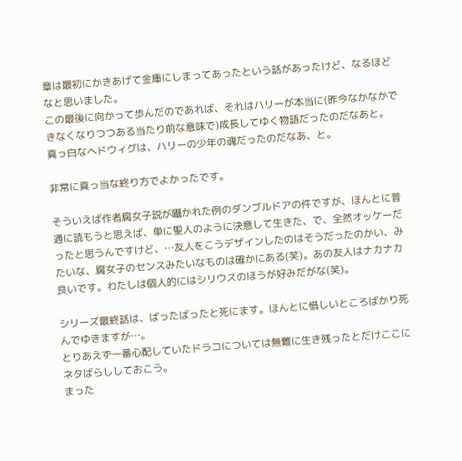章は最初にかきあげて金庫にしまってあったという話があったけど、なるほどなと思いました。
この最後に向かって歩んだのであれば、それはハリーが本当に(昨今なかなかできなくなりつつある当たり前な意味で)成長してゆく物語だったのだなあと。
真っ白なヘドウィグは、ハリーの少年の魂だったのだなあ、と。

非常に真っ当な終り方でよかったです。

そういえば作者腐女子説が囁かれた例のダンブルドアの件ですが、ほんとに普通に読もうと思えば、単に聖人のように決意して生きた、で、全然オッケーだったと思うんですけど、…友人をこうデザインしたのはそうだったのかい、みたいな、腐女子のセンスみたいなものは確かにある(笑)。あの友人はナカナカ良いです。わたしは個人的にはシリウスのほうが好みだがな(笑)。

シリーズ最終話は、ばったばったと死にます。ほんとに惜しいところばかり死んでゆきますが…。
とりあえず一番心配していたドラコについては無難に生き残ったとだけここにネタばらししておこう。
まった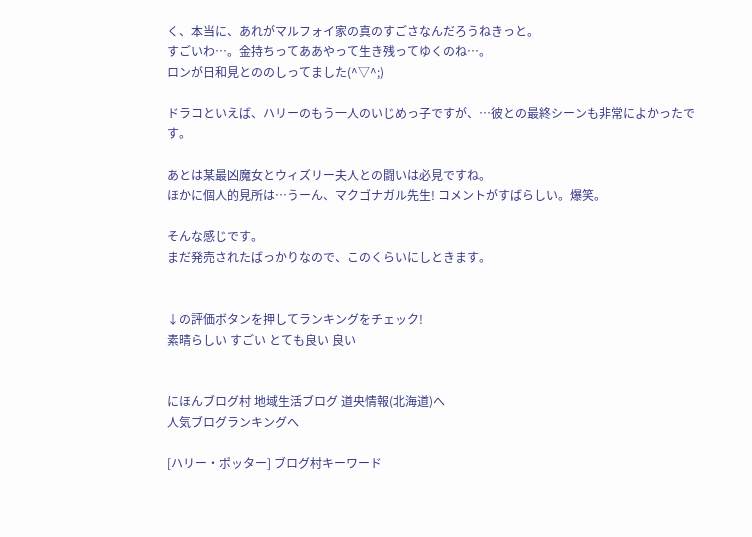く、本当に、あれがマルフォイ家の真のすごさなんだろうねきっと。
すごいわ…。金持ちってああやって生き残ってゆくのね…。
ロンが日和見とののしってました(^▽^;)

ドラコといえば、ハリーのもう一人のいじめっ子ですが、…彼との最終シーンも非常によかったです。

あとは某最凶魔女とウィズリー夫人との闘いは必見ですね。
ほかに個人的見所は…うーん、マクゴナガル先生! コメントがすばらしい。爆笑。

そんな感じです。
まだ発売されたばっかりなので、このくらいにしときます。


↓の評価ボタンを押してランキングをチェック!
素晴らしい すごい とても良い 良い


にほんブログ村 地域生活ブログ 道央情報(北海道)へ
人気ブログランキングへ

[ハリー・ポッター] ブログ村キーワード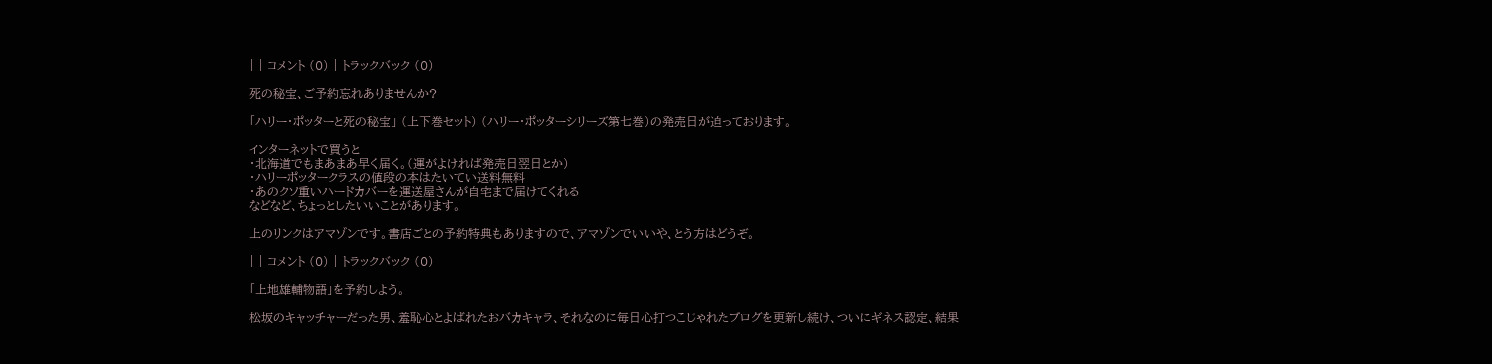| | コメント (0) | トラックバック (0)

死の秘宝、ご予約忘れありませんか?

「ハリー・ポッターと死の秘宝」 (上下巻セット) (ハリー・ポッターシリーズ第七巻)の発売日が迫っております。

インターネットで買うと
・北海道でもまあまあ早く届く。(運がよければ発売日翌日とか)
・ハリーポッタークラスの値段の本はたいてい送料無料
・あのクソ重いハードカバーを運送屋さんが自宅まで届けてくれる
などなど、ちょっとしたいいことがあります。

上のリンクはアマゾンです。書店ごとの予約特典もありますので、アマゾンでいいや、とう方はどうぞ。

| | コメント (0) | トラックバック (0)

「上地雄輔物語」を予約しよう。

松坂のキャッチャーだった男、羞恥心とよばれたおバカキャラ、それなのに毎日心打つこじゃれたブログを更新し続け、ついにギネス認定、結果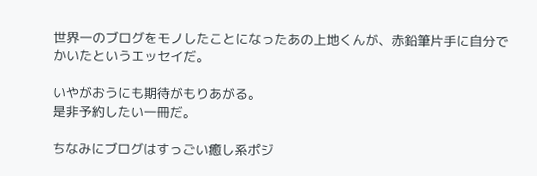世界一のブログをモノしたことになったあの上地くんが、赤鉛筆片手に自分でかいたというエッセイだ。

いやがおうにも期待がもりあがる。
是非予約したい一冊だ。

ちなみにブログはすっごい癒し系ポジ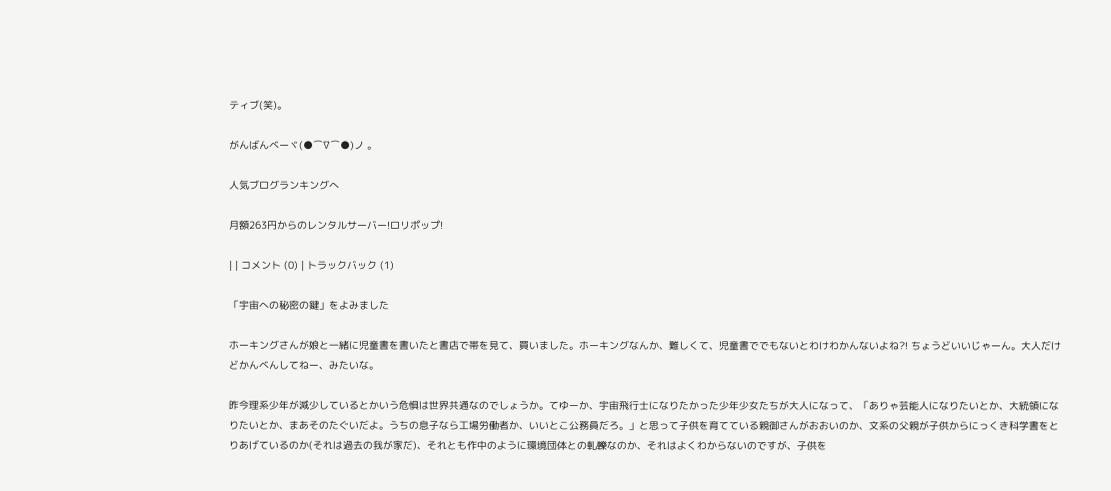ティブ(笑)。

がんばんべーヾ(●⌒∇⌒●)ノ 。

人気ブログランキングへ

月額263円からのレンタルサーバー!ロリポップ!

| | コメント (0) | トラックバック (1)

「宇宙への秘密の鍵」をよみました

ホーキングさんが娘と一緒に児童書を書いたと書店で帯を見て、買いました。ホーキングなんか、難しくて、児童書ででもないとわけわかんないよね?! ちょうどいいじゃーん。大人だけどかんべんしてねー、みたいな。

昨今理系少年が減少しているとかいう危惧は世界共通なのでしょうか。てゆーか、宇宙飛行士になりたかった少年少女たちが大人になって、「ありゃ芸能人になりたいとか、大統領になりたいとか、まあそのたぐいだよ。うちの息子なら工場労働者か、いいとこ公務員だろ。」と思って子供を育てている親御さんがおおいのか、文系の父親が子供からにっくき科学書をとりあげているのか(それは過去の我が家だ)、それとも作中のように環境団体との軋轢なのか、それはよくわからないのですが、子供を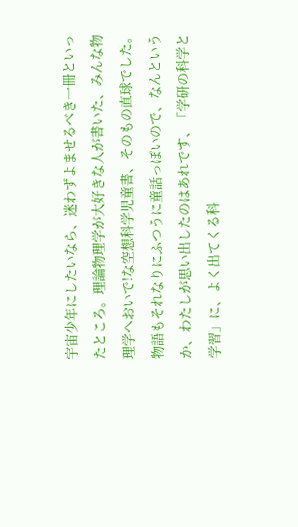宇宙少年にしたいなら、迷わずよませるべき一冊といったところ。理論物理学が大好きな人が書いた、みんな物理学へおいで!な空想科学児童書、そのもの直球でした。
物語もそれなりにふつうに童話っぽいので、なんというか、わたしが思い出したのはあれです、「学研の科学と学習」に、よく出てくる科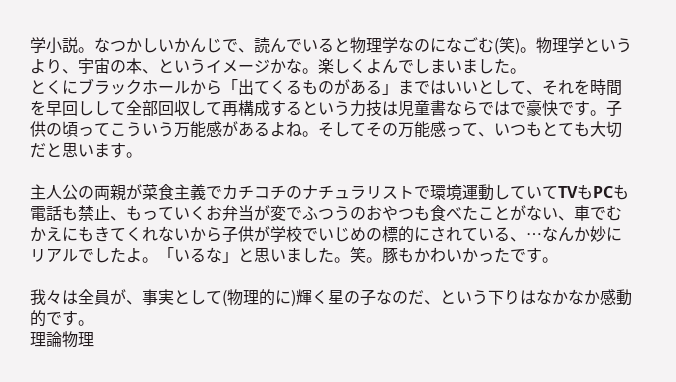学小説。なつかしいかんじで、読んでいると物理学なのになごむ(笑)。物理学というより、宇宙の本、というイメージかな。楽しくよんでしまいました。
とくにブラックホールから「出てくるものがある」まではいいとして、それを時間を早回しして全部回収して再構成するという力技は児童書ならではで豪快です。子供の頃ってこういう万能感があるよね。そしてその万能感って、いつもとても大切だと思います。

主人公の両親が菜食主義でカチコチのナチュラリストで環境運動していてTVもPCも電話も禁止、もっていくお弁当が変でふつうのおやつも食べたことがない、車でむかえにもきてくれないから子供が学校でいじめの標的にされている、…なんか妙にリアルでしたよ。「いるな」と思いました。笑。豚もかわいかったです。

我々は全員が、事実として(物理的に)輝く星の子なのだ、という下りはなかなか感動的です。
理論物理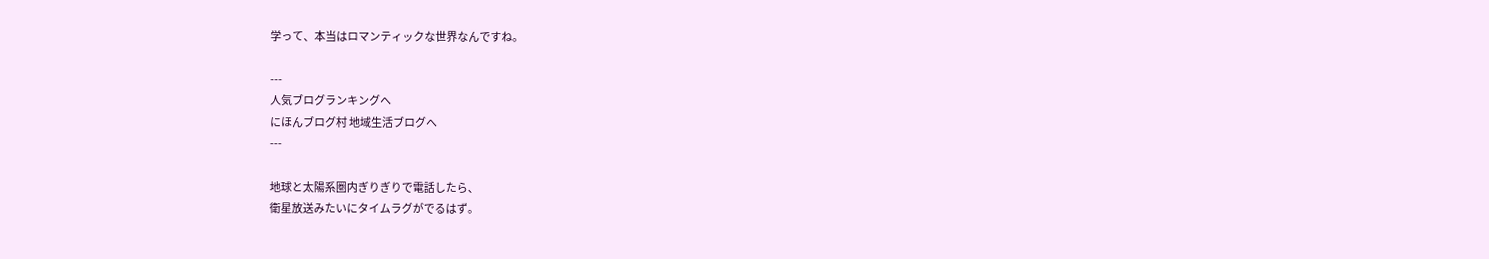学って、本当はロマンティックな世界なんですね。

---
人気ブログランキングへ
にほんブログ村 地域生活ブログへ
---

地球と太陽系圏内ぎりぎりで電話したら、
衛星放送みたいにタイムラグがでるはず。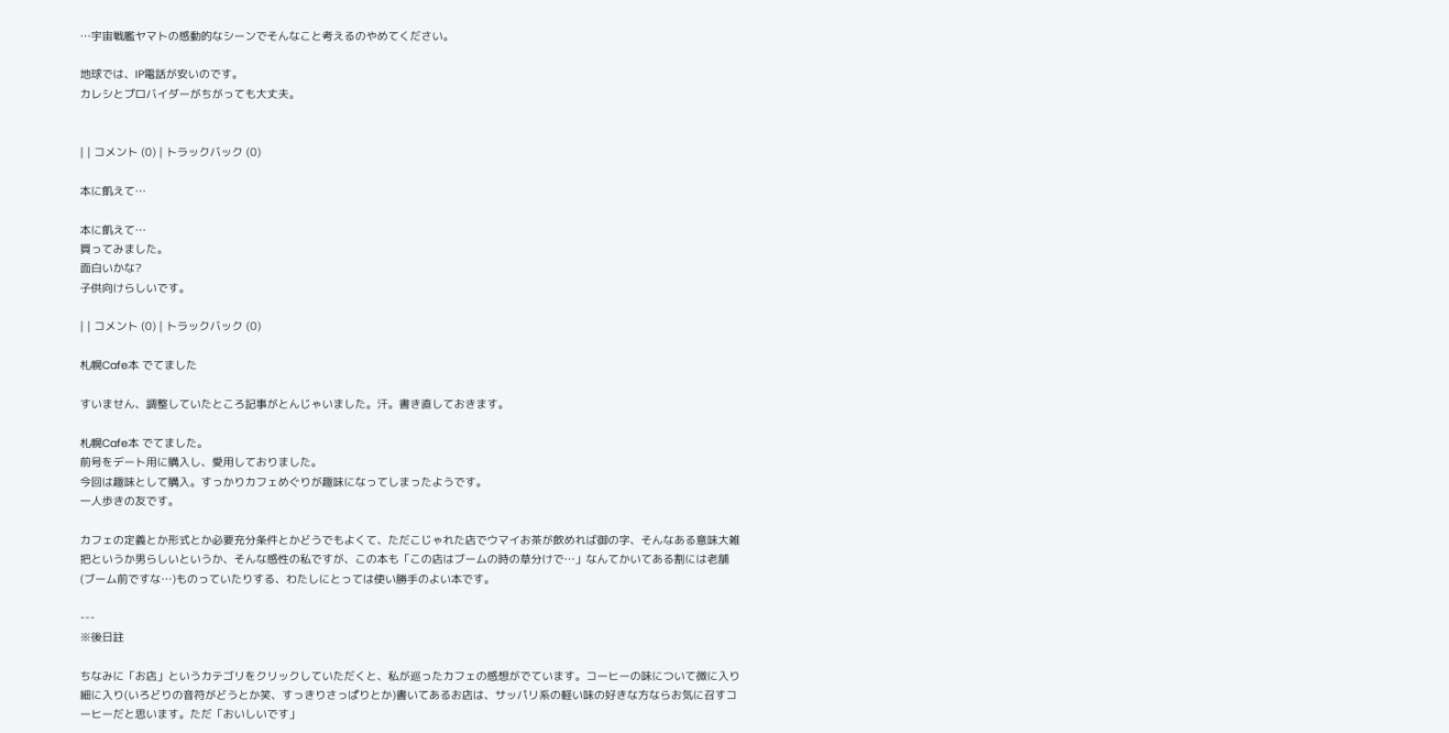…宇宙戦艦ヤマトの感動的なシーンでそんなこと考えるのやめてください。

地球では、IP電話が安いのです。
カレシとプロバイダーがちがっても大丈夫。


| | コメント (0) | トラックバック (0)

本に飢えて…

本に飢えて…
買ってみました。
面白いかな?
子供向けらしいです。

| | コメント (0) | トラックバック (0)

札幌Cafe本 でてました

すいません、調整していたところ記事がとんじゃいました。汗。書き直しておきます。

札幌Cafe本 でてました。
前号をデート用に購入し、愛用しておりました。
今回は趣味として購入。すっかりカフェめぐりが趣味になってしまったようです。
一人歩きの友です。

カフェの定義とか形式とか必要充分条件とかどうでもよくて、ただこじゃれた店でウマイお茶が飲めれば御の字、そんなある意味大雑把というか男らしいというか、そんな感性の私ですが、この本も「この店はブームの時の草分けで…」なんてかいてある割には老舗(ブーム前ですな…)ものっていたりする、わたしにとっては使い勝手のよい本です。

---
※後日註

ちなみに「お店」というカテゴリをクリックしていただくと、私が巡ったカフェの感想がでています。コーヒーの味について微に入り細に入り(いろどりの音符がどうとか笑、すっきりさっぱりとか)書いてあるお店は、サッパリ系の軽い味の好きな方ならお気に召すコーヒーだと思います。ただ「おいしいです」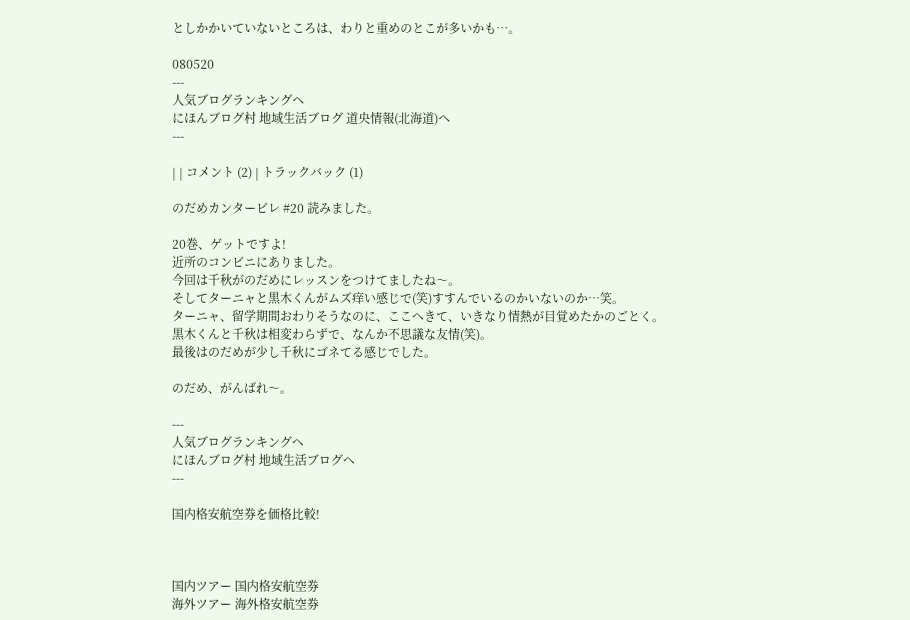としかかいていないところは、わりと重めのとこが多いかも…。

080520
---
人気ブログランキングへ
にほんブログ村 地域生活ブログ 道央情報(北海道)へ
---

| | コメント (2) | トラックバック (1)

のだめカンタービレ #20 読みました。

20巻、ゲットですよ!
近所のコンビニにありました。
今回は千秋がのだめにレッスンをつけてましたね〜。
そしてターニャと黒木くんがムズ痒い感じで(笑)すすんでいるのかいないのか…笑。
ターニャ、留学期間おわりそうなのに、ここへきて、いきなり情熱が目覚めたかのごとく。
黒木くんと千秋は相変わらずで、なんか不思議な友情(笑)。
最後はのだめが少し千秋にゴネてる感じでした。

のだめ、がんばれ〜。

---
人気ブログランキングへ
にほんブログ村 地域生活ブログへ
---

国内格安航空券を価格比較!



国内ツアー 国内格安航空券
海外ツアー 海外格安航空券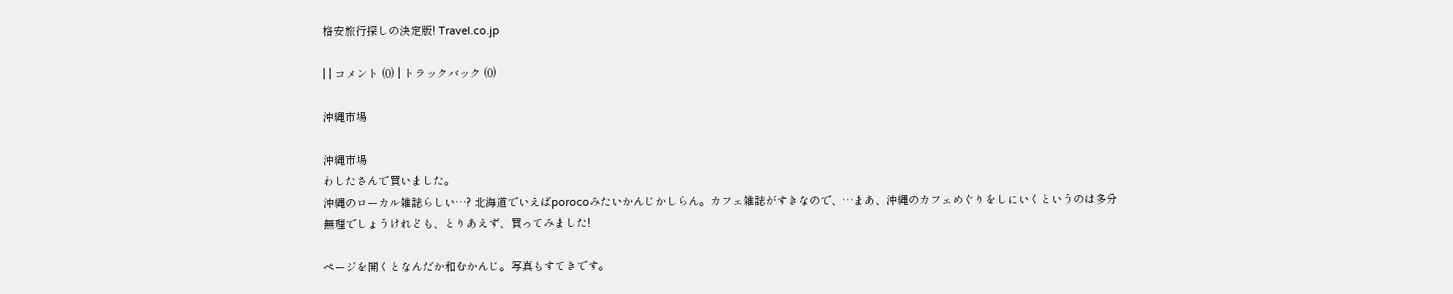格安旅行探しの決定版! Travel.co.jp

| | コメント (0) | トラックバック (0)

沖縄市場

沖縄市場
わしたさんで買いました。
沖縄のローカル雑誌らしい…? 北海道でいえばporocoみたいかんじかしらん。カフェ雑誌がすきなので、…まあ、沖縄のカフェめぐりをしにいくというのは多分無理でしょうけれども、とりあえず、買ってみました!

ページを開くとなんだか和むかんじ。写真もすてきです。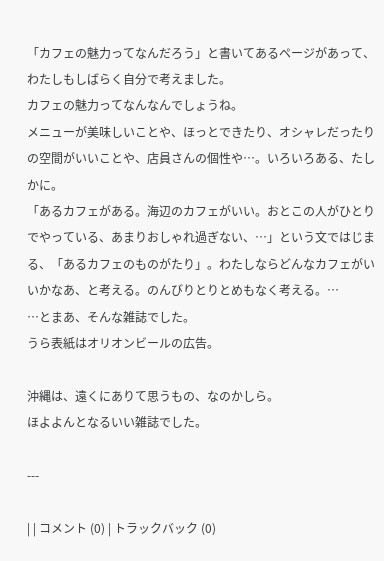「カフェの魅力ってなんだろう」と書いてあるページがあって、わたしもしばらく自分で考えました。
カフェの魅力ってなんなんでしょうね。
メニューが美味しいことや、ほっとできたり、オシャレだったりの空間がいいことや、店員さんの個性や…。いろいろある、たしかに。
「あるカフェがある。海辺のカフェがいい。おとこの人がひとりでやっている、あまりおしゃれ過ぎない、…」という文ではじまる、「あるカフェのものがたり」。わたしならどんなカフェがいいかなあ、と考える。のんびりとりとめもなく考える。…
…とまあ、そんな雑誌でした。
うら表紙はオリオンビールの広告。

沖縄は、遠くにありて思うもの、なのかしら。
ほよよんとなるいい雑誌でした。

---

| | コメント (0) | トラックバック (0)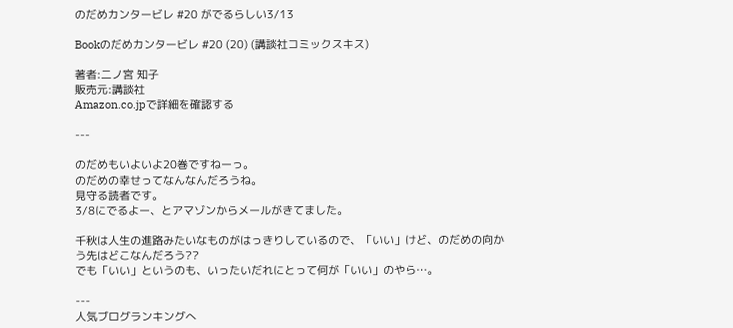のだめカンタービレ #20 がでるらしい3/13

Bookのだめカンタービレ #20 (20) (講談社コミックスキス)

著者:二ノ宮 知子
販売元:講談社
Amazon.co.jpで詳細を確認する

---

のだめもいよいよ20巻ですねーっ。
のだめの幸せってなんなんだろうね。
見守る読者です。
3/8にでるよー、とアマゾンからメールがきてました。

千秋は人生の進路みたいなものがはっきりしているので、「いい」けど、のだめの向かう先はどこなんだろう??
でも「いい」というのも、いったいだれにとって何が「いい」のやら…。

---
人気ブログランキングへ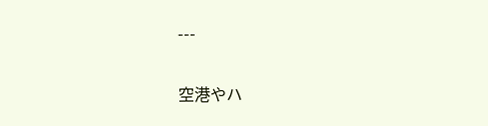---

空港やハ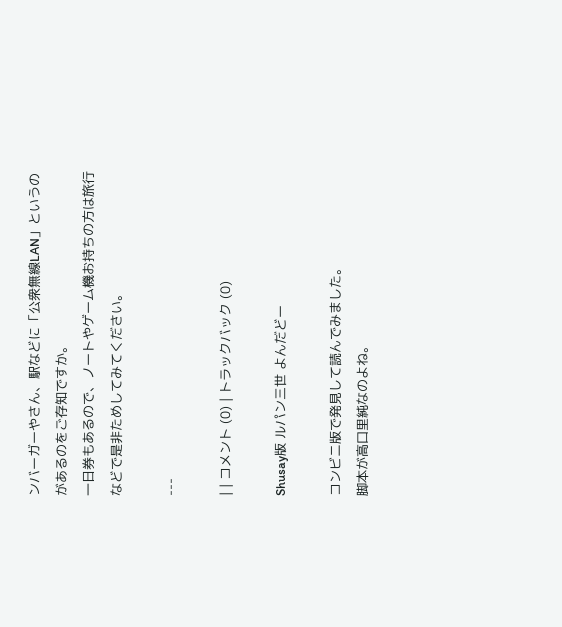ンバーガーやさん、駅などに「公衆無線LAN」というのがあるのをご存知ですか。
一日券もあるので、ノートやゲーム機お持ちの方は旅行などで是非ためしてみてください。

---

| | コメント (0) | トラックバック (0)

Shusay版 ルパン三世 よんだどー

コンビニ版で発見して読んでみました。
脚本が高口里純なのよね。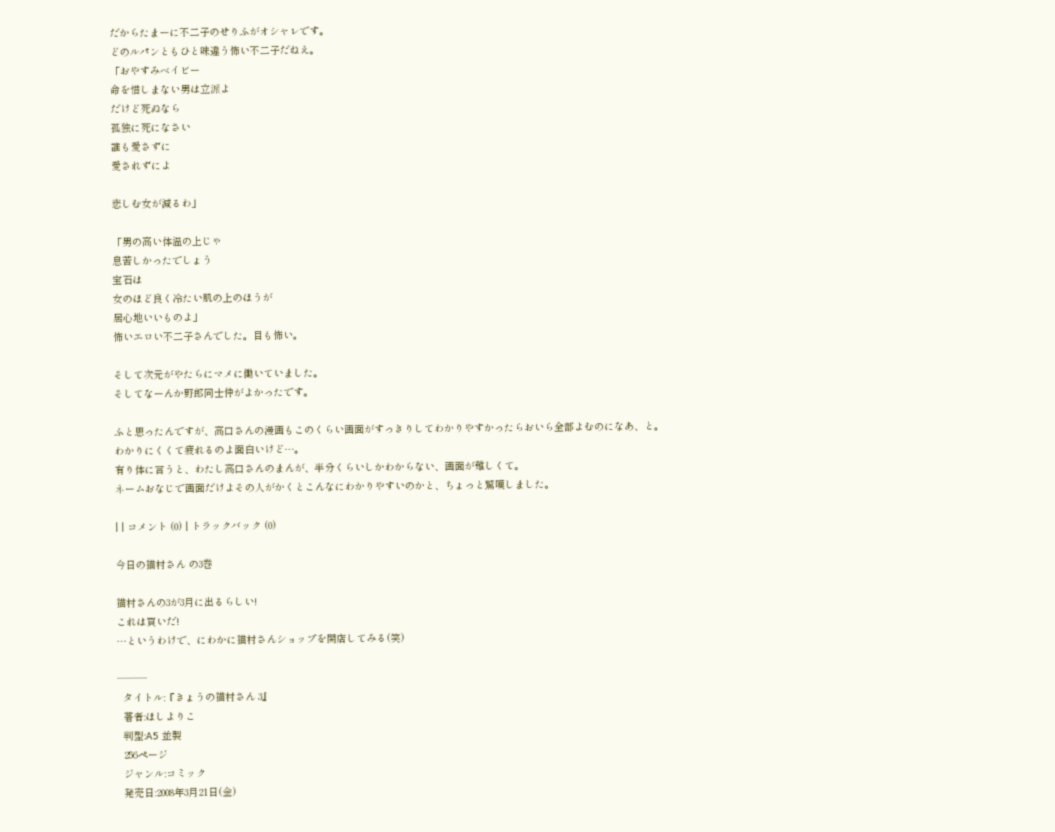だからたまーに不二子のせりふがオシャレです。
どのルパンともひと味違う怖い不二子だねえ。
「おやすみベイビー
命を惜しまない男は立派よ
だけど死ぬなら
孤独に死になさい
誰も愛さずに
愛されずによ

悲しむ女が減るわ」

「男の高い体温の上じゃ
息苦しかったでしょう
宝石は
女のほど良く冷たい肌の上のほうが
居心地いいものよ」
怖いエロい不二子さんでした。目も怖い。

そして次元がやたらにマメに働いていました。
そしてなーんか野郎同士仲がよかったです。

ふと思ったんですが、高口さんの漫画もこのくらい画面がすっきりしてわかりやすかったらおいら全部よむのになあ、と。
わかりにくくて疲れるのよ面白いけど…。
有り体に言うと、わたし高口さんのまんが、半分くらいしかわからない、画面が難しくて。
ネームおなじで画面だけよその人がかくとこんなにわかりやすいのかと、ちょっと驚嘆しました。

| | コメント (0) | トラックバック (0)

今日の猫村さん の3巻

猫村さんの3が3月に出るらしい!
これは買いだ!
…というわけで、にわかに猫村さんショップを開店してみる(笑)

───
  タイトル:『きょうの猫村さん 3』
  著者:ほしよりこ
  判型:A5 並製
  256ページ
  ジャンル:コミック
  発売日:2008年3月21日(金)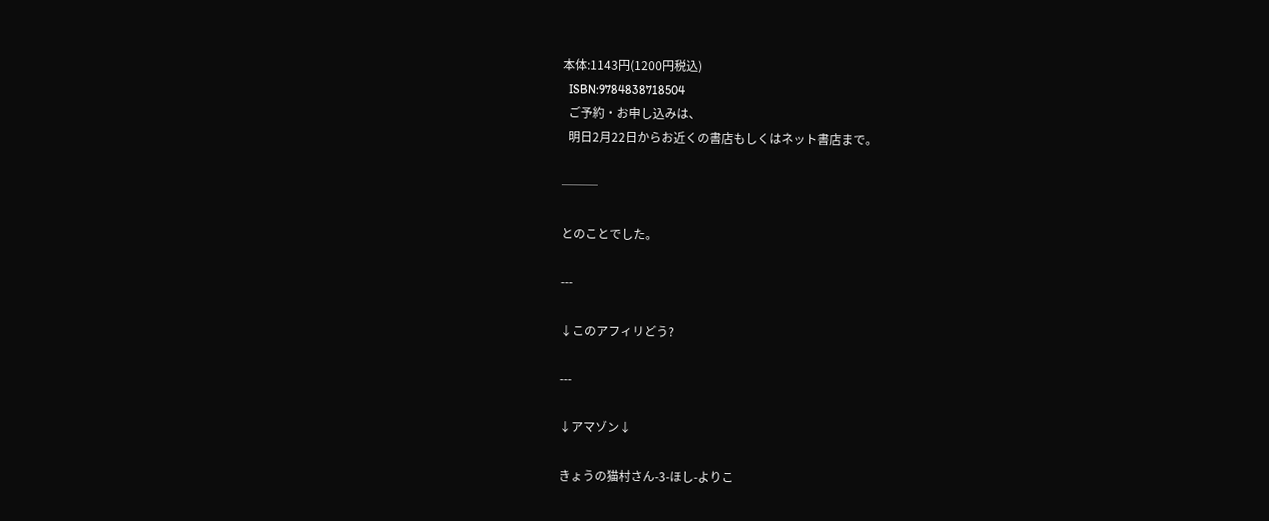本体:1143円(1200円税込)
  ISBN:9784838718504
  ご予約・お申し込みは、
  明日2月22日からお近くの書店もしくはネット書店まで。

───

とのことでした。

---

↓このアフィリどう?

---

↓アマゾン↓

きょうの猫村さん-3-ほし-よりこ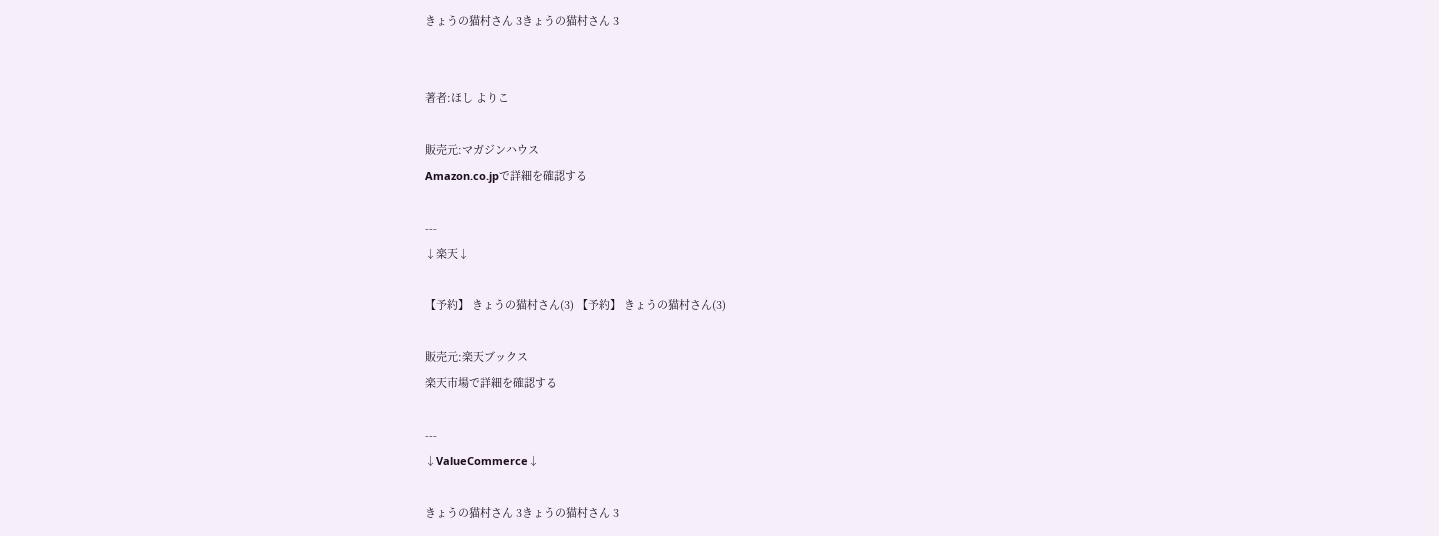きょうの猫村さん 3きょうの猫村さん 3


著者:ほし よりこ

販売元:マガジンハウス
Amazon.co.jpで詳細を確認する

---
↓楽天↓

【予約】 きょうの猫村さん(3) 【予約】 きょうの猫村さん(3)

販売元:楽天ブックス
楽天市場で詳細を確認する

---
↓ValueCommerce↓

きょうの猫村さん 3きょうの猫村さん 3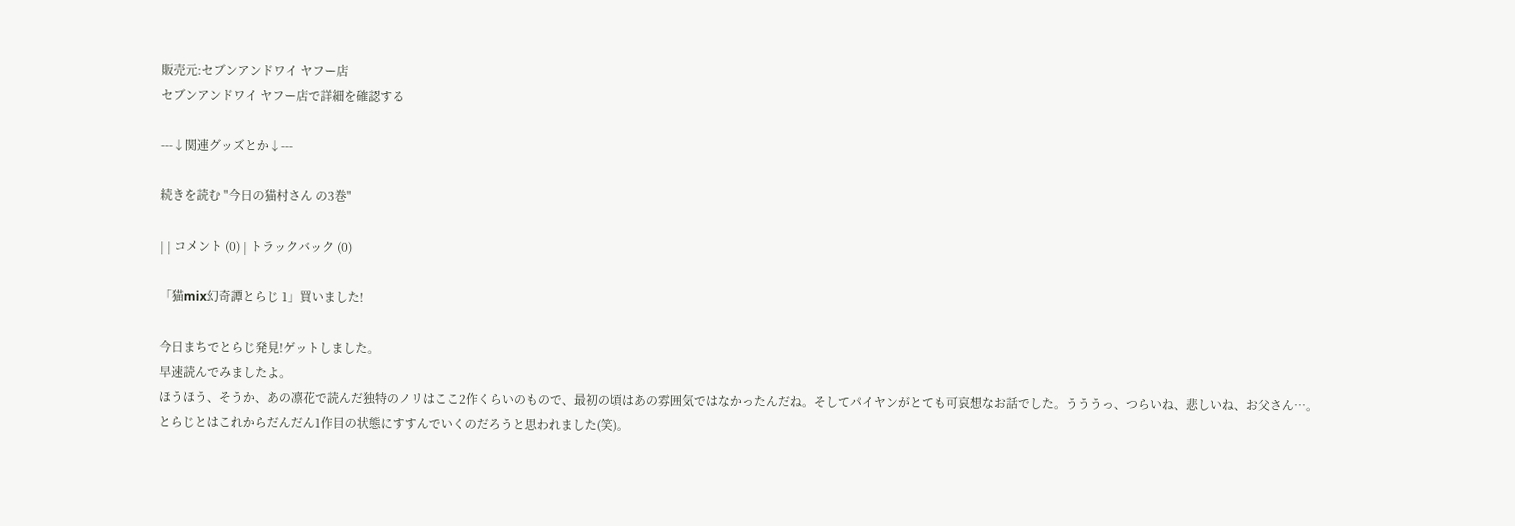販売元:セブンアンドワイ ヤフー店
セブンアンドワイ ヤフー店で詳細を確認する

---↓関連グッズとか↓---

続きを読む "今日の猫村さん の3巻"

| | コメント (0) | トラックバック (0)

「猫mix幻奇譚とらじ 1」買いました!

今日まちでとらじ発見!ゲットしました。
早速読んでみましたよ。
ほうほう、そうか、あの凛花で読んだ独特のノリはここ2作くらいのもので、最初の頃はあの雰囲気ではなかったんだね。そしてパイヤンがとても可哀想なお話でした。うううっ、つらいね、悲しいね、お父さん…。
とらじとはこれからだんだん1作目の状態にすすんでいくのだろうと思われました(笑)。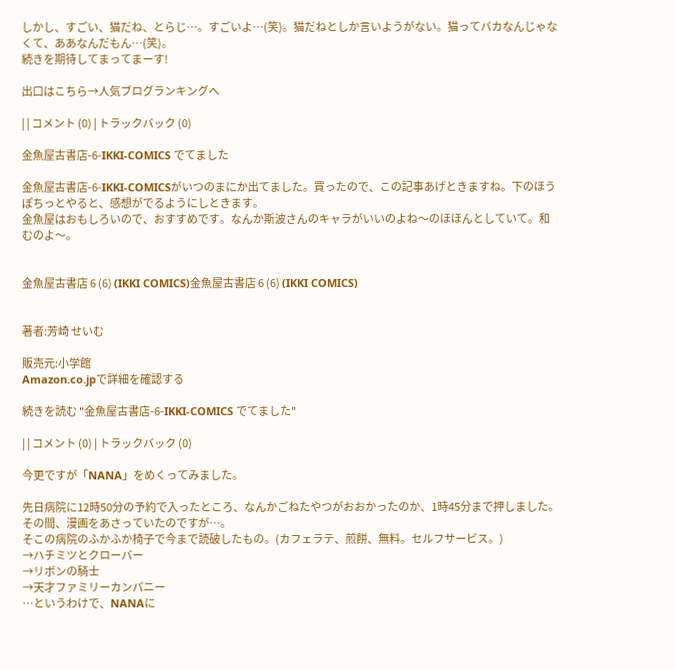しかし、すごい、猫だね、とらじ…。すごいよ…(笑)。猫だねとしか言いようがない。猫ってバカなんじゃなくて、ああなんだもん…(笑)。
続きを期待してまってまーす!

出口はこちら→人気ブログランキングへ

| | コメント (0) | トラックバック (0)

金魚屋古書店-6-IKKI-COMICS でてました

金魚屋古書店-6-IKKI-COMICSがいつのまにか出てました。買ったので、この記事あげときますね。下のほうぽちっとやると、感想がでるようにしときます。
金魚屋はおもしろいので、おすすめです。なんか斯波さんのキャラがいいのよね〜のほほんとしていて。和むのよ〜。


金魚屋古書店 6 (6) (IKKI COMICS)金魚屋古書店 6 (6) (IKKI COMICS)


著者:芳崎 せいむ

販売元:小学館
Amazon.co.jpで詳細を確認する

続きを読む "金魚屋古書店-6-IKKI-COMICS でてました"

| | コメント (0) | トラックバック (0)

今更ですが「NANA」をめくってみました。

先日病院に12時50分の予約で入ったところ、なんかごねたやつがおおかったのか、1時45分まで押しました。その間、漫画をあさっていたのですが…。
そこの病院のふかふか椅子で今まで読破したもの。(カフェラテ、煎餅、無料。セルフサービス。)
→ハチミツとクローバー
→リボンの騎士
→天才ファミリーカンパニー
…というわけで、NANAに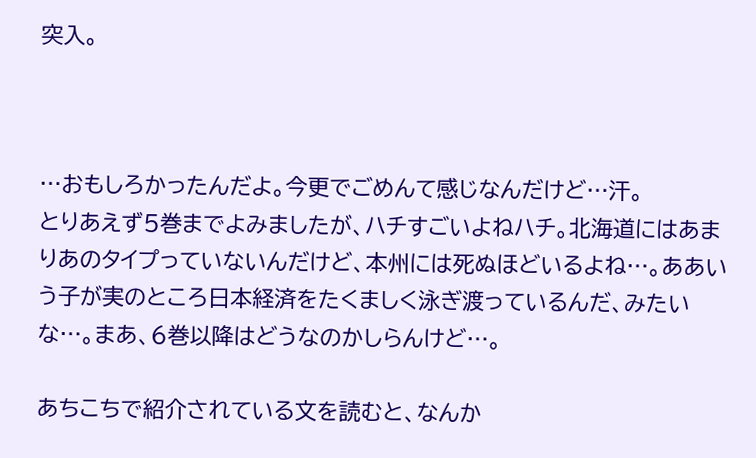突入。



…おもしろかったんだよ。今更でごめんて感じなんだけど…汗。
とりあえず5巻までよみましたが、ハチすごいよねハチ。北海道にはあまりあのタイプっていないんだけど、本州には死ぬほどいるよね…。ああいう子が実のところ日本経済をたくましく泳ぎ渡っているんだ、みたいな…。まあ、6巻以降はどうなのかしらんけど…。

あちこちで紹介されている文を読むと、なんか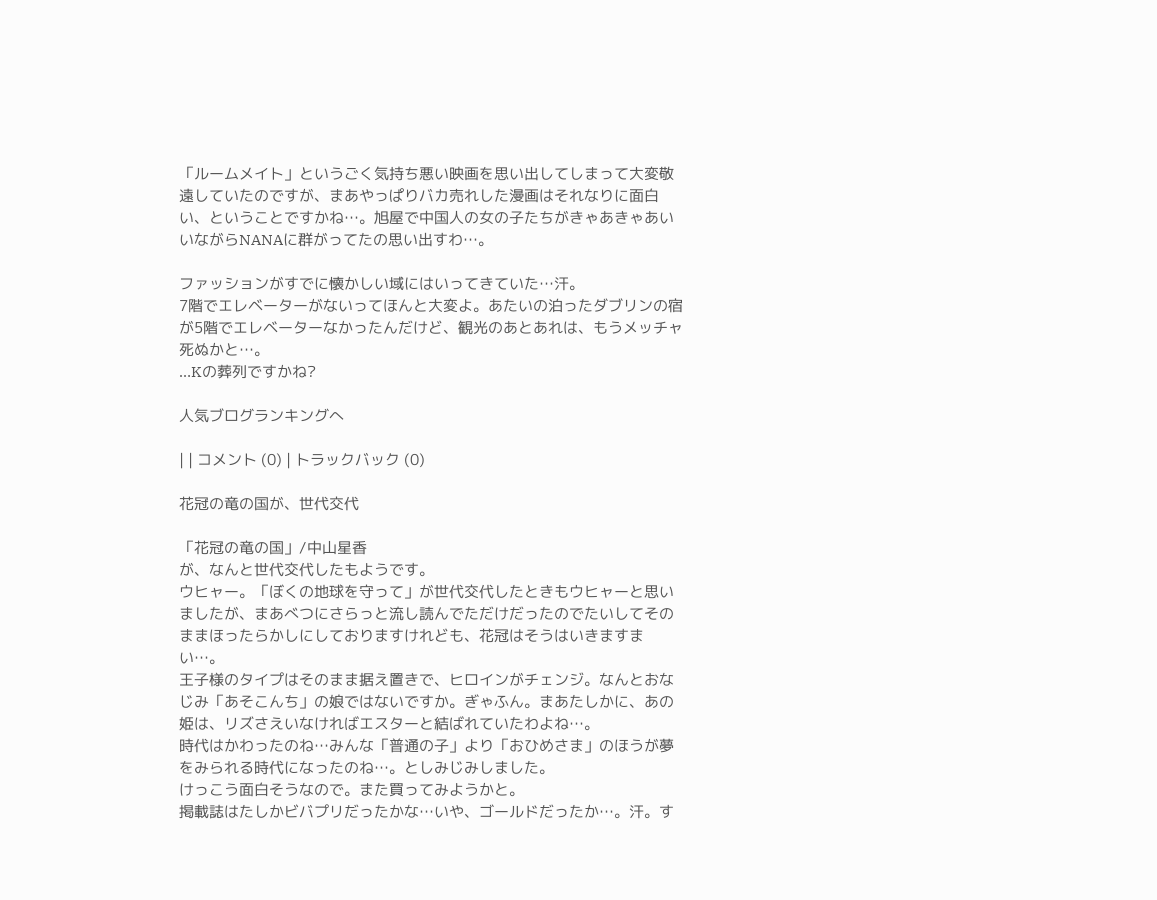「ルームメイト」というごく気持ち悪い映画を思い出してしまって大変敬遠していたのですが、まあやっぱりバカ売れした漫画はそれなりに面白い、ということですかね…。旭屋で中国人の女の子たちがきゃあきゃあいいながらNANAに群がってたの思い出すわ…。

ファッションがすでに懐かしい域にはいってきていた…汗。
7階でエレベーターがないってほんと大変よ。あたいの泊ったダブリンの宿が5階でエレベーターなかったんだけど、観光のあとあれは、もうメッチャ死ぬかと…。
…Kの葬列ですかね?

人気ブログランキングへ

| | コメント (0) | トラックバック (0)

花冠の竜の国が、世代交代

「花冠の竜の国」/中山星香
が、なんと世代交代したもようです。
ウヒャー。「ぼくの地球を守って」が世代交代したときもウヒャーと思いましたが、まあべつにさらっと流し読んでただけだったのでたいしてそのままほったらかしにしておりますけれども、花冠はそうはいきますまい…。
王子様のタイプはそのまま据え置きで、ヒロインがチェンジ。なんとおなじみ「あそこんち」の娘ではないですか。ぎゃふん。まあたしかに、あの姫は、リズさえいなければエスターと結ばれていたわよね…。
時代はかわったのね…みんな「普通の子」より「おひめさま」のほうが夢をみられる時代になったのね…。としみじみしました。
けっこう面白そうなので。また買ってみようかと。
掲載誌はたしかビバプリだったかな…いや、ゴールドだったか…。汗。す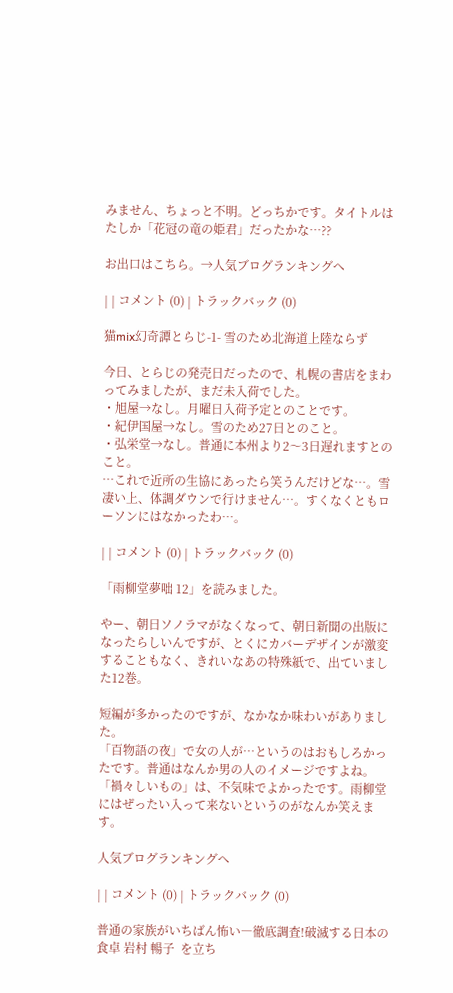みません、ちょっと不明。どっちかです。タイトルはたしか「花冠の竜の姫君」だったかな…??

お出口はこちら。→人気ブログランキングへ

| | コメント (0) | トラックバック (0)

猫mix幻奇譚とらじ-1- 雪のため北海道上陸ならず

今日、とらじの発売日だったので、札幌の書店をまわってみましたが、まだ未入荷でした。
・旭屋→なし。月曜日入荷予定とのことです。
・紀伊国屋→なし。雪のため27日とのこと。
・弘栄堂→なし。普通に本州より2〜3日遅れますとのこと。
…これで近所の生協にあったら笑うんだけどな…。雪凄い上、体調ダウンで行けません…。すくなくともローソンにはなかったわ…。

| | コメント (0) | トラックバック (0)

「雨柳堂夢咄 12」を読みました。

やー、朝日ソノラマがなくなって、朝日新聞の出版になったらしいんですが、とくにカバーデザインが激変することもなく、きれいなあの特殊紙で、出ていました12巻。

短編が多かったのですが、なかなか味わいがありました。
「百物語の夜」で女の人が…というのはおもしろかったです。普通はなんか男の人のイメージですよね。
「禍々しいもの」は、不気味でよかったです。雨柳堂にはぜったい入って来ないというのがなんか笑えます。

人気ブログランキングへ

| | コメント (0) | トラックバック (0)

普通の家族がいちばん怖い―徹底調査!破滅する日本の食卓 岩村 暢子  を立ち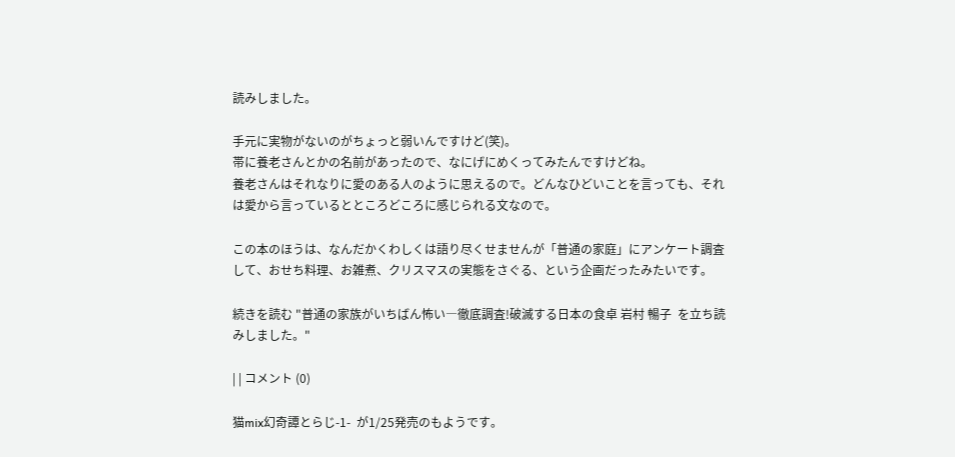読みしました。

手元に実物がないのがちょっと弱いんですけど(笑)。
帯に養老さんとかの名前があったので、なにげにめくってみたんですけどね。
養老さんはそれなりに愛のある人のように思えるので。どんなひどいことを言っても、それは愛から言っているとところどころに感じられる文なので。

この本のほうは、なんだかくわしくは語り尽くせませんが「普通の家庭」にアンケート調査して、おせち料理、お雑煮、クリスマスの実態をさぐる、という企画だったみたいです。

続きを読む "普通の家族がいちばん怖い―徹底調査!破滅する日本の食卓 岩村 暢子  を立ち読みしました。"

| | コメント (0)

猫mix幻奇譚とらじ-1-  が1/25発売のもようです。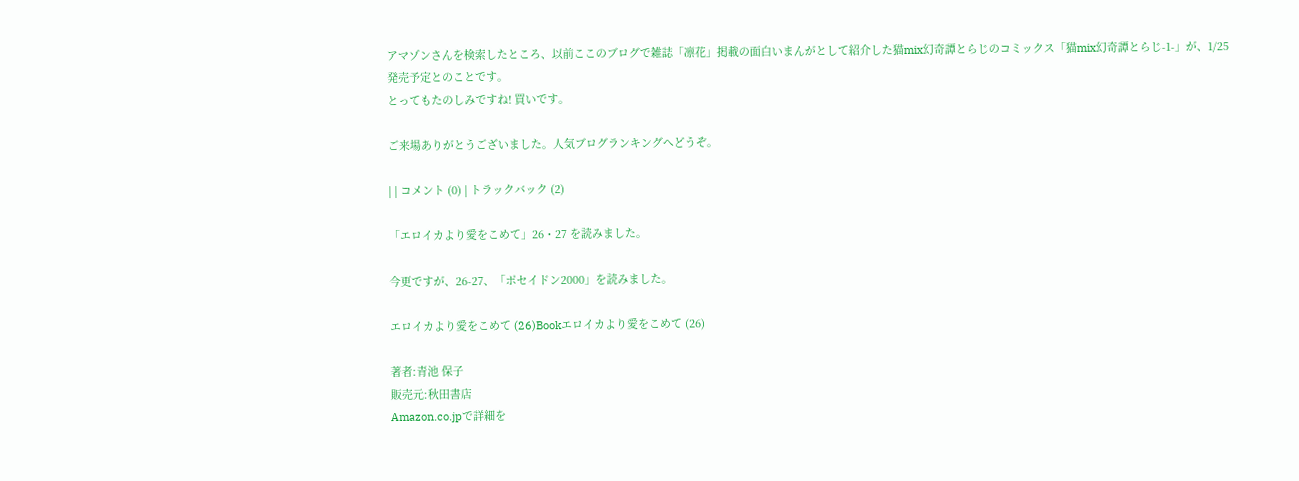アマゾンさんを検索したところ、以前ここのブログで雑誌「凛花」掲載の面白いまんがとして紹介した猫mix幻奇譚とらじのコミックス「猫mix幻奇譚とらじ-1-」が、1/25発売予定とのことです。
とってもたのしみですね! 買いです。

ご来場ありがとうございました。人気ブログランキングへどうぞ。

| | コメント (0) | トラックバック (2)

「エロイカより愛をこめて」26・27 を読みました。

今更ですが、26-27、「ポセイドン2000」を読みました。

エロイカより愛をこめて (26)Bookエロイカより愛をこめて (26)

著者:青池 保子
販売元:秋田書店
Amazon.co.jpで詳細を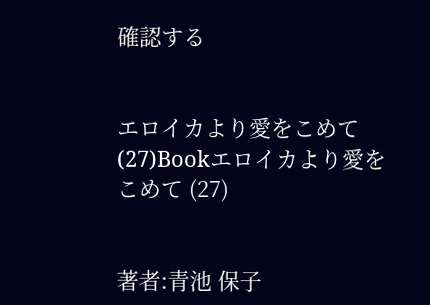確認する


エロイカより愛をこめて (27)Bookエロイカより愛をこめて (27)


著者:青池 保子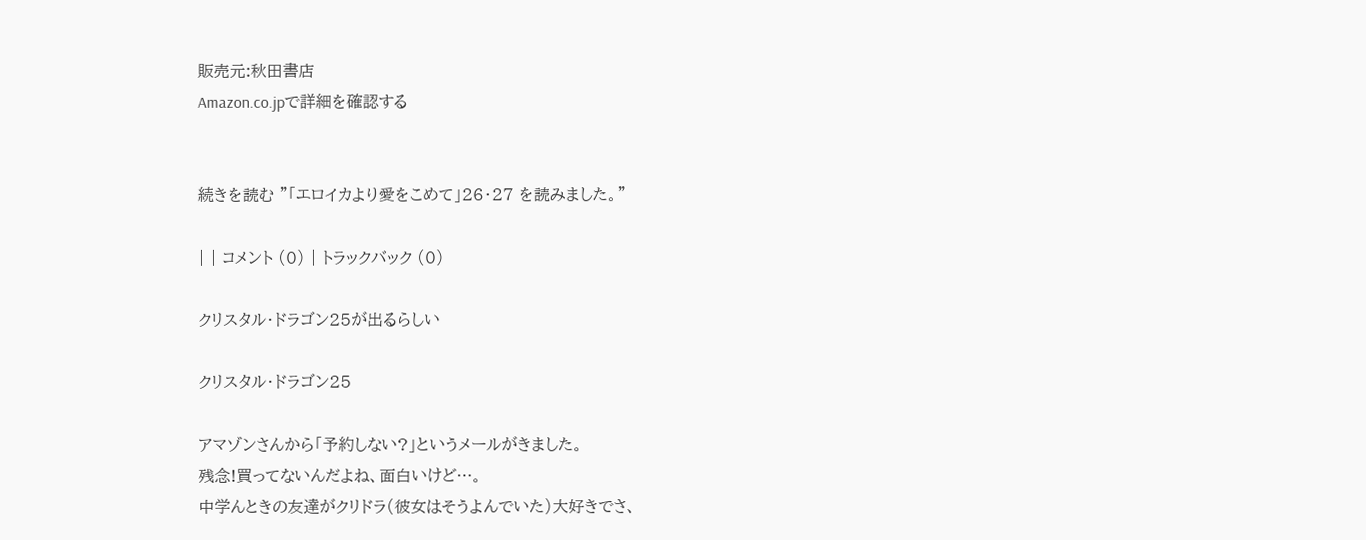販売元:秋田書店
Amazon.co.jpで詳細を確認する


続きを読む "「エロイカより愛をこめて」26・27 を読みました。"

| | コメント (0) | トラックバック (0)

クリスタル・ドラゴン25が出るらしい

クリスタル・ドラゴン25

アマゾンさんから「予約しない?」というメールがきました。
残念!買ってないんだよね、面白いけど…。
中学んときの友達がクリドラ(彼女はそうよんでいた)大好きでさ、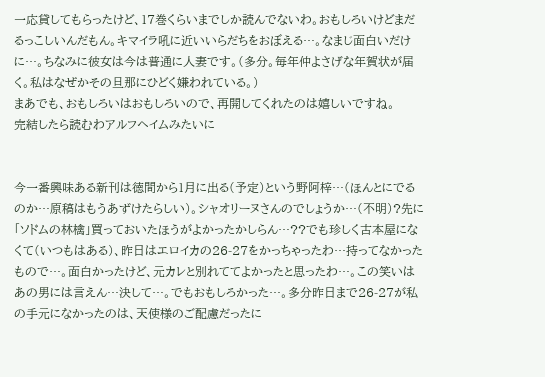一応貸してもらったけど、17巻くらいまでしか読んでないわ。おもしろいけどまだるっこしいんだもん。キマイラ吼に近いいらだちをおぼえる…。なまじ面白いだけに…。ちなみに彼女は今は普通に人妻です。(多分。毎年仲よさげな年賀状が届く。私はなぜかその旦那にひどく嫌われている。)
まあでも、おもしろいはおもしろいので、再開してくれたのは嬉しいですね。
完結したら読むわアルフヘイムみたいに


今一番興味ある新刊は徳間から1月に出る(予定)という野阿梓…(ほんとにでるのか…原稿はもうあずけたらしい)。シャオリーヌさんのでしょうか…(不明)?先に「ソドムの林檎」買っておいたほうがよかったかしらん…??でも珍しく古本屋になくて(いつもはある)、昨日はエロイカの26-27をかっちゃったわ…持ってなかったもので…。面白かったけど、元カレと別れててよかったと思ったわ…。この笑いはあの男には言えん…決して…。でもおもしろかった…。多分昨日まで26-27が私の手元になかったのは、天使様のご配慮だったに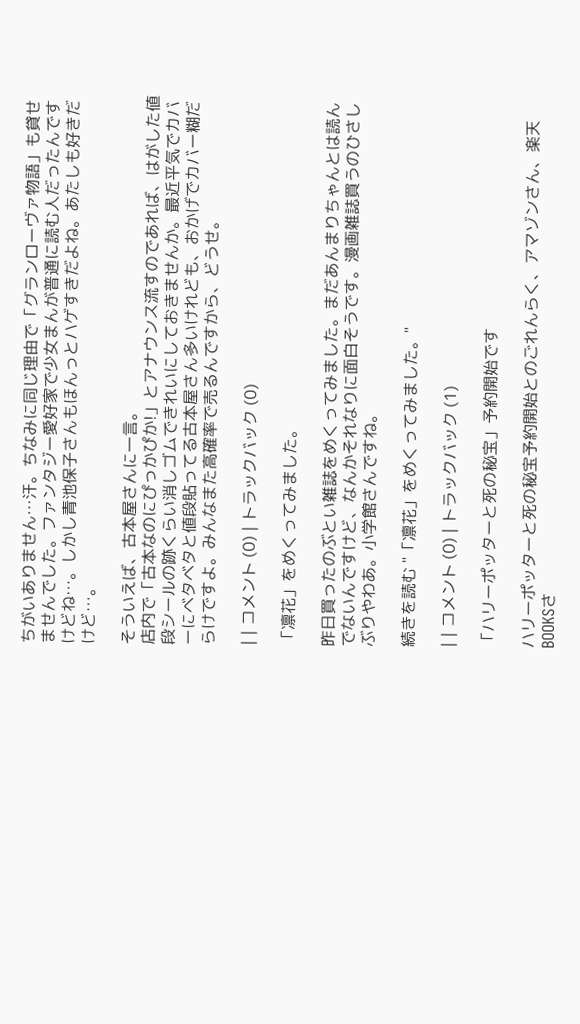ちがいありません…汗。ちなみに同じ理由で「グランローヴァ物語」も貸せませんでした。ファンタジー愛好家で少女まんが普通に読む人だったんですけどね…。しかし青池保子さんもほんっとハゲすきだよね。あたしも好きだけど…。

そういえば、古本屋さんに一言。
店内で「古本なのにぴっかぴか!」とアナウンス流すのであれば、はがした値段シールの跡くらい消しゴムできれいにしておきませんか。最近平気でカバーにベタベタと値段貼ってる古本屋さん多いけれども、おかげでカバー糊だらけですよ。みんなまた高確率で売るんですから、どうせ。

| | コメント (0) | トラックバック (0)

「凛花」をめくってみました。

昨日買ったのぶとい雑誌をめくってみました。まだあんまりちゃんとは読んでないんですけど、なんかそれなりに面白そうです。漫画雑誌買うのひさしぶりやわあ。小学館さんですね。

続きを読む "「凛花」をめくってみました。"

| | コメント (0) | トラックバック (1)

「ハリーポッターと死の秘宝」予約開始です

ハリーポッターと死の秘宝予約開始とのごれんらく、アマゾンさん、楽天BOOKSさ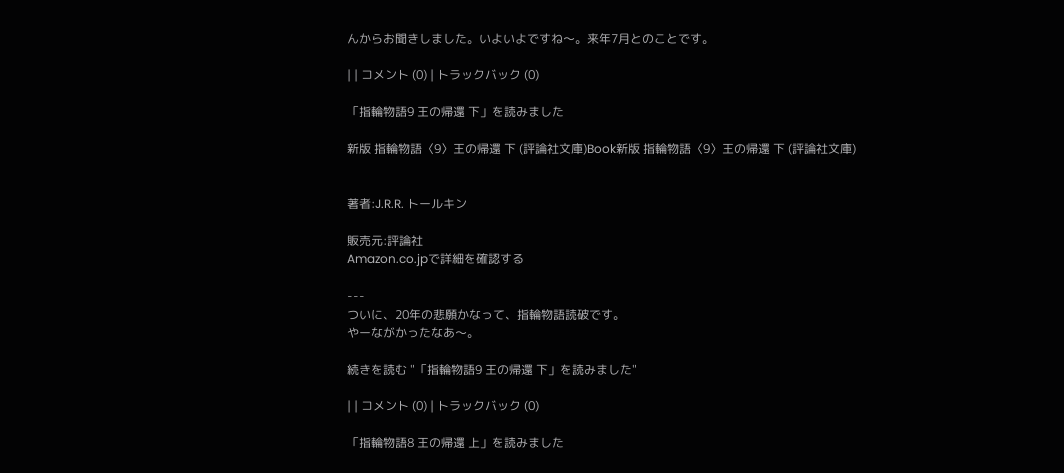んからお聞きしました。いよいよですね〜。来年7月とのことです。

| | コメント (0) | トラックバック (0)

「指輪物語9 王の帰還 下」を読みました

新版 指輪物語〈9〉王の帰還 下 (評論社文庫)Book新版 指輪物語〈9〉王の帰還 下 (評論社文庫)


著者:J.R.R. トールキン

販売元:評論社
Amazon.co.jpで詳細を確認する

---
ついに、20年の悲願かなって、指輪物語読破です。
やーながかったなあ〜。

続きを読む "「指輪物語9 王の帰還 下」を読みました"

| | コメント (0) | トラックバック (0)

「指輪物語8 王の帰還 上」を読みました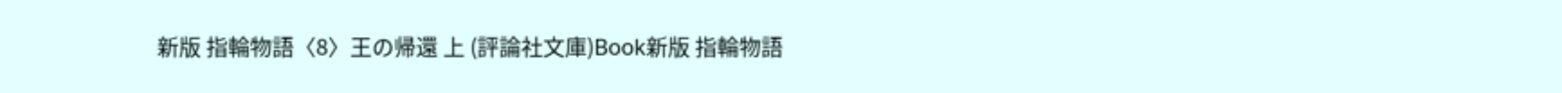新版 指輪物語〈8〉王の帰還 上 (評論社文庫)Book新版 指輪物語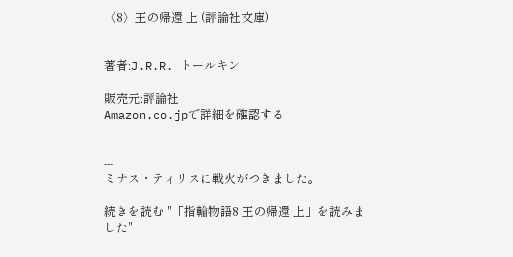〈8〉王の帰還 上 (評論社文庫)


著者:J.R.R. トールキン

販売元:評論社
Amazon.co.jpで詳細を確認する


---
ミナス・ティリスに戦火がつきました。

続きを読む "「指輪物語8 王の帰還 上」を読みました"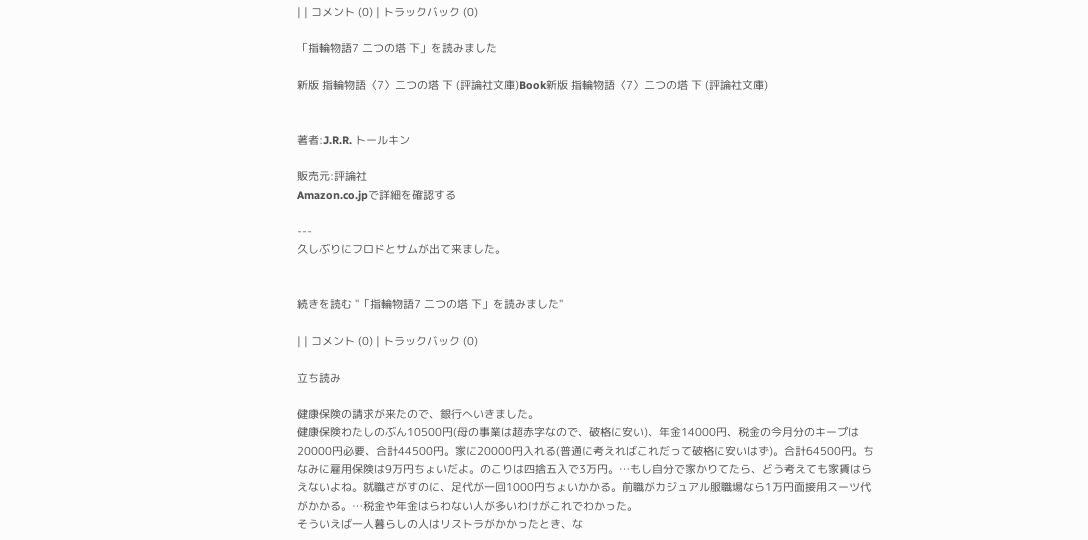| | コメント (0) | トラックバック (0)

「指輪物語7 二つの塔 下」を読みました

新版 指輪物語〈7〉二つの塔 下 (評論社文庫)Book新版 指輪物語〈7〉二つの塔 下 (評論社文庫)


著者:J.R.R. トールキン

販売元:評論社
Amazon.co.jpで詳細を確認する

---
久しぶりにフロドとサムが出て来ました。


続きを読む "「指輪物語7 二つの塔 下」を読みました"

| | コメント (0) | トラックバック (0)

立ち読み

健康保険の請求が来たので、銀行へいきました。
健康保険わたしのぶん10500円(母の事業は超赤字なので、破格に安い)、年金14000円、税金の今月分のキープは20000円必要、合計44500円。家に20000円入れる(普通に考えればこれだって破格に安いはず)。合計64500円。ちなみに雇用保険は9万円ちょいだよ。のこりは四捨五入で3万円。…もし自分で家かりてたら、どう考えても家賃はらえないよね。就職さがすのに、足代が一回1000円ちょいかかる。前職がカジュアル服職場なら1万円面接用スーツ代がかかる。…税金や年金はらわない人が多いわけがこれでわかった。
そういえば一人暮らしの人はリストラがかかったとき、な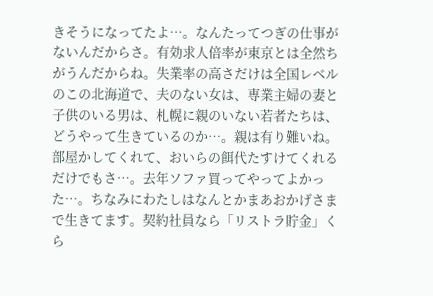きそうになってたよ…。なんたってつぎの仕事がないんだからさ。有効求人倍率が東京とは全然ちがうんだからね。失業率の高さだけは全国レベルのこの北海道で、夫のない女は、専業主婦の妻と子供のいる男は、札幌に親のいない若者たちは、どうやって生きているのか…。親は有り難いね。部屋かしてくれて、おいらの餌代たすけてくれるだけでもさ…。去年ソファ買ってやってよかった…。ちなみにわたしはなんとかまあおかげさまで生きてます。契約社員なら「リストラ貯金」くら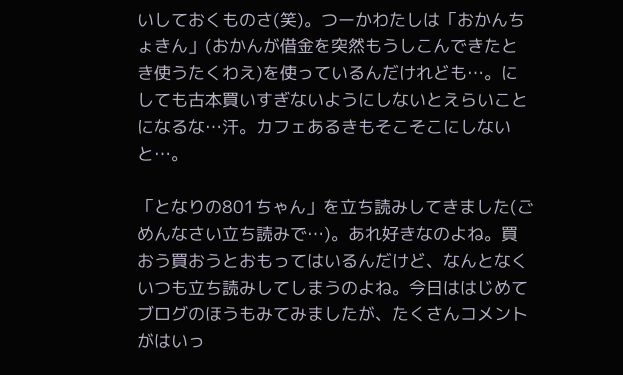いしておくものさ(笑)。つーかわたしは「おかんちょきん」(おかんが借金を突然もうしこんできたとき使うたくわえ)を使っているんだけれども…。にしても古本買いすぎないようにしないとえらいことになるな…汗。カフェあるきもそこそこにしないと…。

「となりの801ちゃん」を立ち読みしてきました(ごめんなさい立ち読みで…)。あれ好きなのよね。買おう買おうとおもってはいるんだけど、なんとなくいつも立ち読みしてしまうのよね。今日ははじめてブログのほうもみてみましたが、たくさんコメントがはいっ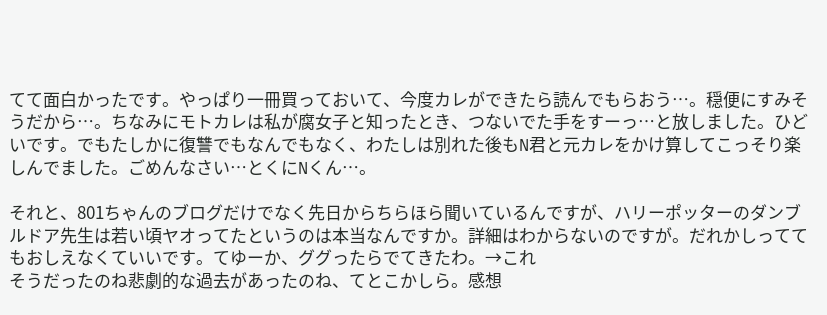てて面白かったです。やっぱり一冊買っておいて、今度カレができたら読んでもらおう…。穏便にすみそうだから…。ちなみにモトカレは私が腐女子と知ったとき、つないでた手をすーっ…と放しました。ひどいです。でもたしかに復讐でもなんでもなく、わたしは別れた後もN君と元カレをかけ算してこっそり楽しんでました。ごめんなさい…とくにNくん…。

それと、801ちゃんのブログだけでなく先日からちらほら聞いているんですが、ハリーポッターのダンブルドア先生は若い頃ヤオってたというのは本当なんですか。詳細はわからないのですが。だれかしっててもおしえなくていいです。てゆーか、ググったらでてきたわ。→これ
そうだったのね悲劇的な過去があったのね、てとこかしら。感想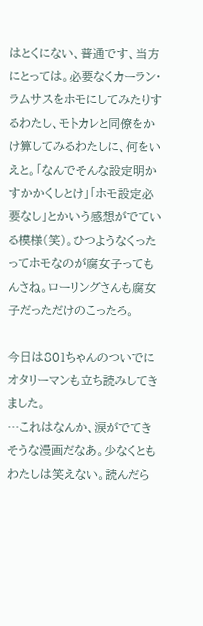はとくにない、普通です、当方にとっては。必要なくカーラン・ラムサスをホモにしてみたりするわたし、モトカレと同僚をかけ算してみるわたしに、何をいえと。「なんでそんな設定明かすかかくしとけ」「ホモ設定必要なし」とかいう感想がでている模様(笑)。ひつようなくったってホモなのが腐女子ってもんさね。ローリングさんも腐女子だっただけのこったろ。

今日は801ちゃんのついでにオタリーマンも立ち読みしてきました。
…これはなんか、涙がでてきそうな漫画だなあ。少なくともわたしは笑えない。読んだら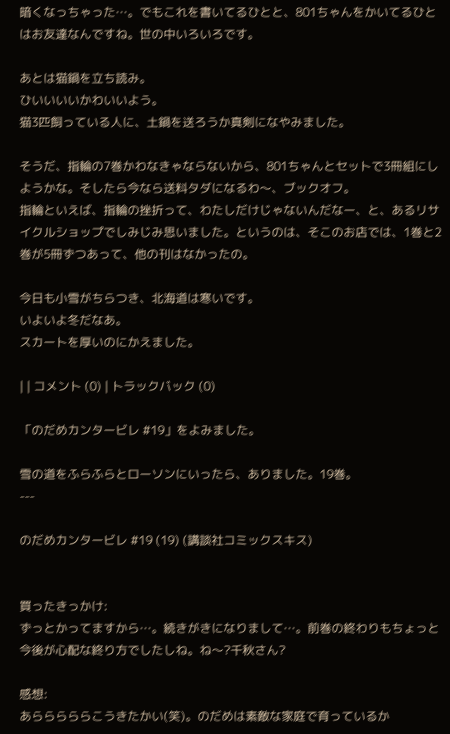暗くなっちゃった…。でもこれを書いてるひとと、801ちゃんをかいてるひとはお友達なんですね。世の中いろいろです。

あとは猫鍋を立ち読み。
ひいいいいかわいいよう。
猫3匹飼っている人に、土鍋を送ろうか真剣になやみました。

そうだ、指輪の7巻かわなきゃならないから、801ちゃんとセットで3冊組にしようかな。そしたら今なら送料タダになるわ〜、ブックオフ。
指輪といえば、指輪の挫折って、わたしだけじゃないんだなー、と、あるリサイクルショップでしみじみ思いました。というのは、そこのお店では、1巻と2巻が5冊ずつあって、他の刊はなかったの。

今日も小雪がちらつき、北海道は寒いです。
いよいよ冬だなあ。
スカートを厚いのにかえました。

| | コメント (0) | トラックバック (0)

「のだめカンタービレ #19」をよみました。

雪の道をふらふらとローソンにいったら、ありました。19巻。
---

のだめカンタービレ #19 (19) (講談社コミックスキス)


買ったきっかけ:
ずっとかってますから…。続きがきになりまして…。前巻の終わりもちょっと今後が心配な終り方でしたしね。ね〜?千秋さん?

感想:
あらららららこうきたかい(笑)。のだめは素敵な家庭で育っているか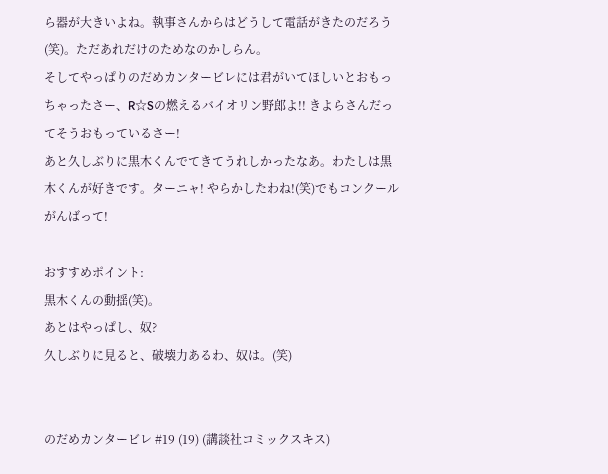ら器が大きいよね。執事さんからはどうして電話がきたのだろう(笑)。ただあれだけのためなのかしらん。
そしてやっぱりのだめカンタービレには君がいてほしいとおもっちゃったさー、R☆Sの燃えるバイオリン野郎よ!! きよらさんだってそうおもっているさー!
あと久しぶりに黒木くんでてきてうれしかったなあ。わたしは黒木くんが好きです。ターニャ! やらかしたわね!(笑)でもコンクールがんばって!

おすすめポイント:
黒木くんの動揺(笑)。
あとはやっぱし、奴?
久しぶりに見ると、破壊力あるわ、奴は。(笑)


のだめカンタービレ #19 (19) (講談社コミックスキス)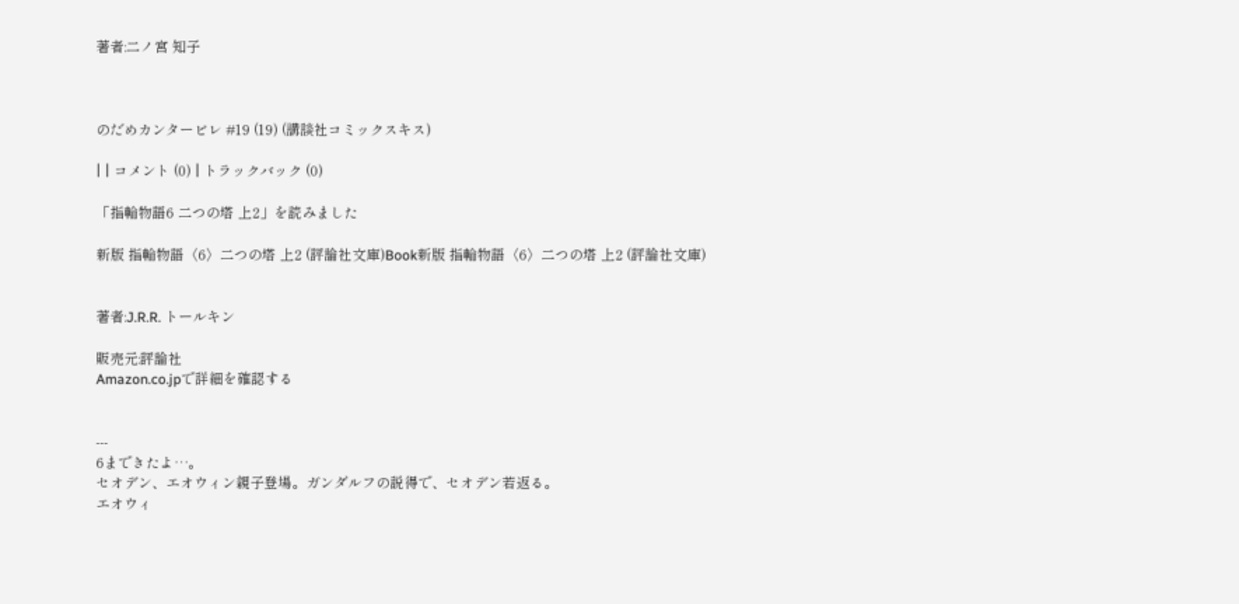著者:二ノ宮 知子



のだめカンタービレ #19 (19) (講談社コミックスキス)

| | コメント (0) | トラックバック (0)

「指輪物語6 二つの塔 上2」を読みました

新版 指輪物語〈6〉二つの塔 上2 (評論社文庫)Book新版 指輪物語〈6〉二つの塔 上2 (評論社文庫)


著者:J.R.R. トールキン

販売元:評論社
Amazon.co.jpで詳細を確認する


---
6まできたよ…。
セオデン、エオウィン親子登場。ガンダルフの説得で、セオデン若返る。
エオウィ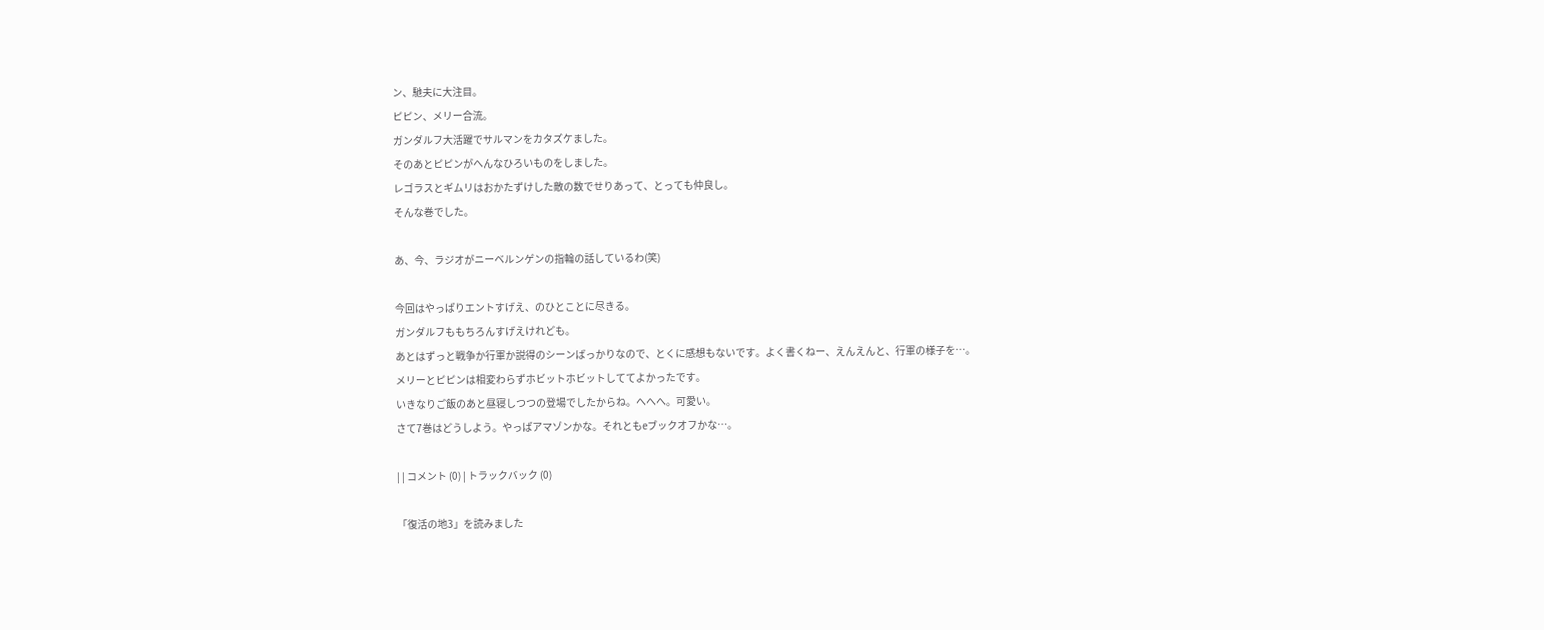ン、馳夫に大注目。
ピピン、メリー合流。
ガンダルフ大活躍でサルマンをカタズケました。
そのあとピピンがへんなひろいものをしました。
レゴラスとギムリはおかたずけした敵の数でせりあって、とっても仲良し。
そんな巻でした。

あ、今、ラジオがニーベルンゲンの指輪の話しているわ(笑)

今回はやっぱりエントすげえ、のひとことに尽きる。
ガンダルフももちろんすげえけれども。
あとはずっと戦争か行軍か説得のシーンばっかりなので、とくに感想もないです。よく書くねー、えんえんと、行軍の様子を…。
メリーとピピンは相変わらずホビットホビットしててよかったです。
いきなりご飯のあと昼寝しつつの登場でしたからね。へへへ。可愛い。
さて7巻はどうしよう。やっぱアマゾンかな。それともeブックオフかな…。

| | コメント (0) | トラックバック (0)

「復活の地3」を読みました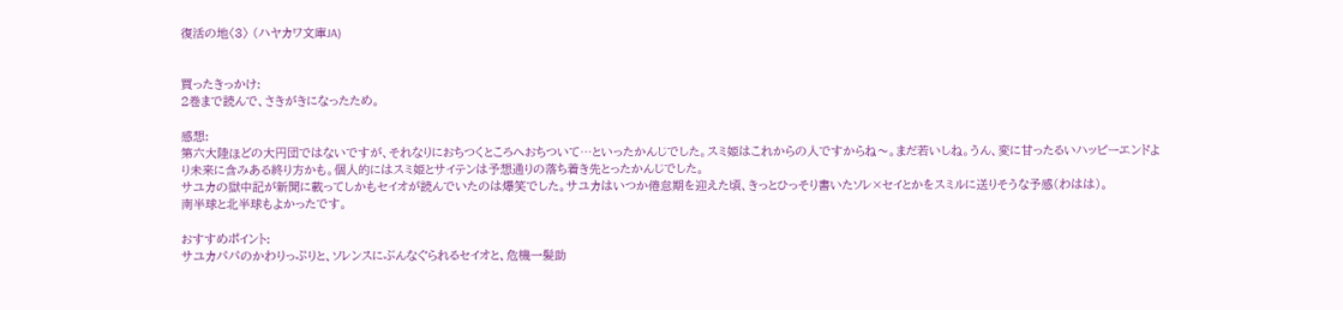復活の地〈3〉 (ハヤカワ文庫JA)


買ったきっかけ:
2巻まで読んで、さきがきになったため。

感想:
第六大陸ほどの大円団ではないですが、それなりにおちつくところへおちついて…といったかんじでした。スミ姫はこれからの人ですからね〜。まだ若いしね。うん、変に甘ったるいハッピーエンドより未来に含みある終り方かも。個人的にはスミ姫とサイテンは予想通りの落ち着き先とったかんじでした。
サユカの獄中記が新聞に載ってしかもセイオが読んでいたのは爆笑でした。サユカはいつか倦怠期を迎えた頃、きっとひっそり書いたソレ×セイとかをスミルに送りそうな予感(わはは)。
南半球と北半球もよかったです。

おすすめポイント:
サユカパパのかわりっぷりと、ソレンスにぶんなぐられるセイオと、危機一髪助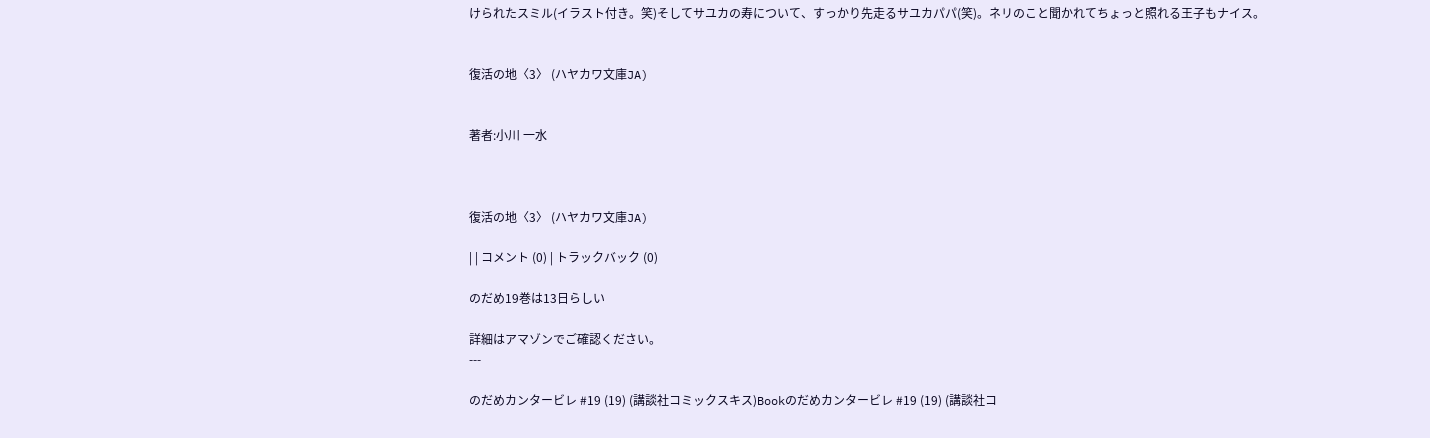けられたスミル(イラスト付き。笑)そしてサユカの寿について、すっかり先走るサユカパパ(笑)。ネリのこと聞かれてちょっと照れる王子もナイス。


復活の地〈3〉 (ハヤカワ文庫JA)


著者:小川 一水



復活の地〈3〉 (ハヤカワ文庫JA)

| | コメント (0) | トラックバック (0)

のだめ19巻は13日らしい

詳細はアマゾンでご確認ください。
---

のだめカンタービレ #19 (19) (講談社コミックスキス)Bookのだめカンタービレ #19 (19) (講談社コ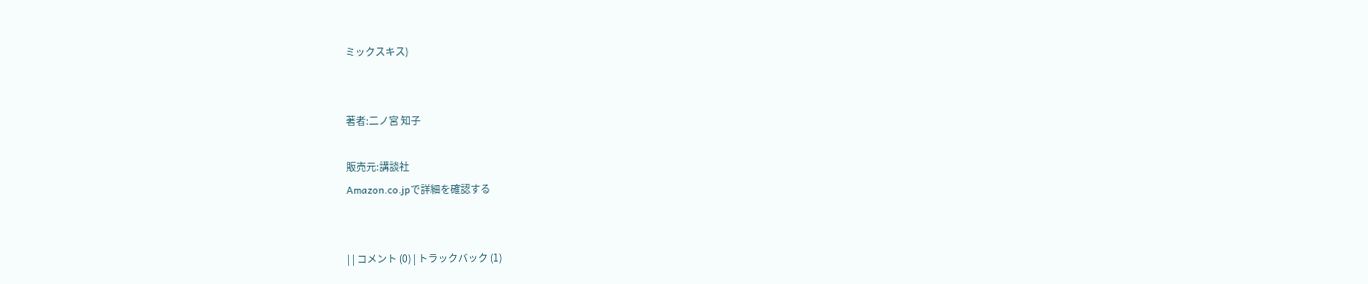ミックスキス)


著者:二ノ宮 知子

販売元:講談社
Amazon.co.jpで詳細を確認する


| | コメント (0) | トラックバック (1)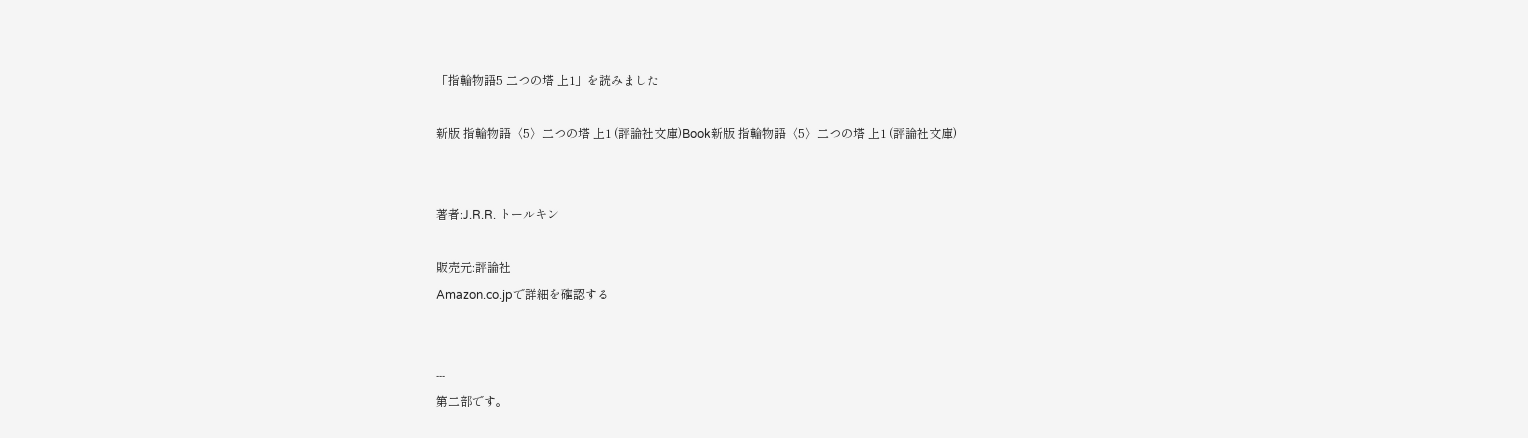「指輪物語5 二つの塔 上1」を読みました

新版 指輪物語〈5〉二つの塔 上1 (評論社文庫)Book新版 指輪物語〈5〉二つの塔 上1 (評論社文庫)


著者:J.R.R. トールキン

販売元:評論社
Amazon.co.jpで詳細を確認する


---
第二部です。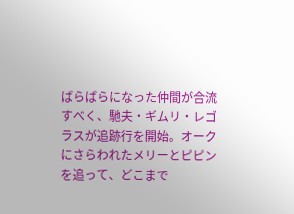ばらばらになった仲間が合流すべく、馳夫・ギムリ・レゴラスが追跡行を開始。オークにさらわれたメリーとピピンを追って、どこまで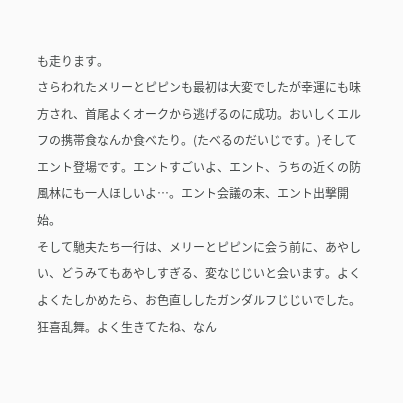も走ります。
さらわれたメリーとピピンも最初は大変でしたが幸運にも味方され、首尾よくオークから逃げるのに成功。おいしくエルフの携帯食なんか食べたり。(たべるのだいじです。)そしてエント登場です。エントすごいよ、エント、うちの近くの防風林にも一人ほしいよ…。エント会議の末、エント出撃開始。
そして馳夫たち一行は、メリーとピピンに会う前に、あやしい、どうみてもあやしすぎる、変なじじいと会います。よくよくたしかめたら、お色直ししたガンダルフじじいでした。狂喜乱舞。よく生きてたね、なん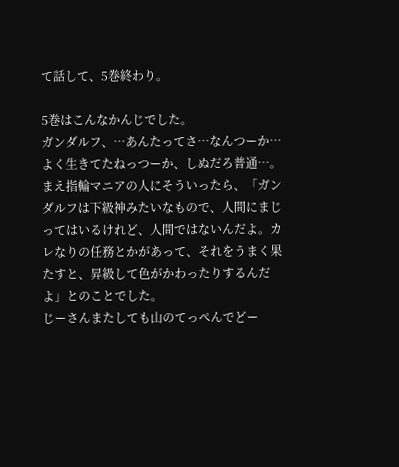て話して、5巻終わり。

5巻はこんなかんじでした。
ガンダルフ、…あんたってさ…なんつーか…よく生きてたねっつーか、しぬだろ普通…。
まえ指輪マニアの人にそういったら、「ガンダルフは下級神みたいなもので、人間にまじってはいるけれど、人間ではないんだよ。カレなりの任務とかがあって、それをうまく果たすと、昇級して色がかわったりするんだよ」とのことでした。
じーさんまたしても山のてっぺんでどー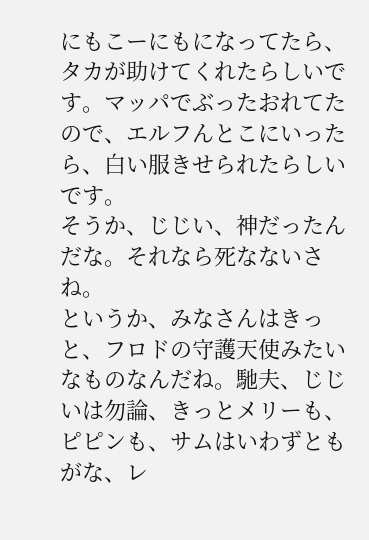にもこーにもになってたら、タカが助けてくれたらしいです。マッパでぶったおれてたので、エルフんとこにいったら、白い服きせられたらしいです。
そうか、じじい、神だったんだな。それなら死なないさね。
というか、みなさんはきっと、フロドの守護天使みたいなものなんだね。馳夫、じじいは勿論、きっとメリーも、ピピンも、サムはいわずともがな、レ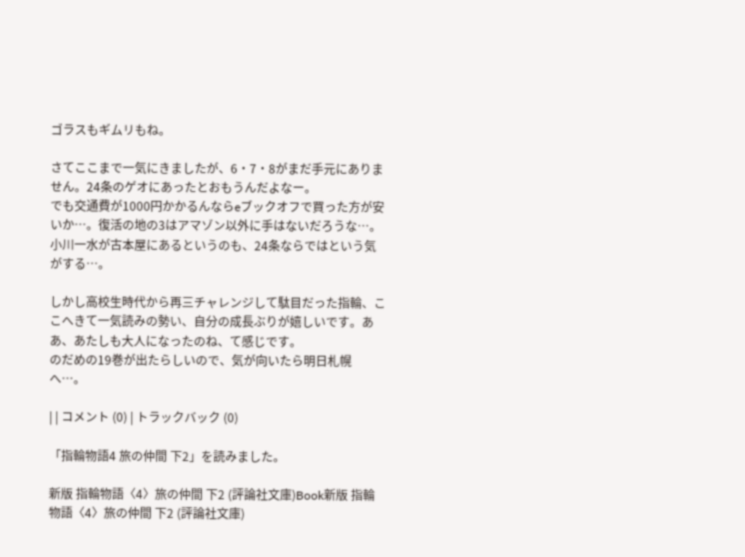ゴラスもギムリもね。

さてここまで一気にきましたが、6・7・8がまだ手元にありません。24条のゲオにあったとおもうんだよなー。
でも交通費が1000円かかるんならeブックオフで買った方が安いか…。復活の地の3はアマゾン以外に手はないだろうな…。小川一水が古本屋にあるというのも、24条ならではという気がする…。

しかし高校生時代から再三チャレンジして駄目だった指輪、ここへきて一気読みの勢い、自分の成長ぶりが嬉しいです。ああ、あたしも大人になったのね、て感じです。
のだめの19巻が出たらしいので、気が向いたら明日札幌へ…。

| | コメント (0) | トラックバック (0)

「指輪物語4 旅の仲間 下2」を読みました。

新版 指輪物語〈4〉旅の仲間 下2 (評論社文庫)Book新版 指輪物語〈4〉旅の仲間 下2 (評論社文庫)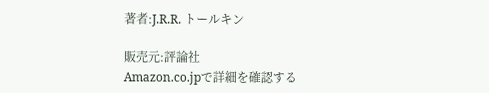著者:J.R.R. トールキン

販売元:評論社
Amazon.co.jpで詳細を確認する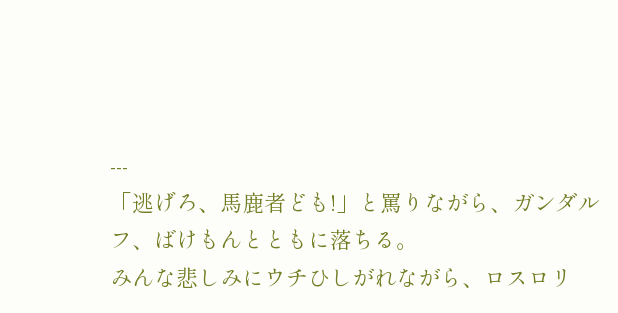---
「逃げろ、馬鹿者ども!」と罵りながら、ガンダルフ、ばけもんとともに落ちる。
みんな悲しみにウチひしがれながら、ロスロリ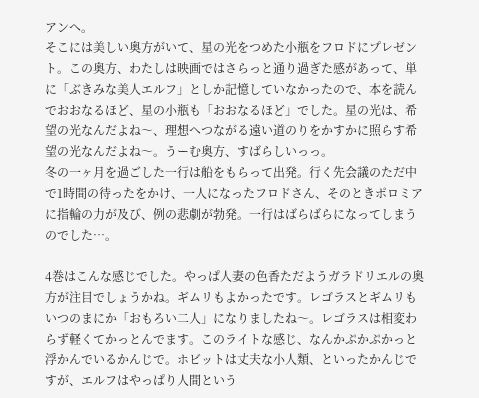アンへ。
そこには美しい奥方がいて、星の光をつめた小瓶をフロドにプレゼント。この奥方、わたしは映画ではさらっと通り過ぎた感があって、単に「ぶきみな美人エルフ」としか記憶していなかったので、本を読んでおおなるほど、星の小瓶も「おおなるほど」でした。星の光は、希望の光なんだよね〜、理想へつながる遠い道のりをかすかに照らす希望の光なんだよね〜。うーむ奥方、すばらしいっっ。
冬の一ヶ月を過ごした一行は船をもらって出発。行く先会議のただ中で1時間の待ったをかけ、一人になったフロドさん、そのときポロミアに指輪の力が及び、例の悲劇が勃発。一行はばらばらになってしまうのでした…。

4巻はこんな感じでした。やっぱ人妻の色香ただようガラドリエルの奥方が注目でしょうかね。ギムリもよかったです。レゴラスとギムリもいつのまにか「おもろい二人」になりましたね〜。レゴラスは相変わらず軽くてかっとんでます。このライトな感じ、なんかぷかぷかっと浮かんでいるかんじで。ホビットは丈夫な小人類、といったかんじですが、エルフはやっぱり人間という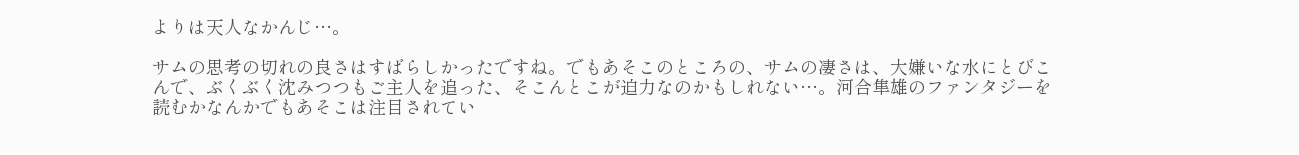よりは天人なかんじ…。

サムの思考の切れの良さはすばらしかったですね。でもあそこのところの、サムの凄さは、大嫌いな水にとびこんで、ぶくぶく沈みつつもご主人を追った、そこんとこが迫力なのかもしれない…。河合隼雄のファンタジーを読むかなんかでもあそこは注目されてい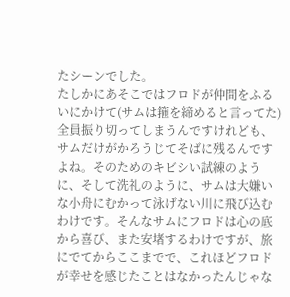たシーンでした。
たしかにあそこではフロドが仲間をふるいにかけて(サムは箍を締めると言ってた)全員振り切ってしまうんですけれども、サムだけがかろうじてそばに残るんですよね。そのためのキビシい試練のように、そして洗礼のように、サムは大嫌いな小舟にむかって泳げない川に飛び込むわけです。そんなサムにフロドは心の底から喜び、また安堵するわけですが、旅にでてからここまでで、これほどフロドが幸せを感じたことはなかったんじゃな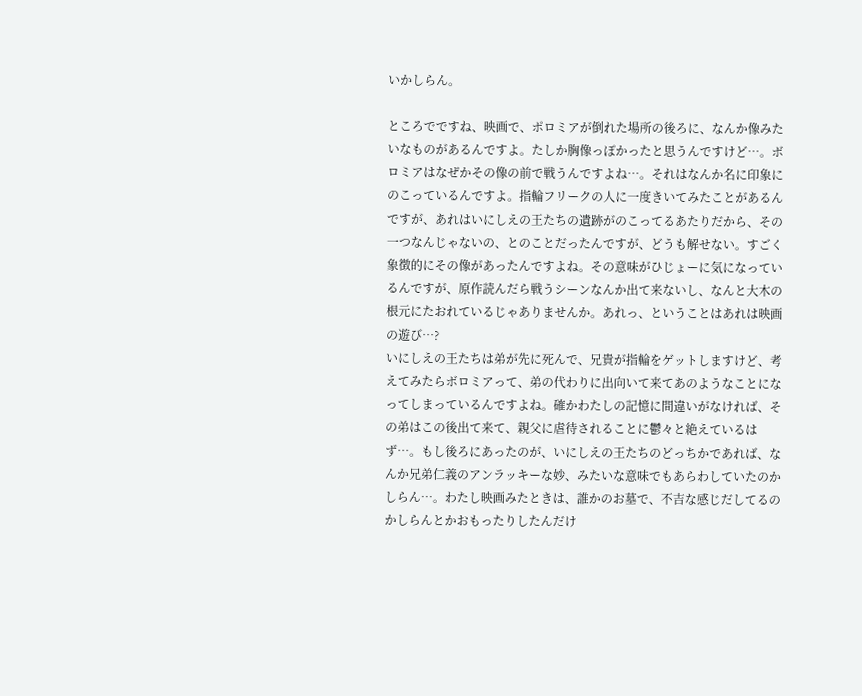いかしらん。

ところでですね、映画で、ポロミアが倒れた場所の後ろに、なんか像みたいなものがあるんですよ。たしか胸像っぽかったと思うんですけど…。ボロミアはなぜかその像の前で戦うんですよね…。それはなんか名に印象にのこっているんですよ。指輪フリークの人に一度きいてみたことがあるんですが、あれはいにしえの王たちの遺跡がのこってるあたりだから、その一つなんじゃないの、とのことだったんですが、どうも解せない。すごく象徴的にその像があったんですよね。その意味がひじょーに気になっているんですが、原作読んだら戦うシーンなんか出て来ないし、なんと大木の根元にたおれているじゃありませんか。あれっ、ということはあれは映画の遊び…?
いにしえの王たちは弟が先に死んで、兄貴が指輪をゲットしますけど、考えてみたらボロミアって、弟の代わりに出向いて来てあのようなことになってしまっているんですよね。確かわたしの記憶に間違いがなければ、その弟はこの後出て来て、親父に虐待されることに鬱々と絶えているはず…。もし後ろにあったのが、いにしえの王たちのどっちかであれば、なんか兄弟仁義のアンラッキーな妙、みたいな意味でもあらわしていたのかしらん…。わたし映画みたときは、誰かのお墓で、不吉な感じだしてるのかしらんとかおもったりしたんだけ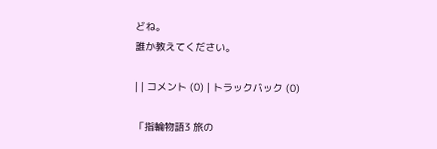どね。
誰か教えてください。

| | コメント (0) | トラックバック (0)

「指輪物語3 旅の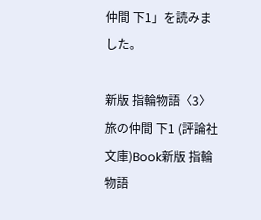仲間 下1」を読みました。

新版 指輪物語〈3〉旅の仲間 下1 (評論社文庫)Book新版 指輪物語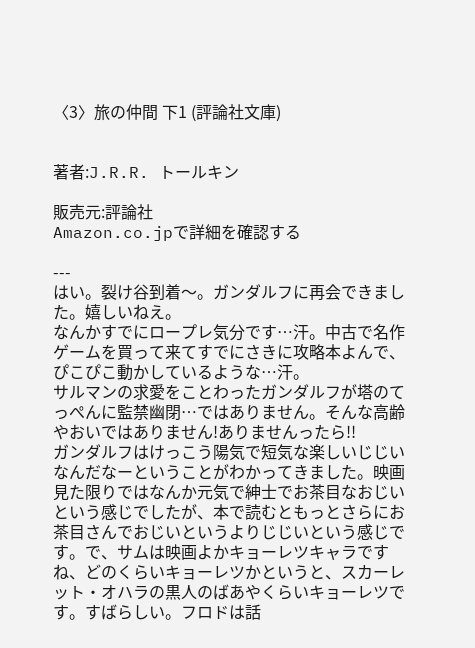〈3〉旅の仲間 下1 (評論社文庫)


著者:J.R.R. トールキン

販売元:評論社
Amazon.co.jpで詳細を確認する

---
はい。裂け谷到着〜。ガンダルフに再会できました。嬉しいねえ。
なんかすでにロープレ気分です…汗。中古で名作ゲームを買って来てすでにさきに攻略本よんで、ぴこぴこ動かしているような…汗。
サルマンの求愛をことわったガンダルフが塔のてっぺんに監禁幽閉…ではありません。そんな高齢やおいではありません!ありませんったら!!
ガンダルフはけっこう陽気で短気な楽しいじじいなんだなーということがわかってきました。映画見た限りではなんか元気で紳士でお茶目なおじいという感じでしたが、本で読むともっとさらにお茶目さんでおじいというよりじじいという感じです。で、サムは映画よかキョーレツキャラですね、どのくらいキョーレツかというと、スカーレット・オハラの黒人のばあやくらいキョーレツです。すばらしい。フロドは話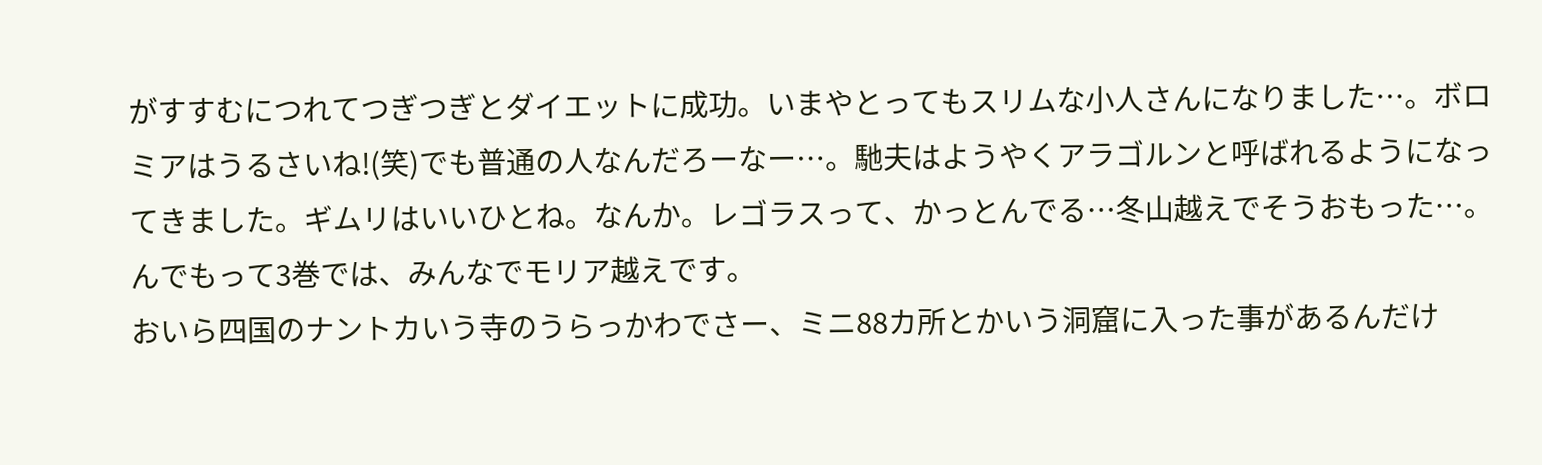がすすむにつれてつぎつぎとダイエットに成功。いまやとってもスリムな小人さんになりました…。ボロミアはうるさいね!(笑)でも普通の人なんだろーなー…。馳夫はようやくアラゴルンと呼ばれるようになってきました。ギムリはいいひとね。なんか。レゴラスって、かっとんでる…冬山越えでそうおもった…。
んでもって3巻では、みんなでモリア越えです。
おいら四国のナントカいう寺のうらっかわでさー、ミニ88カ所とかいう洞窟に入った事があるんだけ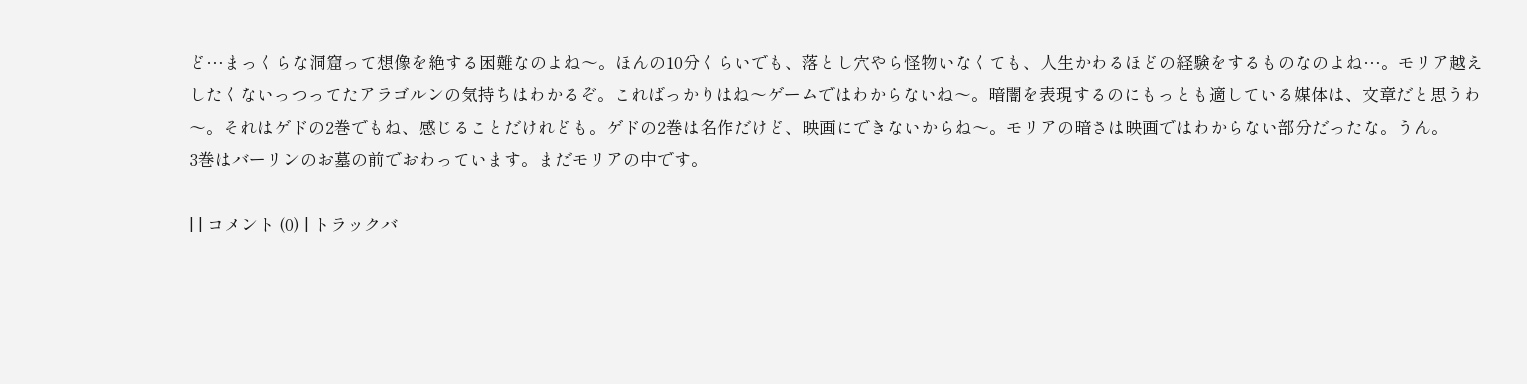ど…まっくらな洞窟って想像を絶する困難なのよね〜。ほんの10分くらいでも、落とし穴やら怪物いなくても、人生かわるほどの経験をするものなのよね…。モリア越えしたくないっつってたアラゴルンの気持ちはわかるぞ。こればっかりはね〜ゲームではわからないね〜。暗闇を表現するのにもっとも適している媒体は、文章だと思うわ〜。それはゲドの2巻でもね、感じることだけれども。ゲドの2巻は名作だけど、映画にできないからね〜。モリアの暗さは映画ではわからない部分だったな。うん。
3巻はバーリンのお墓の前でおわっています。まだモリアの中です。

| | コメント (0) | トラックバ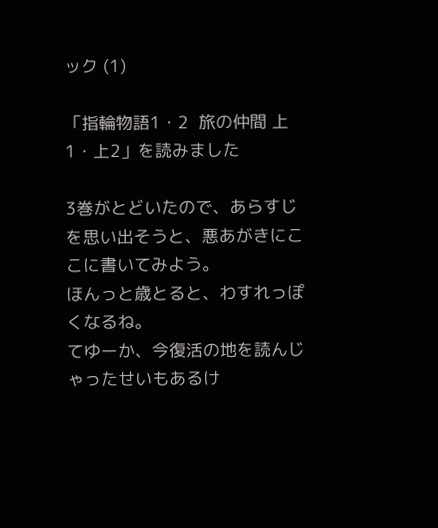ック (1)

「指輪物語1・2  旅の仲間 上1・上2」を読みました

3巻がとどいたので、あらすじを思い出そうと、悪あがきにここに書いてみよう。
ほんっと歳とると、わすれっぽくなるね。
てゆーか、今復活の地を読んじゃったせいもあるけ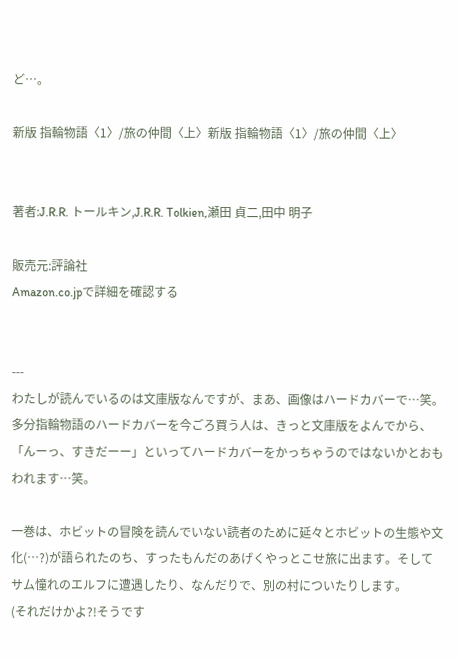ど…。

新版 指輪物語〈1〉/旅の仲間〈上〉新版 指輪物語〈1〉/旅の仲間〈上〉


著者:J.R.R. トールキン,J.R.R. Tolkien,瀬田 貞二,田中 明子

販売元:評論社
Amazon.co.jpで詳細を確認する


---
わたしが読んでいるのは文庫版なんですが、まあ、画像はハードカバーで…笑。
多分指輪物語のハードカバーを今ごろ買う人は、きっと文庫版をよんでから、「んーっ、すきだーー」といってハードカバーをかっちゃうのではないかとおもわれます…笑。

一巻は、ホビットの冒険を読んでいない読者のために延々とホビットの生態や文化(…?)が語られたのち、すったもんだのあげくやっとこせ旅に出ます。そしてサム憧れのエルフに遭遇したり、なんだりで、別の村についたりします。
(それだけかよ?!そうです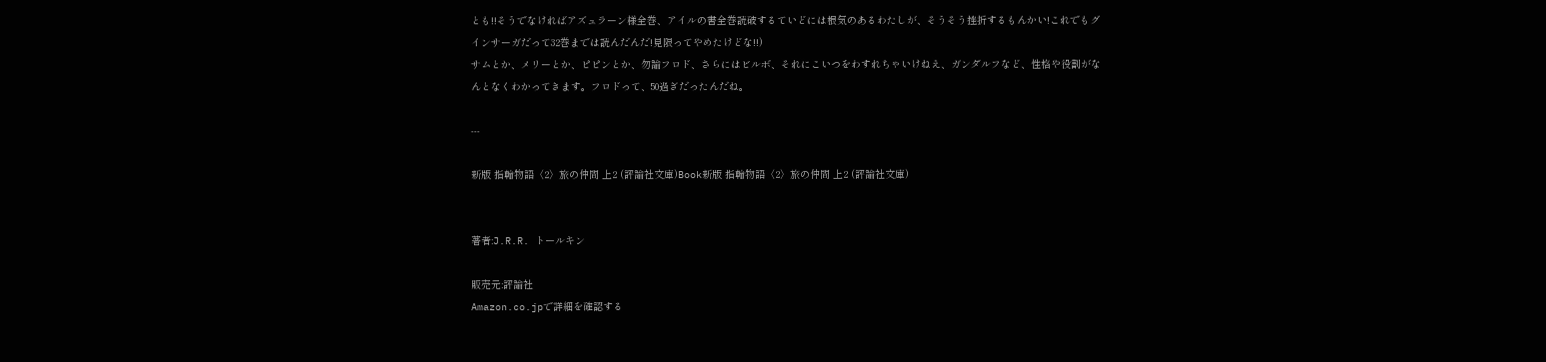とも!!そうでなければアズュラーン様全巻、アイルの書全巻読破するていどには根気のあるわたしが、そうそう挫折するもんかい!これでもグインサーガだって32巻までは読んだんだ!見限ってやめたけどな!!)
サムとか、メリーとか、ピピンとか、勿論フロド、さらにはビルボ、それにこいつをわすれちゃいけねえ、ガンダルフなど、性格や役割がなんとなくわかってきます。フロドって、50過ぎだったんだね。

---

新版 指輪物語〈2〉旅の仲間 上2 (評論社文庫)Book新版 指輪物語〈2〉旅の仲間 上2 (評論社文庫)


著者:J.R.R. トールキン

販売元:評論社
Amazon.co.jpで詳細を確認する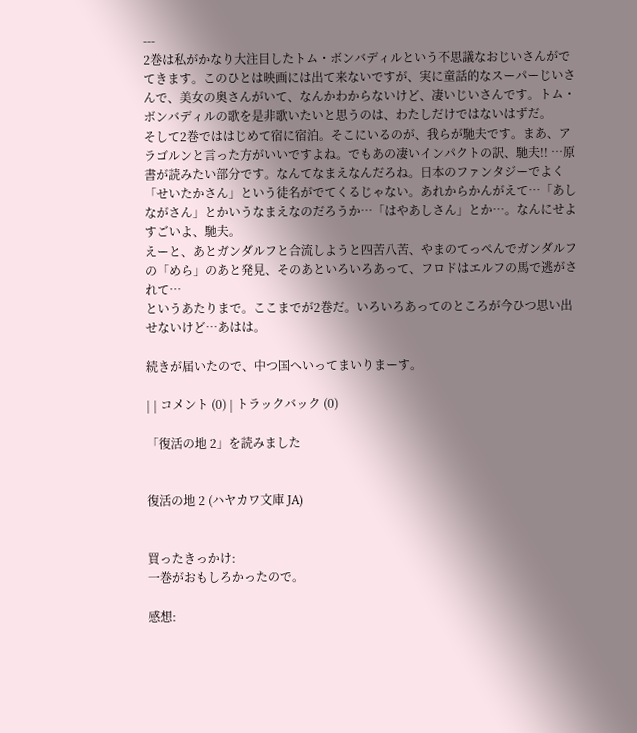---
2巻は私がかなり大注目したトム・ボンバディルという不思議なおじいさんがでてきます。このひとは映画には出て来ないですが、実に童話的なスーパーじいさんで、美女の奥さんがいて、なんかわからないけど、凄いじいさんです。トム・ボンバディルの歌を是非歌いたいと思うのは、わたしだけではないはずだ。
そして2巻でははじめて宿に宿泊。そこにいるのが、我らが馳夫です。まあ、アラゴルンと言った方がいいですよね。でもあの凄いインパクトの訳、馳夫!! …原書が読みたい部分です。なんてなまえなんだろね。日本のファンタジーでよく「せいたかさん」という徒名がでてくるじゃない。あれからかんがえて…「あしながさん」とかいうなまえなのだろうか…「はやあしさん」とか…。なんにせよすごいよ、馳夫。
えーと、あとガンダルフと合流しようと四苦八苦、やまのてっぺんでガンダルフの「めら」のあと発見、そのあといろいろあって、フロドはエルフの馬で逃がされて…
というあたりまで。ここまでが2巻だ。いろいろあってのところが今ひつ思い出せないけど…あはは。

続きが届いたので、中つ国へいってまいりまーす。

| | コメント (0) | トラックバック (0)

「復活の地 2」を読みました


復活の地 2 (ハヤカワ文庫 JA)


買ったきっかけ:
一巻がおもしろかったので。

感想: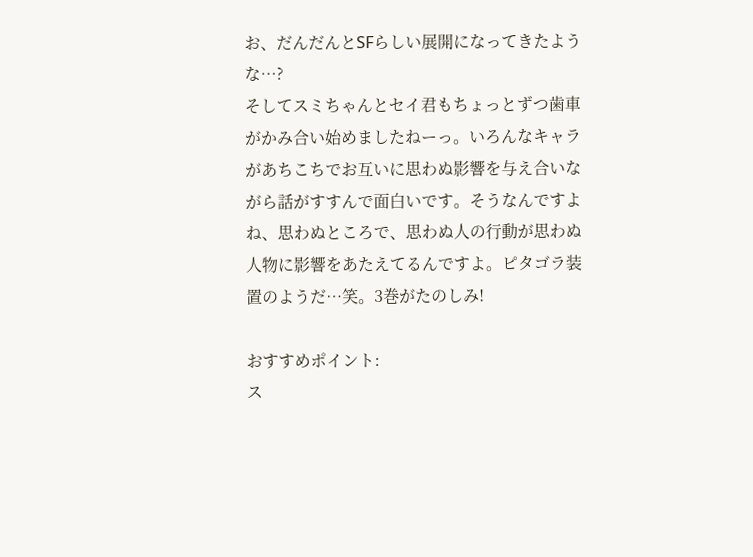お、だんだんとSFらしい展開になってきたような…?
そしてスミちゃんとセイ君もちょっとずつ歯車がかみ合い始めましたねーっ。いろんなキャラがあちこちでお互いに思わぬ影響を与え合いながら話がすすんで面白いです。そうなんですよね、思わぬところで、思わぬ人の行動が思わぬ人物に影響をあたえてるんですよ。ピタゴラ装置のようだ…笑。3巻がたのしみ!

おすすめポイント:
ス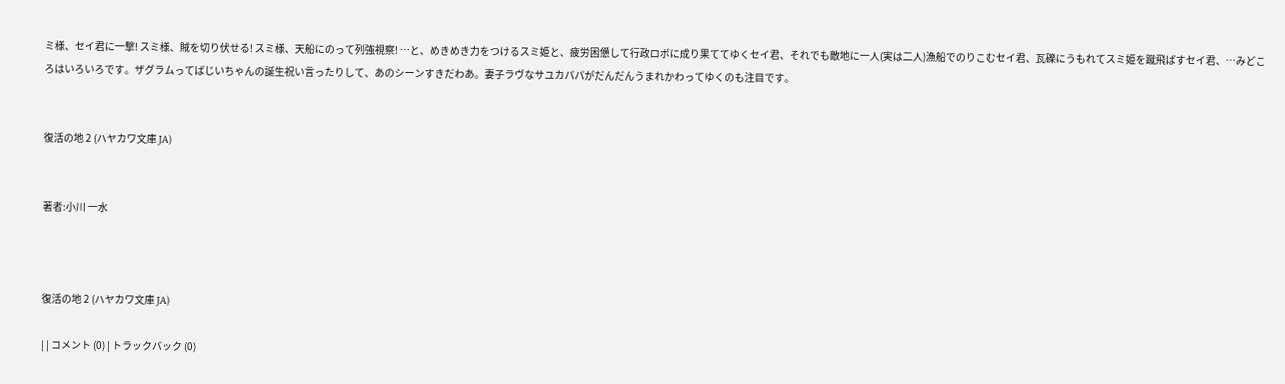ミ様、セイ君に一撃! スミ様、賊を切り伏せる! スミ様、天船にのって列強視察! …と、めきめき力をつけるスミ姫と、疲労困憊して行政ロボに成り果ててゆくセイ君、それでも敵地に一人(実は二人)漁船でのりこむセイ君、瓦礫にうもれてスミ姫を蹴飛ばすセイ君、…みどころはいろいろです。ザグラムってばじいちゃんの誕生祝い言ったりして、あのシーンすきだわあ。妻子ラヴなサユカパパがだんだんうまれかわってゆくのも注目です。


復活の地 2 (ハヤカワ文庫 JA)


著者:小川 一水



復活の地 2 (ハヤカワ文庫 JA)

| | コメント (0) | トラックバック (0)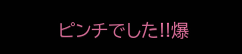ピンチでした!!爆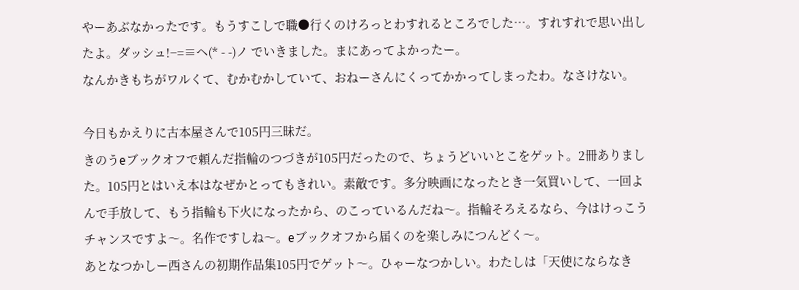やーあぶなかったです。もうすこしで職●行くのけろっとわすれるところでした…。すれすれで思い出したよ。ダッシュ!−=≡ヘ(* - -)ノ でいきました。まにあってよかったー。
なんかきもちがワルくて、むかむかしていて、おねーさんにくってかかってしまったわ。なさけない。

今日もかえりに古本屋さんで105円三昧だ。
きのうeブックオフで頼んだ指輪のつづきが105円だったので、ちょうどいいとこをゲット。2冊ありました。105円とはいえ本はなぜかとってもきれい。素敵です。多分映画になったとき一気買いして、一回よんで手放して、もう指輪も下火になったから、のこっているんだね〜。指輪そろえるなら、今はけっこうチャンスですよ〜。名作ですしね〜。eブックオフから届くのを楽しみにつんどく〜。
あとなつかしー西さんの初期作品集105円でゲット〜。ひゃーなつかしい。わたしは「天使にならなき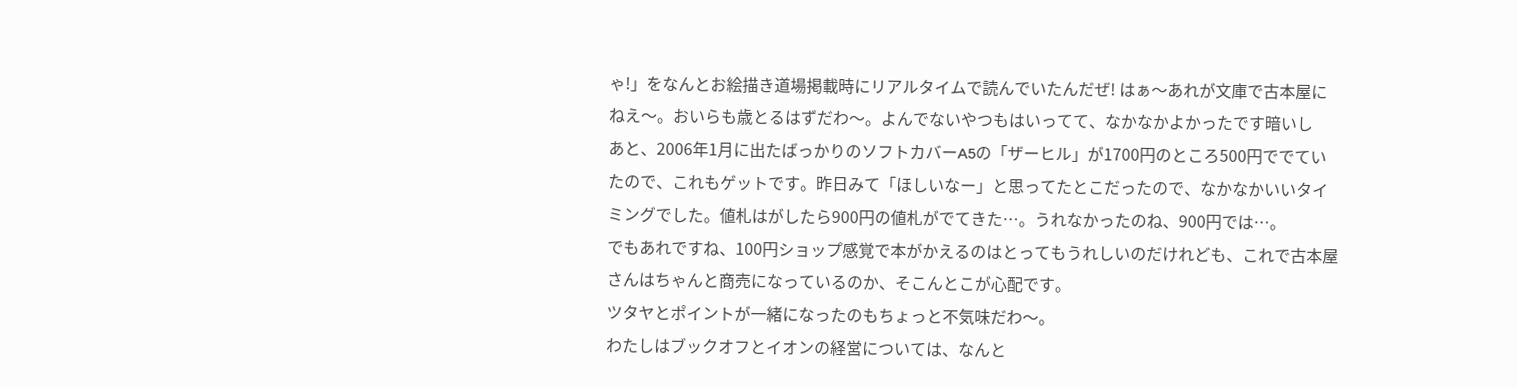ゃ!」をなんとお絵描き道場掲載時にリアルタイムで読んでいたんだぜ! はぁ〜あれが文庫で古本屋にねえ〜。おいらも歳とるはずだわ〜。よんでないやつもはいってて、なかなかよかったです暗いし
あと、2006年1月に出たばっかりのソフトカバーA5の「ザーヒル」が1700円のところ500円ででていたので、これもゲットです。昨日みて「ほしいなー」と思ってたとこだったので、なかなかいいタイミングでした。値札はがしたら900円の値札がでてきた…。うれなかったのね、900円では…。
でもあれですね、100円ショップ感覚で本がかえるのはとってもうれしいのだけれども、これで古本屋さんはちゃんと商売になっているのか、そこんとこが心配です。
ツタヤとポイントが一緒になったのもちょっと不気味だわ〜。
わたしはブックオフとイオンの経営については、なんと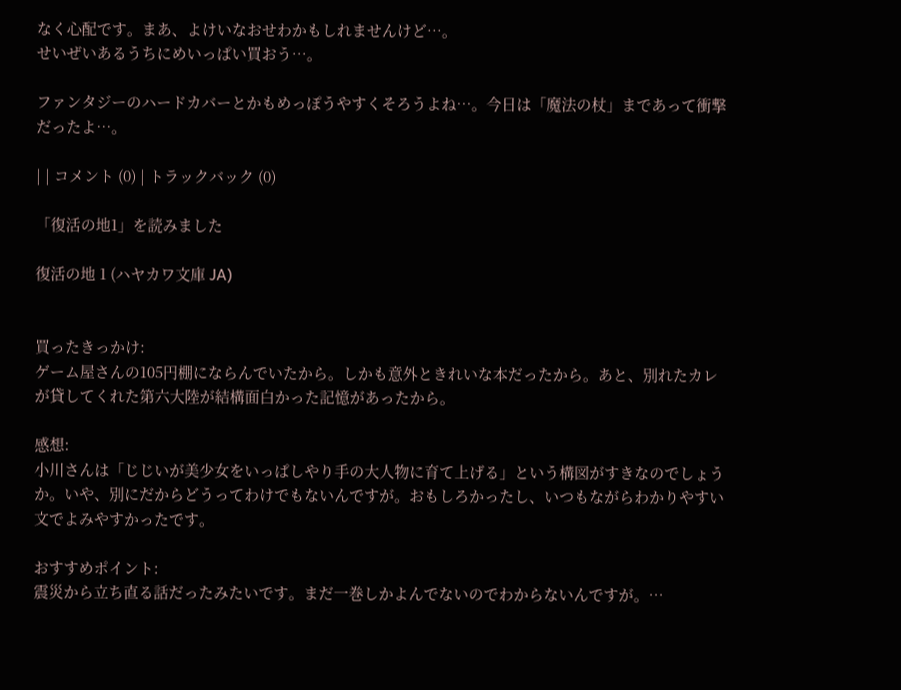なく心配です。まあ、よけいなおせわかもしれませんけど…。
せいぜいあるうちにめいっぱい買おう…。

ファンタジーのハードカバーとかもめっぽうやすくそろうよね…。今日は「魔法の杖」まであって衝撃だったよ…。

| | コメント (0) | トラックバック (0)

「復活の地1」を読みました

復活の地 1 (ハヤカワ文庫 JA)


買ったきっかけ:
ゲーム屋さんの105円棚にならんでいたから。しかも意外ときれいな本だったから。あと、別れたカレが貸してくれた第六大陸が結構面白かった記憶があったから。

感想:
小川さんは「じじいが美少女をいっぱしやり手の大人物に育て上げる」という構図がすきなのでしょうか。いや、別にだからどうってわけでもないんですが。おもしろかったし、いつもながらわかりやすい文でよみやすかったです。

おすすめポイント:
震災から立ち直る話だったみたいです。まだ一巻しかよんでないのでわからないんですが。…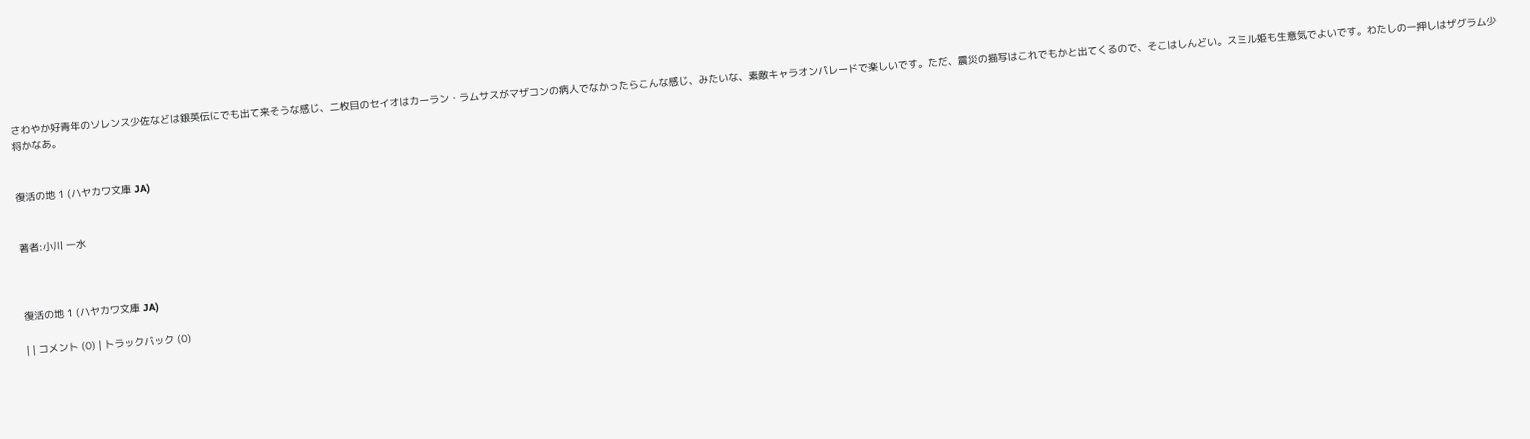さわやか好青年のソレンス少佐などは銀英伝にでも出て来そうな感じ、二枚目のセイオはカーラン・ラムサスがマザコンの病人でなかったらこんな感じ、みたいな、素敵キャラオンパレードで楽しいです。ただ、震災の描写はこれでもかと出てくるので、そこはしんどい。スミル姫も生意気でよいです。わたしの一押しはザグラム少将かなあ。


復活の地 1 (ハヤカワ文庫 JA)


著者:小川 一水



復活の地 1 (ハヤカワ文庫 JA)

| | コメント (0) | トラックバック (0)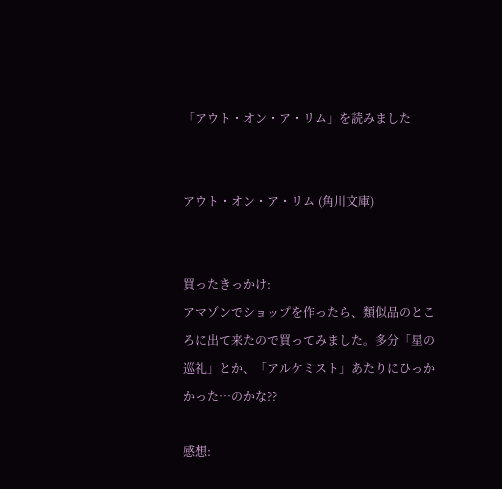「アウト・オン・ア・リム」を読みました


アウト・オン・ア・リム (角川文庫)


買ったきっかけ:
アマゾンでショップを作ったら、類似品のところに出て来たので買ってみました。多分「星の巡礼」とか、「アルケミスト」あたりにひっかかった…のかな??

感想: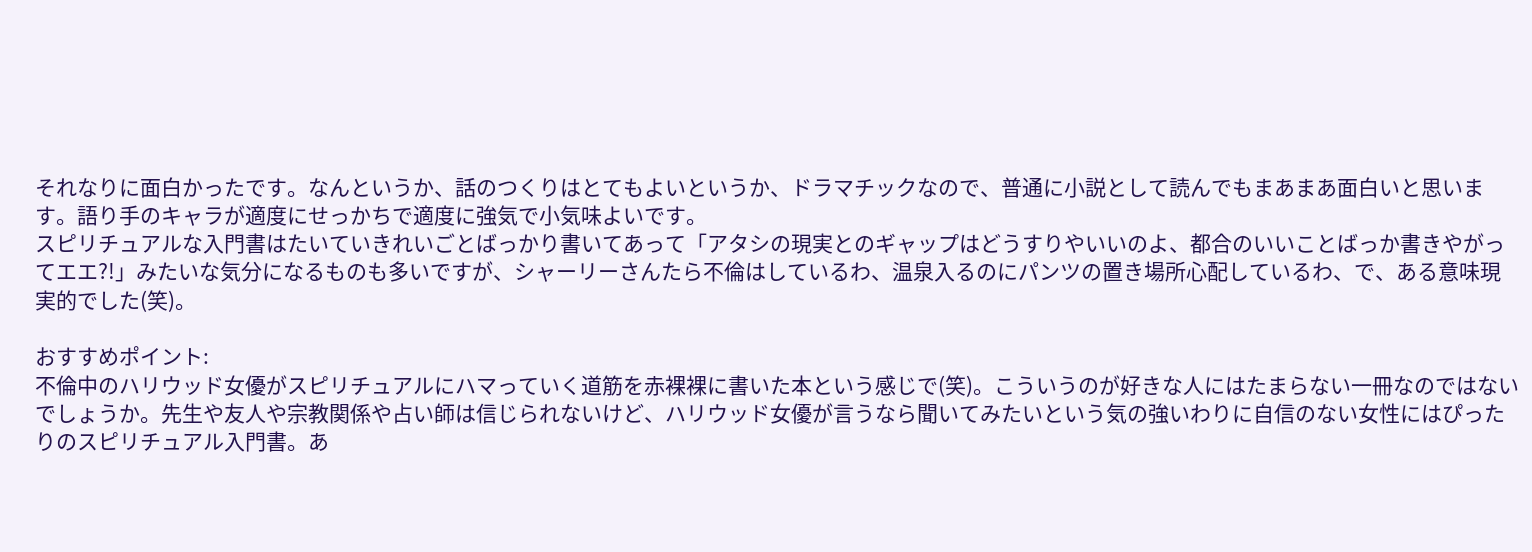それなりに面白かったです。なんというか、話のつくりはとてもよいというか、ドラマチックなので、普通に小説として読んでもまあまあ面白いと思います。語り手のキャラが適度にせっかちで適度に強気で小気味よいです。
スピリチュアルな入門書はたいていきれいごとばっかり書いてあって「アタシの現実とのギャップはどうすりやいいのよ、都合のいいことばっか書きやがってエエ?!」みたいな気分になるものも多いですが、シャーリーさんたら不倫はしているわ、温泉入るのにパンツの置き場所心配しているわ、で、ある意味現実的でした(笑)。

おすすめポイント:
不倫中のハリウッド女優がスピリチュアルにハマっていく道筋を赤裸裸に書いた本という感じで(笑)。こういうのが好きな人にはたまらない一冊なのではないでしょうか。先生や友人や宗教関係や占い師は信じられないけど、ハリウッド女優が言うなら聞いてみたいという気の強いわりに自信のない女性にはぴったりのスピリチュアル入門書。あ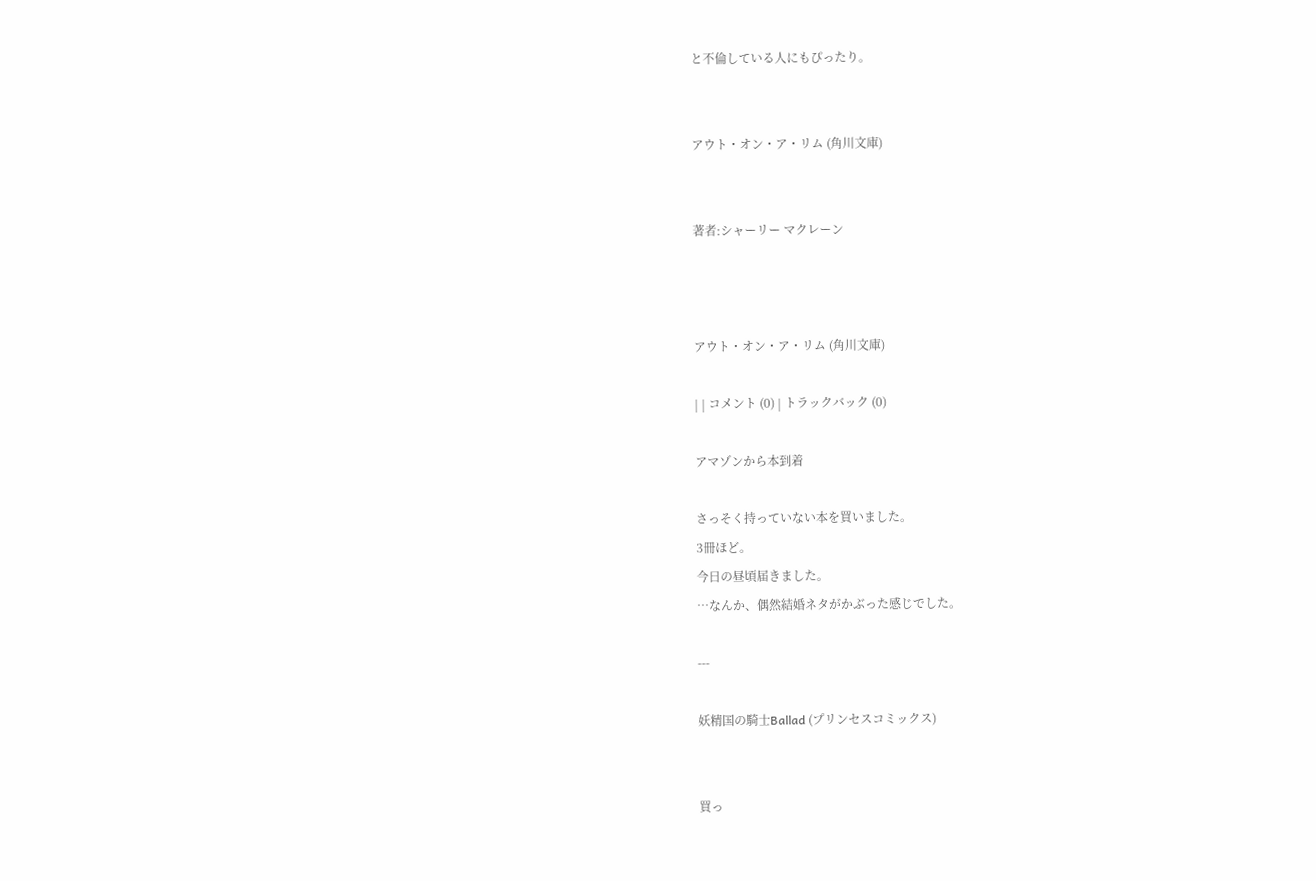と不倫している人にもぴったり。


アウト・オン・ア・リム (角川文庫)


著者:シャーリー マクレーン



アウト・オン・ア・リム (角川文庫)

| | コメント (0) | トラックバック (0)

アマゾンから本到着

さっそく持っていない本を買いました。
3冊ほど。
今日の昼頃届きました。
…なんか、偶然結婚ネタがかぶった感じでした。

---

妖精国の騎士Ballad (プリンセスコミックス)


買っ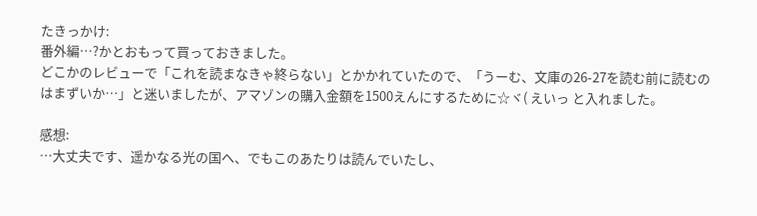たきっかけ:
番外編…?かとおもって買っておきました。
どこかのレビューで「これを読まなきゃ終らない」とかかれていたので、「うーむ、文庫の26-27を読む前に読むのはまずいか…」と迷いましたが、アマゾンの購入金額を1500えんにするために☆ヾ( えいっ と入れました。

感想:
…大丈夫です、遥かなる光の国へ、でもこのあたりは読んでいたし、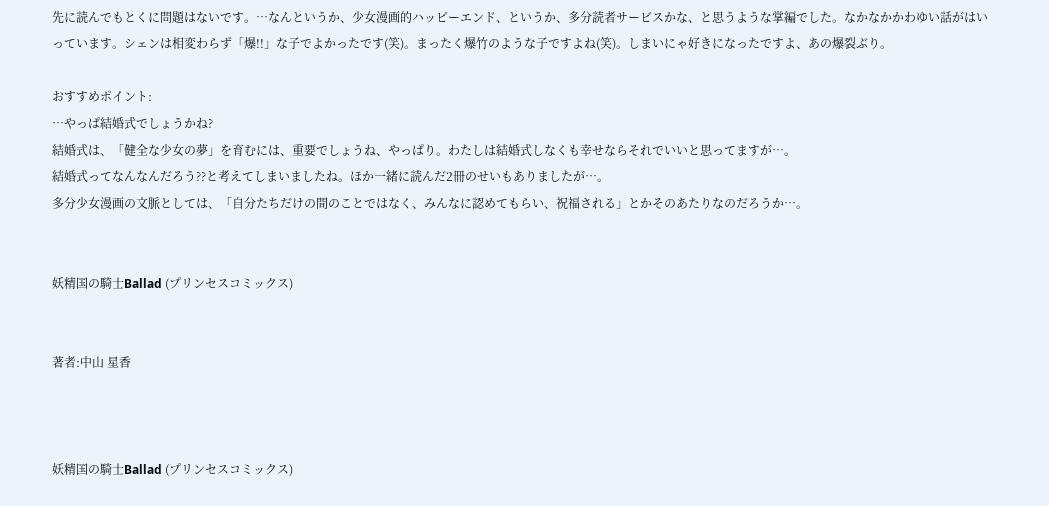先に読んでもとくに問題はないです。…なんというか、少女漫画的ハッピーエンド、というか、多分読者サービスかな、と思うような掌編でした。なかなかかわゆい話がはいっています。シェンは相変わらず「爆!!」な子でよかったです(笑)。まったく爆竹のような子ですよね(笑)。しまいにゃ好きになったですよ、あの爆裂ぶり。

おすすめポイント:
…やっぱ結婚式でしょうかね?
結婚式は、「健全な少女の夢」を育むには、重要でしょうね、やっぱり。わたしは結婚式しなくも幸せならそれでいいと思ってますが…。
結婚式ってなんなんだろう??と考えてしまいましたね。ほか一緒に読んだ2冊のせいもありましたが…。
多分少女漫画の文脈としては、「自分たちだけの間のことではなく、みんなに認めてもらい、祝福される」とかそのあたりなのだろうか…。


妖精国の騎士Ballad (プリンセスコミックス)


著者:中山 星香



妖精国の騎士Ballad (プリンセスコミックス)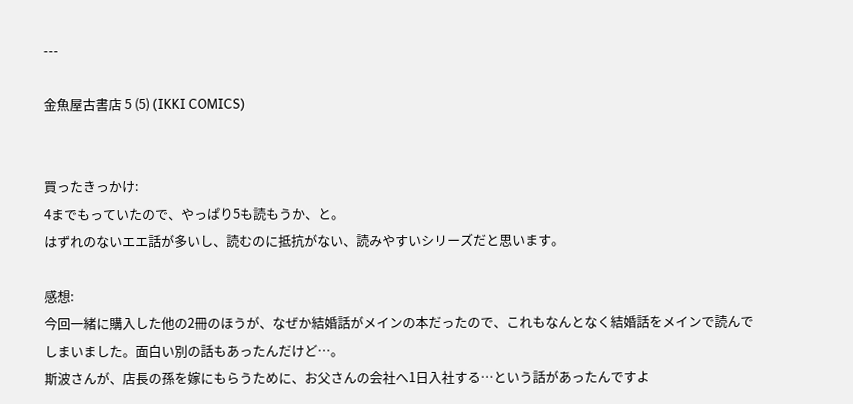---

金魚屋古書店 5 (5) (IKKI COMICS)


買ったきっかけ:
4までもっていたので、やっぱり5も読もうか、と。
はずれのないエエ話が多いし、読むのに抵抗がない、読みやすいシリーズだと思います。

感想:
今回一緒に購入した他の2冊のほうが、なぜか結婚話がメインの本だったので、これもなんとなく結婚話をメインで読んでしまいました。面白い別の話もあったんだけど…。
斯波さんが、店長の孫を嫁にもらうために、お父さんの会社へ1日入社する…という話があったんですよ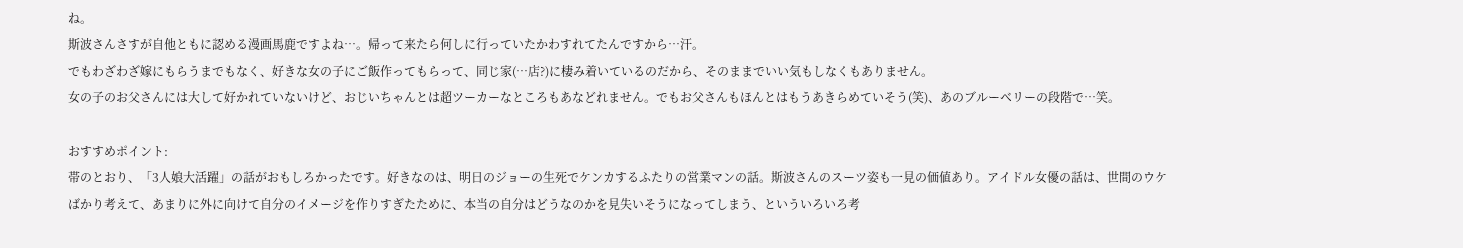ね。
斯波さんさすが自他ともに認める漫画馬鹿ですよね…。帰って来たら何しに行っていたかわすれてたんですから…汗。
でもわざわざ嫁にもらうまでもなく、好きな女の子にご飯作ってもらって、同じ家(…店?)に棲み着いているのだから、そのままでいい気もしなくもありません。
女の子のお父さんには大して好かれていないけど、おじいちゃんとは超ツーカーなところもあなどれません。でもお父さんもほんとはもうあきらめていそう(笑)、あのブルーベリーの段階で…笑。

おすすめポイント:
帯のとおり、「3人娘大活躍」の話がおもしろかったです。好きなのは、明日のジョーの生死でケンカするふたりの営業マンの話。斯波さんのスーツ姿も一見の価値あり。アイドル女優の話は、世間のウケばかり考えて、あまりに外に向けて自分のイメージを作りすぎたために、本当の自分はどうなのかを見失いそうになってしまう、といういろいろ考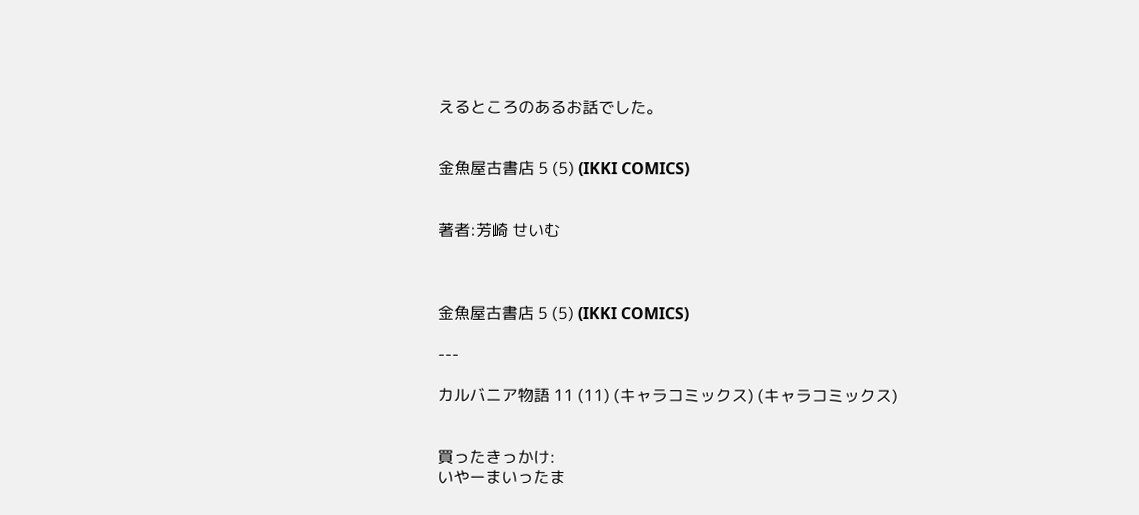えるところのあるお話でした。


金魚屋古書店 5 (5) (IKKI COMICS)


著者:芳崎 せいむ



金魚屋古書店 5 (5) (IKKI COMICS)

---

カルバニア物語 11 (11) (キャラコミックス) (キャラコミックス)


買ったきっかけ:
いやーまいったま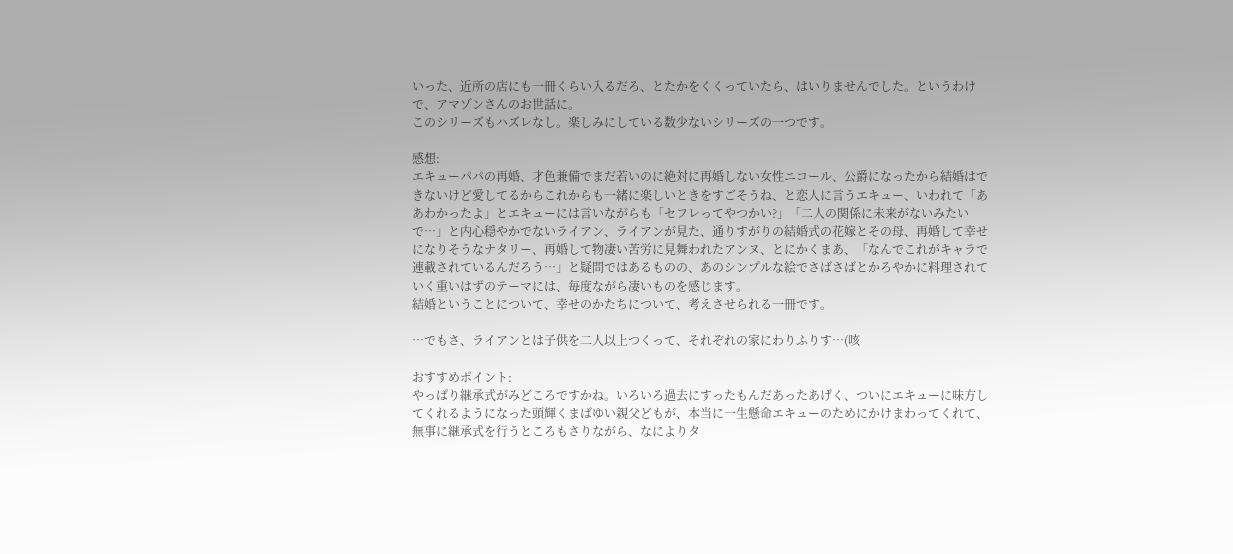いった、近所の店にも一冊くらい入るだろ、とたかをくくっていたら、はいりませんでした。というわけで、アマゾンさんのお世話に。
このシリーズもハズレなし。楽しみにしている数少ないシリーズの一つです。

感想:
エキューパパの再婚、才色兼備でまだ若いのに絶対に再婚しない女性ニコール、公爵になったから結婚はできないけど愛してるからこれからも一緒に楽しいときをすごそうね、と恋人に言うエキュー、いわれて「ああわかったよ」とエキューには言いながらも「セフレってやつかい?」「二人の関係に未来がないみたいで…」と内心穏やかでないライアン、ライアンが見た、通りすがりの結婚式の花嫁とその母、再婚して幸せになりそうなナタリー、再婚して物凄い苦労に見舞われたアンヌ、とにかくまあ、「なんでこれがキャラで連載されているんだろう…」と疑問ではあるものの、あのシンプルな絵でさばさばとかろやかに料理されていく重いはずのテーマには、毎度ながら凄いものを感じます。
結婚ということについて、幸せのかたちについて、考えさせられる一冊です。

…でもさ、ライアンとは子供を二人以上つくって、それぞれの家にわりふりす…(咳

おすすめポイント:
やっぱり継承式がみどころですかね。いろいろ過去にすったもんだあったあげく、ついにエキューに味方してくれるようになった頭輝くまばゆい親父どもが、本当に一生懸命エキューのためにかけまわってくれて、無事に継承式を行うところもさりながら、なによりタ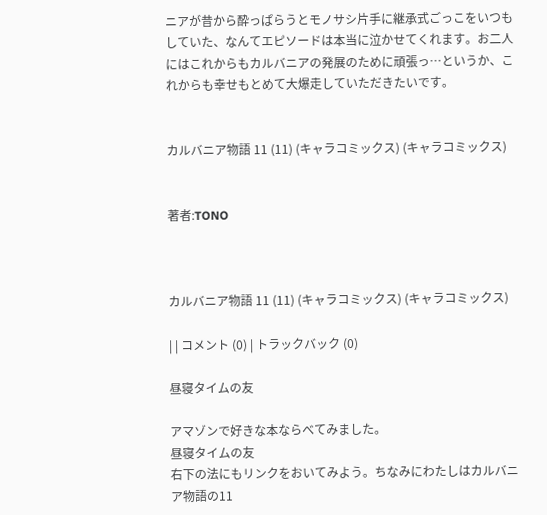ニアが昔から酔っぱらうとモノサシ片手に継承式ごっこをいつもしていた、なんてエピソードは本当に泣かせてくれます。お二人にはこれからもカルバニアの発展のために頑張っ…というか、これからも幸せもとめて大爆走していただきたいです。


カルバニア物語 11 (11) (キャラコミックス) (キャラコミックス)


著者:TONO



カルバニア物語 11 (11) (キャラコミックス) (キャラコミックス)

| | コメント (0) | トラックバック (0)

昼寝タイムの友

アマゾンで好きな本ならべてみました。
昼寝タイムの友
右下の法にもリンクをおいてみよう。ちなみにわたしはカルバニア物語の11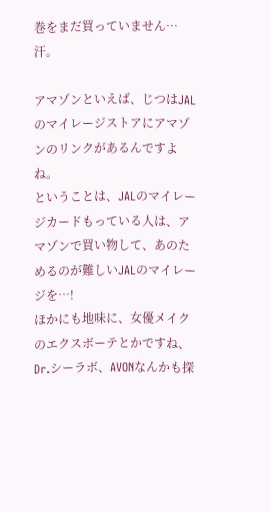巻をまだ買っていません…汗。

アマゾンといえば、じつはJALのマイレージストアにアマゾンのリンクがあるんですよね。
ということは、JALのマイレージカードもっている人は、アマゾンで買い物して、あのためるのが難しいJALのマイレージを…!
ほかにも地味に、女優メイクのエクスボーテとかですね、Dr.シーラボ、AVONなんかも探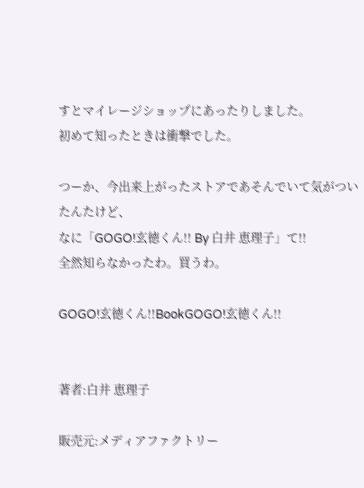すとマイレージショップにあったりしました。
初めて知ったときは衝撃でした。

つーか、今出来上がったストアであそんでいて気がついたんたけど、
なに「GOGO!玄徳くん!! By 白井 恵理子」て!!
全然知らなかったわ。買うわ。

GOGO!玄徳くん!!BookGOGO!玄徳くん!!


著者:白井 恵理子

販売元:メディアファクトリー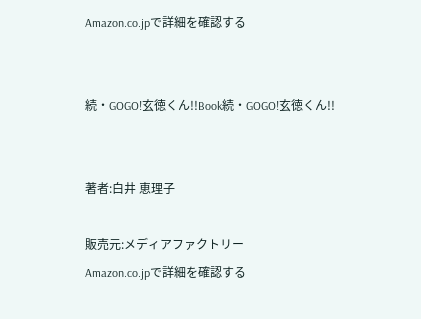Amazon.co.jpで詳細を確認する


続・GOGO!玄徳くん!!Book続・GOGO!玄徳くん!!


著者:白井 恵理子

販売元:メディアファクトリー
Amazon.co.jpで詳細を確認する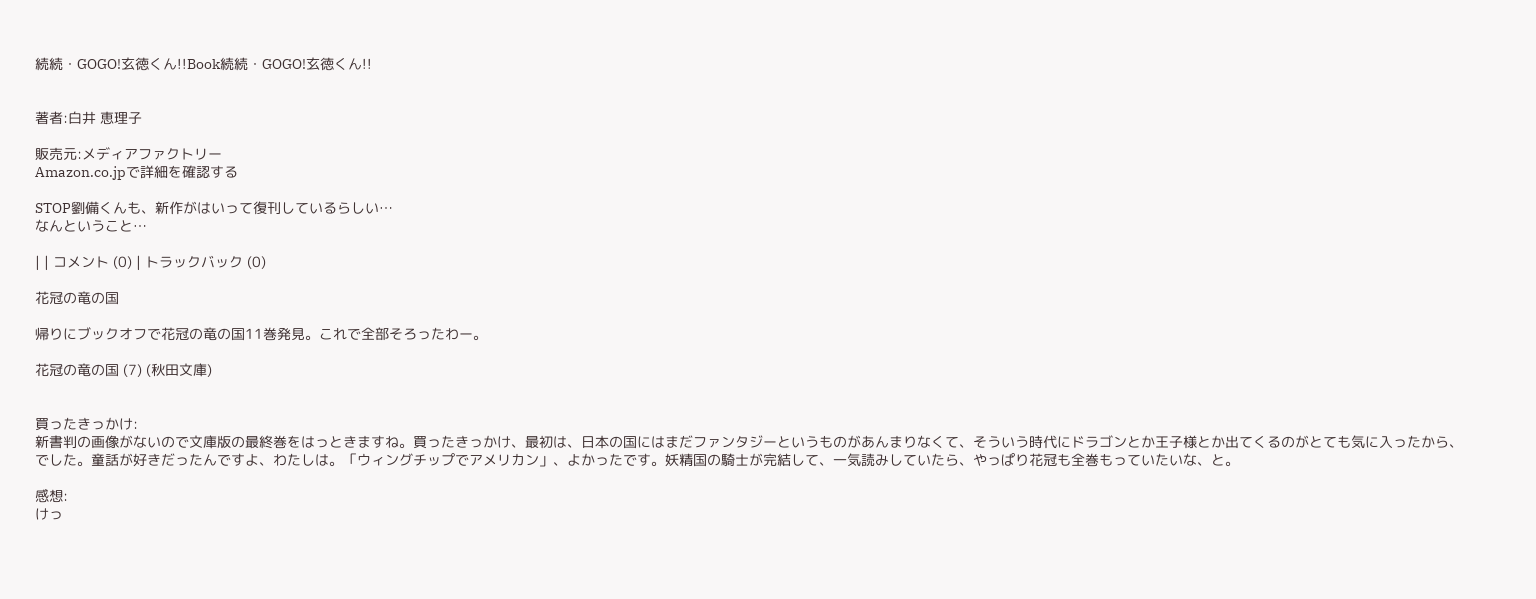続続・GOGO!玄徳くん!!Book続続・GOGO!玄徳くん!!


著者:白井 恵理子

販売元:メディアファクトリー
Amazon.co.jpで詳細を確認する

STOP劉備くんも、新作がはいって復刊しているらしい…
なんということ…

| | コメント (0) | トラックバック (0)

花冠の竜の国

帰りにブックオフで花冠の竜の国11巻発見。これで全部そろったわー。

花冠の竜の国 (7) (秋田文庫)


買ったきっかけ:
新書判の画像がないので文庫版の最終巻をはっときますね。買ったきっかけ、最初は、日本の国にはまだファンタジーというものがあんまりなくて、そういう時代にドラゴンとか王子様とか出てくるのがとても気に入ったから、でした。童話が好きだったんですよ、わたしは。「ウィングチップでアメリカン」、よかったです。妖精国の騎士が完結して、一気読みしていたら、やっぱり花冠も全巻もっていたいな、と。

感想:
けっ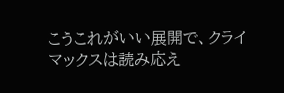こうこれがいい展開で、クライマックスは読み応え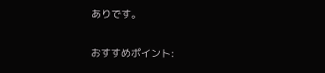ありです。

おすすめポイント: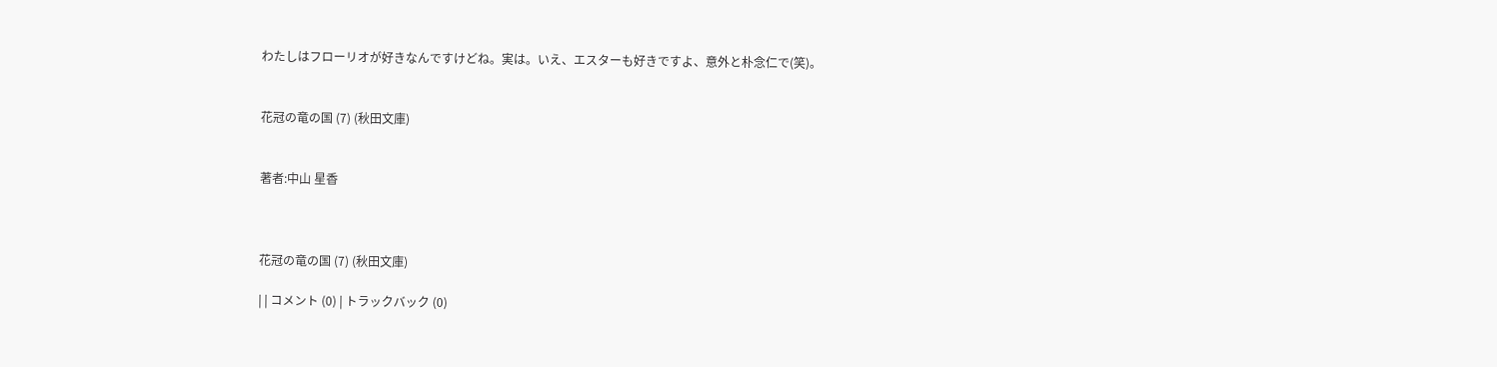わたしはフローリオが好きなんですけどね。実は。いえ、エスターも好きですよ、意外と朴念仁で(笑)。


花冠の竜の国 (7) (秋田文庫)


著者:中山 星香



花冠の竜の国 (7) (秋田文庫)

| | コメント (0) | トラックバック (0)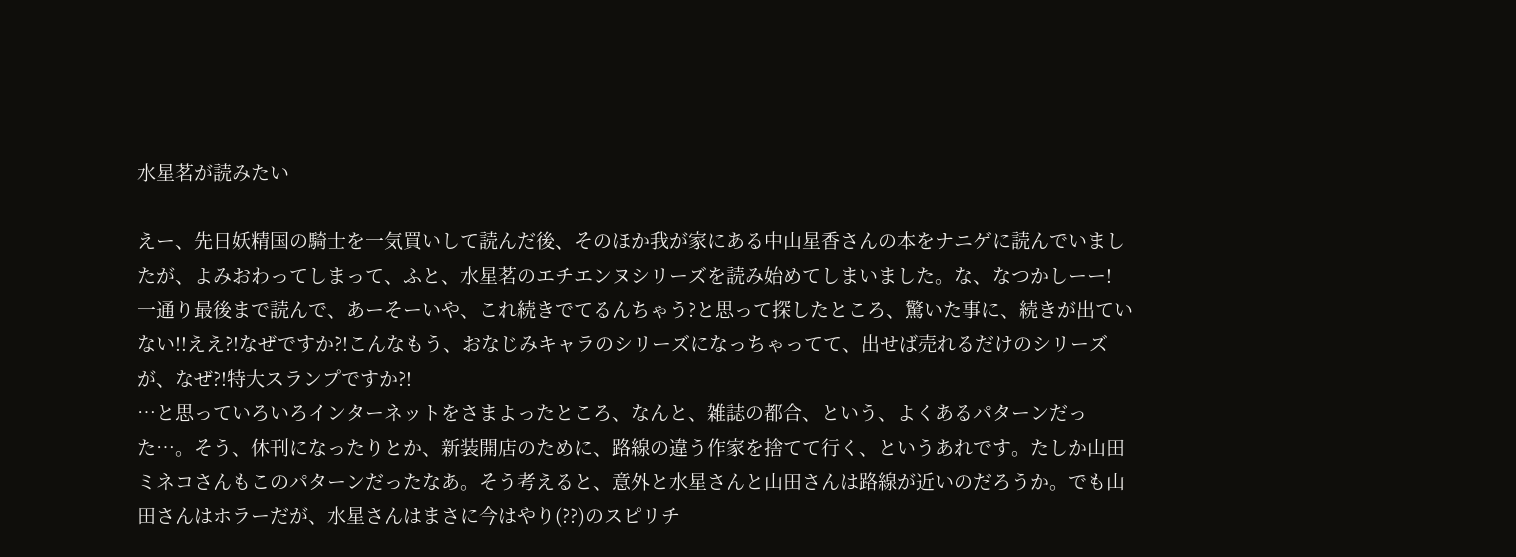水星茗が読みたい

えー、先日妖精国の騎士を一気買いして読んだ後、そのほか我が家にある中山星香さんの本をナニゲに読んでいましたが、よみおわってしまって、ふと、水星茗のエチエンヌシリーズを読み始めてしまいました。な、なつかしーー!
一通り最後まで読んで、あーそーいや、これ続きでてるんちゃう?と思って探したところ、驚いた事に、続きが出ていない!!ええ?!なぜですか?!こんなもう、おなじみキャラのシリーズになっちゃってて、出せば売れるだけのシリーズが、なぜ?!特大スランプですか?!
…と思っていろいろインターネットをさまよったところ、なんと、雑誌の都合、という、よくあるパターンだった…。そう、休刊になったりとか、新装開店のために、路線の違う作家を捨てて行く、というあれです。たしか山田ミネコさんもこのパターンだったなあ。そう考えると、意外と水星さんと山田さんは路線が近いのだろうか。でも山田さんはホラーだが、水星さんはまさに今はやり(??)のスピリチ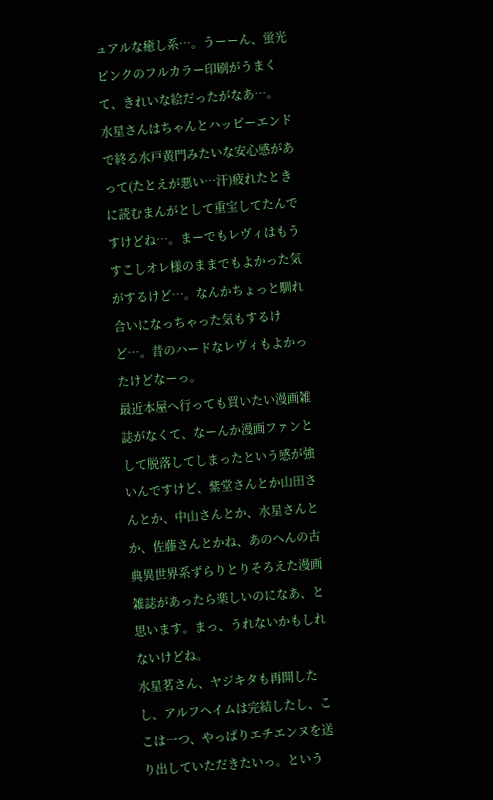ュアルな癒し系…。うーーん、蛍光ピンクのフルカラー印刷がうまくて、きれいな絵だったがなあ…。
水星さんはちゃんとハッピーエンドで終る水戸黄門みたいな安心感があって(たとえが悪い…汗)疲れたときに読むまんがとして重宝してたんですけどね…。まーでもレヴィはもうすこしオレ様のままでもよかった気がするけど…。なんかちょっと馴れ合いになっちゃった気もするけど…。昔のハードなレヴィもよかったけどなーっ。
最近本屋へ行っても買いたい漫画雑誌がなくて、なーんか漫画ファンとして脱落してしまったという感が強いんですけど、紫堂さんとか山田さんとか、中山さんとか、水星さんとか、佐藤さんとかね、あのへんの古典異世界系ずらりとりそろえた漫画雑誌があったら楽しいのになあ、と思います。まっ、うれないかもしれないけどね。
水星茗さん、ヤジキタも再開したし、アルフヘイムは完結したし、ここは一つ、やっぱりエチエンヌを送り出していただきたいっ。という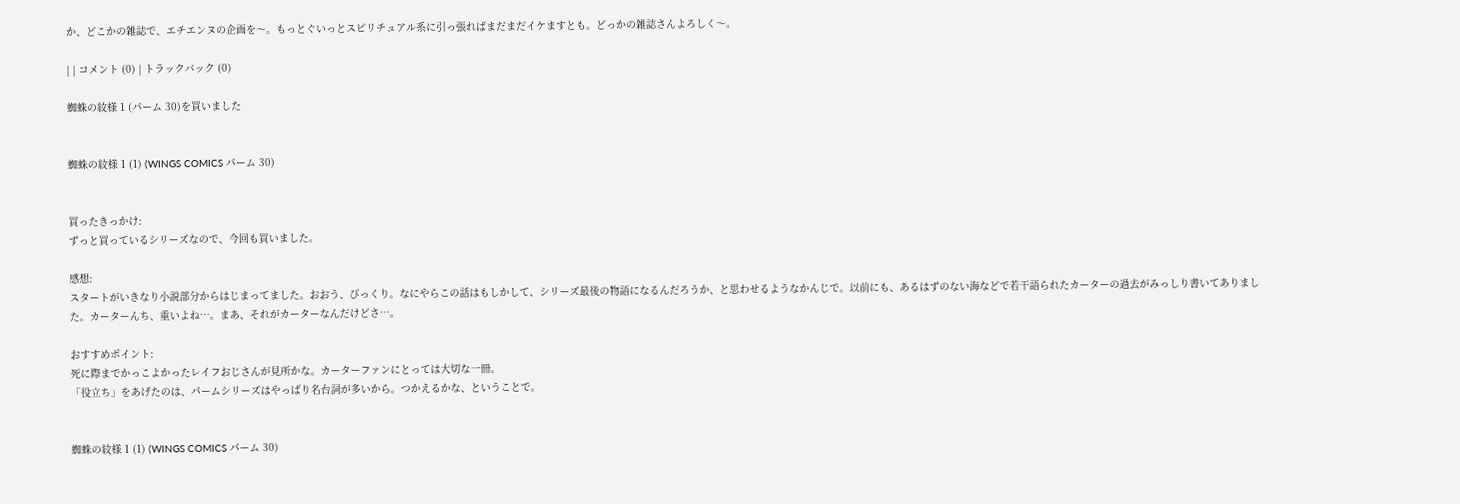か、どこかの雑誌で、エチエンヌの企画を〜。もっとぐいっとスピリチュアル系に引っ張ればまだまだイケますとも。どっかの雑誌さんよろしく〜。

| | コメント (0) | トラックバック (0)

蜘蛛の紋様 1 (パーム 30)を買いました


蜘蛛の紋様 1 (1) (WINGS COMICS パーム 30)


買ったきっかけ:
ずっと買っているシリーズなので、今回も買いました。

感想:
スタートがいきなり小説部分からはじまってました。おおう、びっくり。なにやらこの話はもしかして、シリーズ最後の物語になるんだろうか、と思わせるようなかんじで。以前にも、あるはずのない海などで若干語られたカーターの過去がみっしり書いてありました。カーターんち、重いよね…。まあ、それがカーターなんだけどさ…。

おすすめポイント:
死に際までかっこよかったレイフおじさんが見所かな。カーターファンにとっては大切な一冊。
「役立ち」をあげたのは、パームシリーズはやっぱり名台詞が多いから。つかえるかな、ということで。


蜘蛛の紋様 1 (1) (WINGS COMICS パーム 30)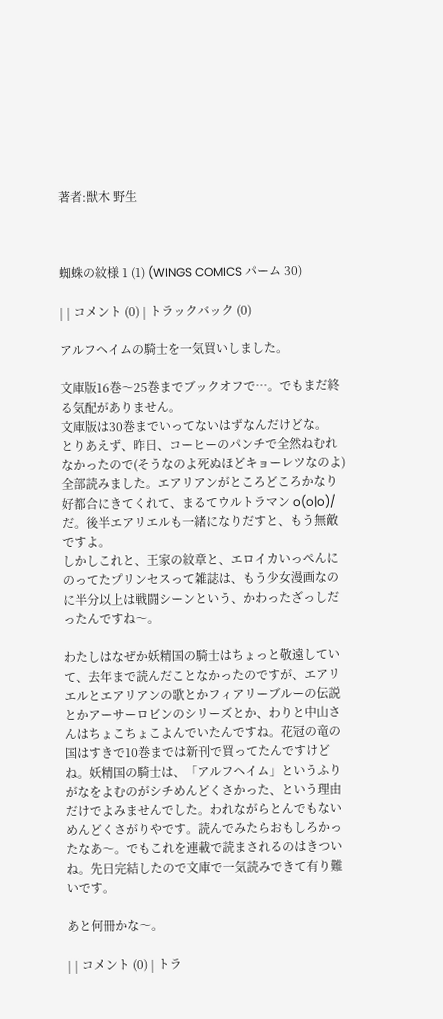著者:獣木 野生



蜘蛛の紋様 1 (1) (WINGS COMICS パーム 30)

| | コメント (0) | トラックバック (0)

アルフヘイムの騎士を一気買いしました。

文庫版16巻〜25巻までブックオフで…。でもまだ終る気配がありません。
文庫版は30巻までいってないはずなんだけどな。
とりあえず、昨日、コーヒーのパンチで全然ねむれなかったので(そうなのよ死ぬほどキョーレツなのよ)全部読みました。エアリアンがところどころかなり好都合にきてくれて、まるてウルトラマン o(o|o)/ だ。後半エアリエルも一緒になりだすと、もう無敵ですよ。
しかしこれと、王家の紋章と、エロイカいっぺんにのってたプリンセスって雑誌は、もう少女漫画なのに半分以上は戦闘シーンという、かわったざっしだったんですね〜。

わたしはなぜか妖精国の騎士はちょっと敬遠していて、去年まで読んだことなかったのですが、エアリエルとエアリアンの歌とかフィアリーブルーの伝説とかアーサーロビンのシリーズとか、わりと中山さんはちょこちょこよんでいたんですね。花冠の竜の国はすきで10巻までは新刊で買ってたんですけどね。妖精国の騎士は、「アルフヘイム」というふりがなをよむのがシチめんどくさかった、という理由だけでよみませんでした。われながらとんでもないめんどくさがりやです。読んでみたらおもしろかったなあ〜。でもこれを連載で読まされるのはきついね。先日完結したので文庫で一気読みできて有り難いです。

あと何冊かな〜。

| | コメント (0) | トラ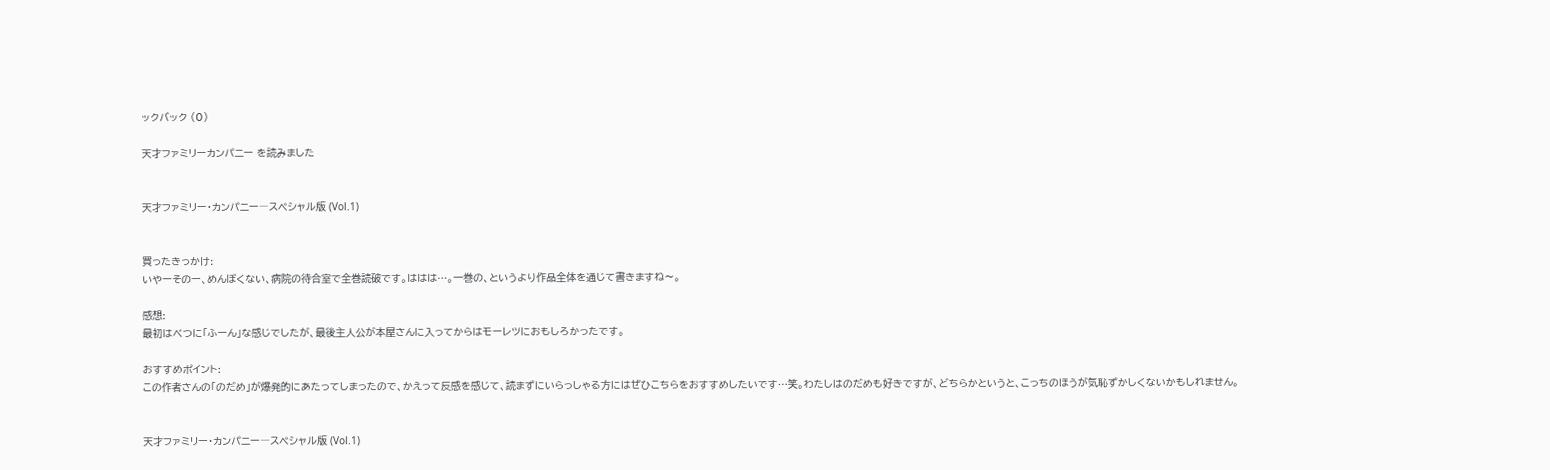ックバック (0)

天才ファミリーカンパニー を読みました


天才ファミリー・カンパニー―スペシャル版 (Vol.1)


買ったきっかけ:
いやーそのー、めんぼくない、病院の待合室で全巻読破です。ははは…。一巻の、というより作品全体を通じて書きますね〜。

感想:
最初はべつに「ふーん」な感じでしたが、最後主人公が本屋さんに入ってからはモーレツにおもしろかったです。

おすすめポイント:
この作者さんの「のだめ」が爆発的にあたってしまったので、かえって反感を感じて、読まずにいらっしゃる方にはぜひこちらをおすすめしたいです…笑。わたしはのだめも好きですが、どちらかというと、こっちのほうが気恥ずかしくないかもしれません。


天才ファミリー・カンパニー―スペシャル版 (Vol.1)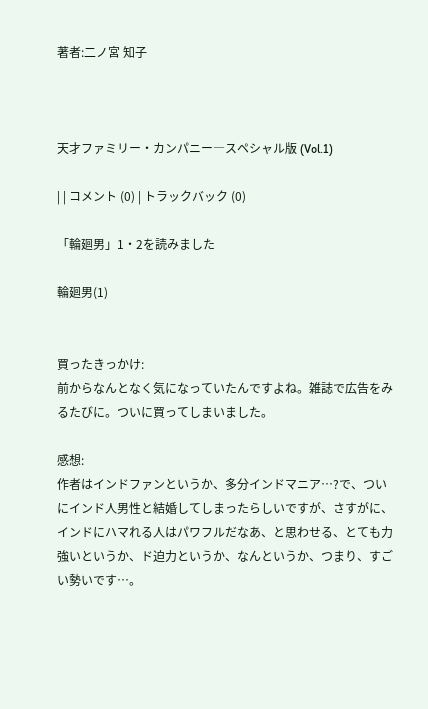著者:二ノ宮 知子



天才ファミリー・カンパニー―スペシャル版 (Vol.1)

| | コメント (0) | トラックバック (0)

「輪廻男」1・2を読みました

輪廻男(1)


買ったきっかけ:
前からなんとなく気になっていたんですよね。雑誌で広告をみるたびに。ついに買ってしまいました。

感想:
作者はインドファンというか、多分インドマニア…?で、ついにインド人男性と結婚してしまったらしいですが、さすがに、インドにハマれる人はパワフルだなあ、と思わせる、とても力強いというか、ド迫力というか、なんというか、つまり、すごい勢いです…。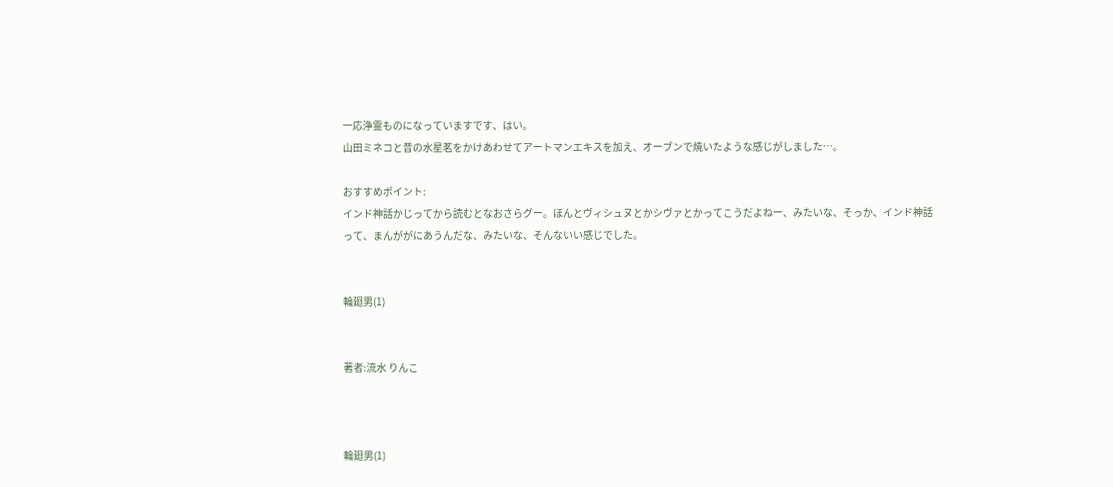一応浄霊ものになっていますです、はい。
山田ミネコと昔の水星茗をかけあわせてアートマンエキスを加え、オーブンで焼いたような感じがしました…。

おすすめポイント:
インド神話かじってから読むとなおさらグー。ほんとヴィシュヌとかシヴァとかってこうだよねー、みたいな、そっか、インド神話って、まんががにあうんだな、みたいな、そんないい感じでした。


輪廻男(1)


著者:流水 りんこ



輪廻男(1)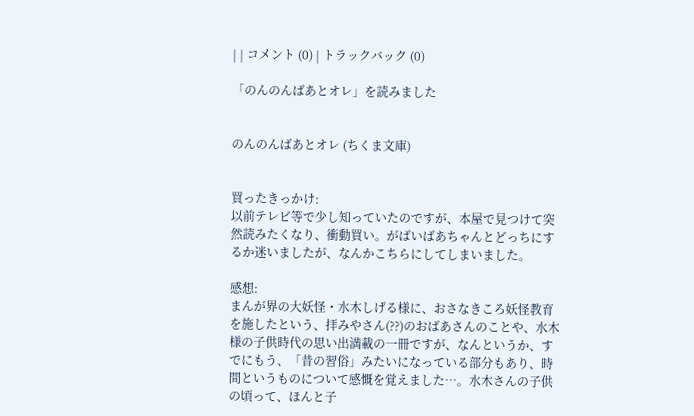| | コメント (0) | トラックバック (0)

「のんのんばあとオレ」を読みました


のんのんばあとオレ (ちくま文庫)


買ったきっかけ:
以前テレビ等で少し知っていたのですが、本屋で見つけて突然読みたくなり、衝動買い。がばいばあちゃんとどっちにするか迷いましたが、なんかこちらにしてしまいました。

感想:
まんが界の大妖怪・水木しげる様に、おさなきころ妖怪教育を施したという、拝みやさん(??)のおばあさんのことや、水木様の子供時代の思い出満載の一冊ですが、なんというか、すでにもう、「昔の習俗」みたいになっている部分もあり、時間というものについて感慨を覚えました…。水木さんの子供の頃って、ほんと子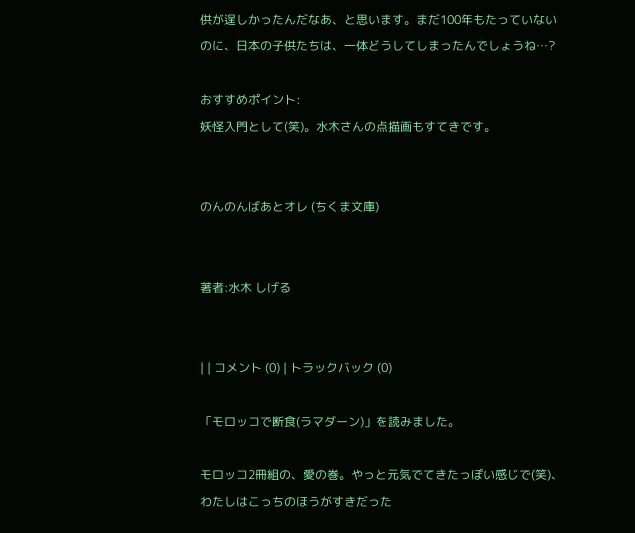供が逞しかったんだなあ、と思います。まだ100年もたっていないのに、日本の子供たちは、一体どうしてしまったんでしょうね…?

おすすめポイント:
妖怪入門として(笑)。水木さんの点描画もすてきです。


のんのんばあとオレ (ちくま文庫)


著者:水木 しげる


| | コメント (0) | トラックバック (0)

「モロッコで断食(ラマダーン)」を読みました。

モロッコ2冊組の、愛の巻。やっと元気でてきたっぽい感じで(笑)、わたしはこっちのほうがすきだった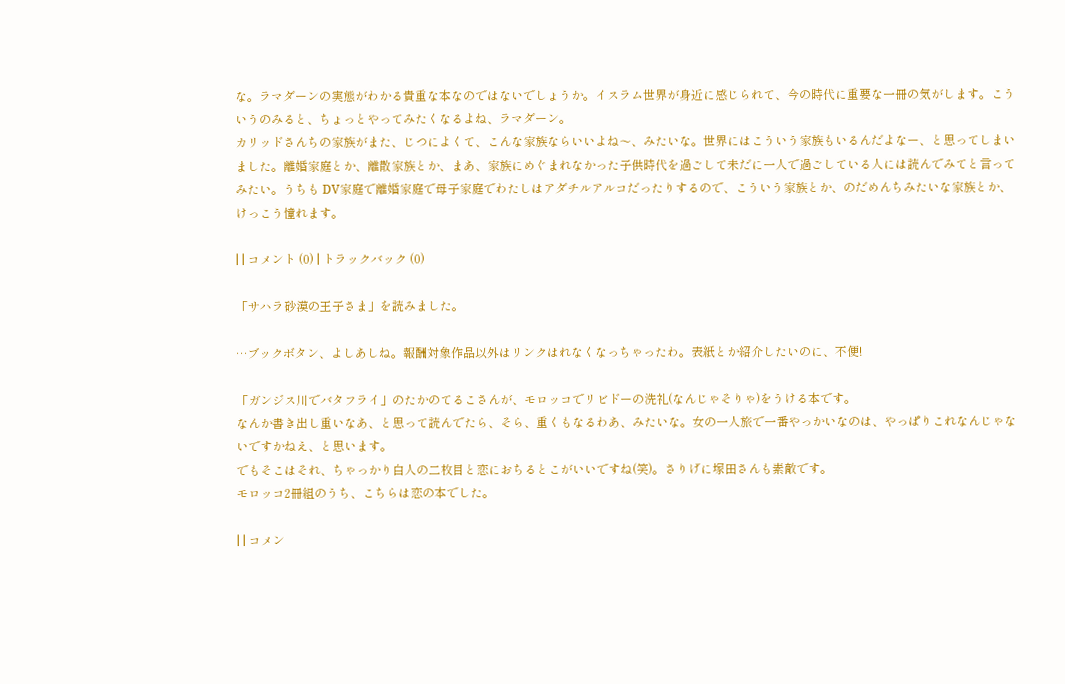な。ラマダーンの実態がわかる貴重な本なのではないでしょうか。イスラム世界が身近に感じられて、今の時代に重要な一冊の気がします。こういうのみると、ちょっとやってみたくなるよね、ラマダーン。
カリッドさんちの家族がまた、じつによくて、こんな家族ならいいよね〜、みたいな。世界にはこういう家族もいるんだよなー、と思ってしまいました。離婚家庭とか、離散家族とか、まあ、家族にめぐまれなかった子供時代を過ごして未だに一人で過ごしている人には読んでみてと言ってみたい。うちも DV家庭で離婚家庭で母子家庭でわたしはアダチルアルコだったりするので、こういう家族とか、のだめんちみたいな家族とか、けっこう憧れます。

| | コメント (0) | トラックバック (0)

「サハラ砂漠の王子さま」を読みました。

…ブックボタン、よしあしね。報酬対象作品以外はリンクはれなくなっちゃったわ。表紙とか紹介したいのに、不便!

「ガンジス川でバタフライ」のたかのてるこさんが、モロッコでリビドーの洗礼(なんじゃそりゃ)をうける本です。
なんか書き出し重いなあ、と思って読んでたら、そら、重くもなるわあ、みたいな。女の一人旅で一番やっかいなのは、やっぱりこれなんじゃないですかねえ、と思います。
でもそこはそれ、ちゃっかり白人の二枚目と恋におちるとこがいいですね(笑)。さりげに塚田さんも素敵です。
モロッコ2冊組のうち、こちらは恋の本でした。

| | コメン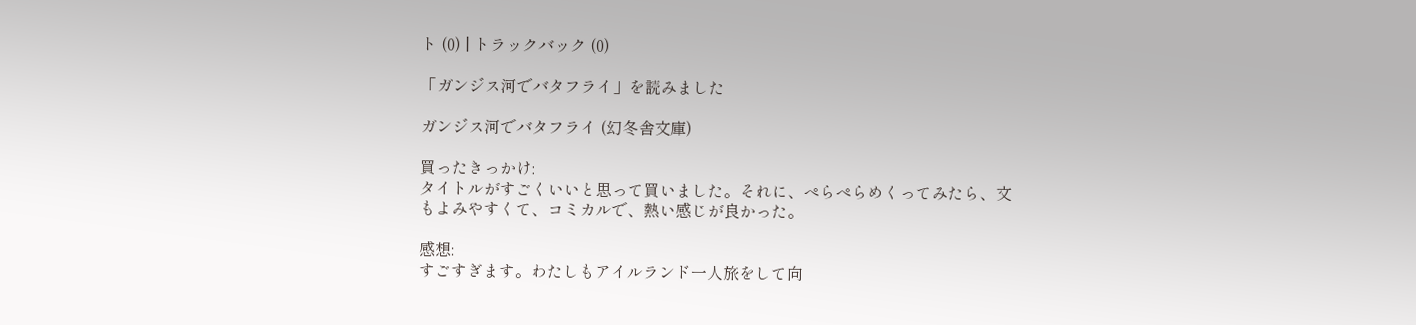ト (0) | トラックバック (0)

「ガンジス河でバタフライ」を読みました

ガンジス河でバタフライ (幻冬舎文庫)

買ったきっかけ:
タイトルがすごくいいと思って買いました。それに、ぺらぺらめくってみたら、文もよみやすくて、コミカルで、熱い感じが良かった。

感想:
すごすぎます。わたしもアイルランド一人旅をして向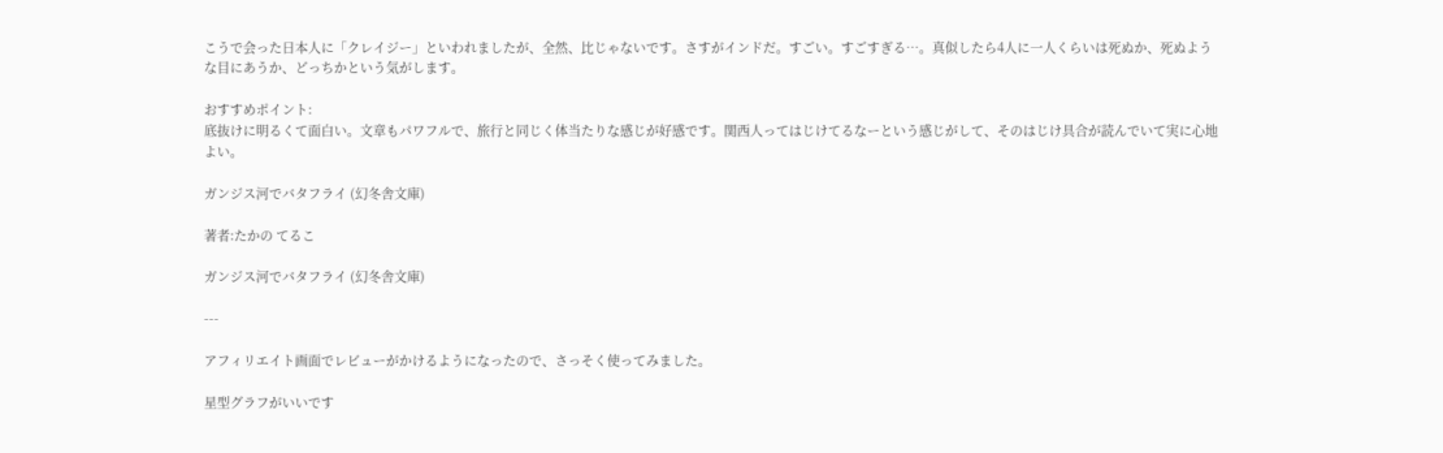こうで会った日本人に「クレイジー」といわれましたが、全然、比じゃないです。さすがインドだ。すごい。すごすぎる…。真似したら4人に一人くらいは死ぬか、死ぬような目にあうか、どっちかという気がします。

おすすめポイント:
底抜けに明るくて面白い。文章もパワフルで、旅行と同じく体当たりな感じが好感です。関西人ってはじけてるなーという感じがして、そのはじけ具合が読んでいて実に心地よい。

ガンジス河でバタフライ (幻冬舎文庫)

著者:たかの てるこ

ガンジス河でバタフライ (幻冬舎文庫)

---

アフィリエイト画面でレビューがかけるようになったので、さっそく使ってみました。

星型グラフがいいです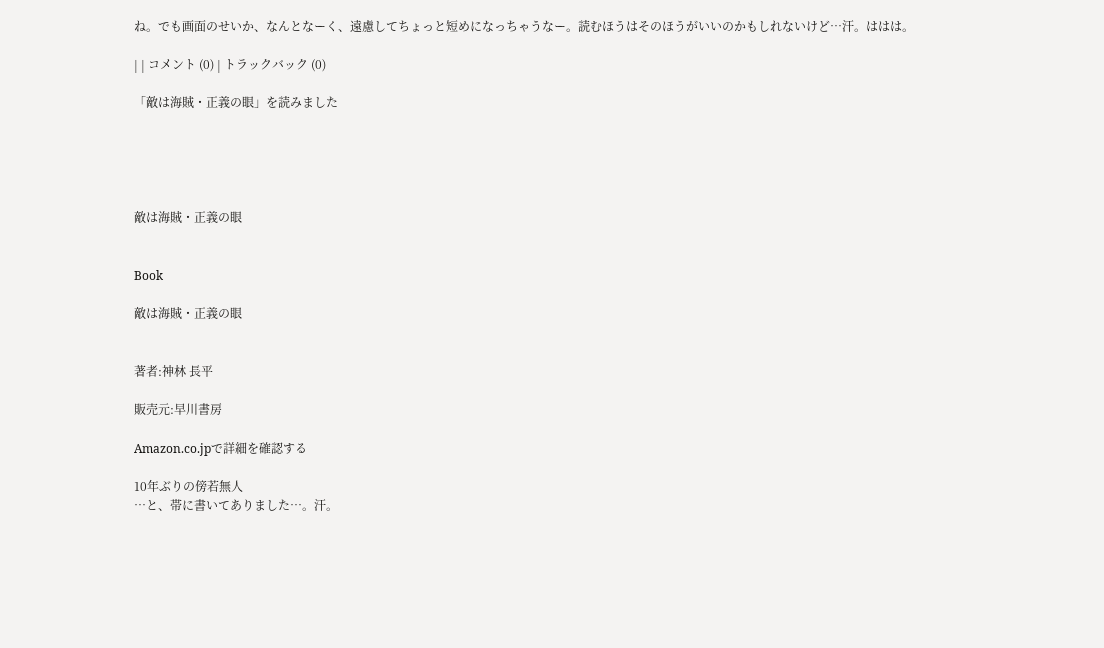ね。でも画面のせいか、なんとなーく、遠慮してちょっと短めになっちゃうなー。読むほうはそのほうがいいのかもしれないけど…汗。ははは。

| | コメント (0) | トラックバック (0)

「敵は海賊・正義の眼」を読みました





敵は海賊・正義の眼


Book

敵は海賊・正義の眼


著者:神林 長平

販売元:早川書房

Amazon.co.jpで詳細を確認する

10年ぶりの傍若無人
…と、帯に書いてありました…。汗。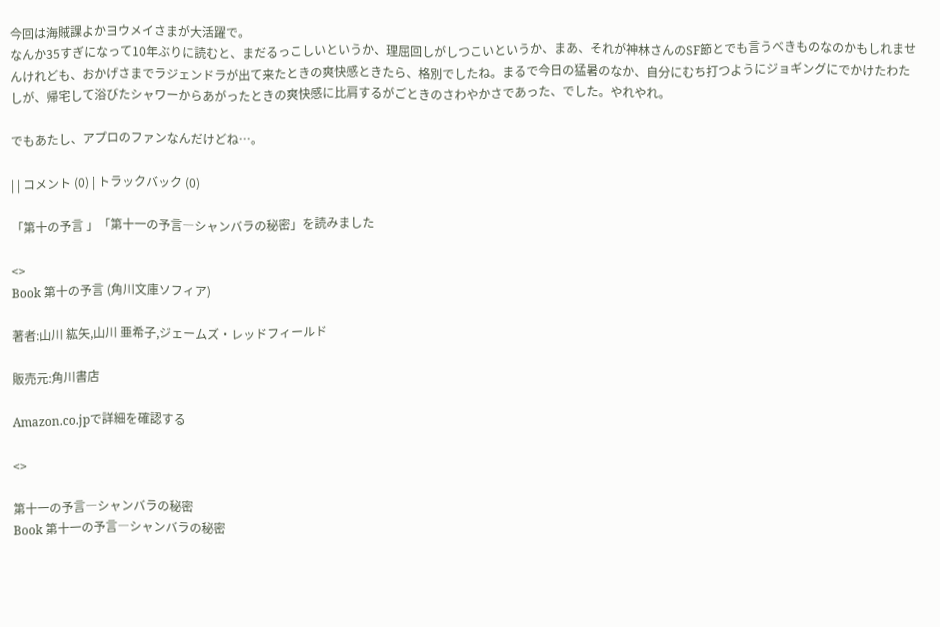今回は海賊課よかヨウメイさまが大活躍で。
なんか35すぎになって10年ぶりに読むと、まだるっこしいというか、理屈回しがしつこいというか、まあ、それが神林さんのSF節とでも言うべきものなのかもしれませんけれども、おかげさまでラジェンドラが出て来たときの爽快感ときたら、格別でしたね。まるで今日の猛暑のなか、自分にむち打つようにジョギングにでかけたわたしが、帰宅して浴びたシャワーからあがったときの爽快感に比肩するがごときのさわやかさであった、でした。やれやれ。

でもあたし、アプロのファンなんだけどね…。

| | コメント (0) | トラックバック (0)

「第十の予言 」「第十一の予言―シャンバラの秘密」を読みました

<>
Book 第十の予言 (角川文庫ソフィア)

著者:山川 紘矢,山川 亜希子,ジェームズ・レッドフィールド

販売元:角川書店

Amazon.co.jpで詳細を確認する

<>

第十一の予言―シャンバラの秘密
Book 第十一の予言―シャンバラの秘密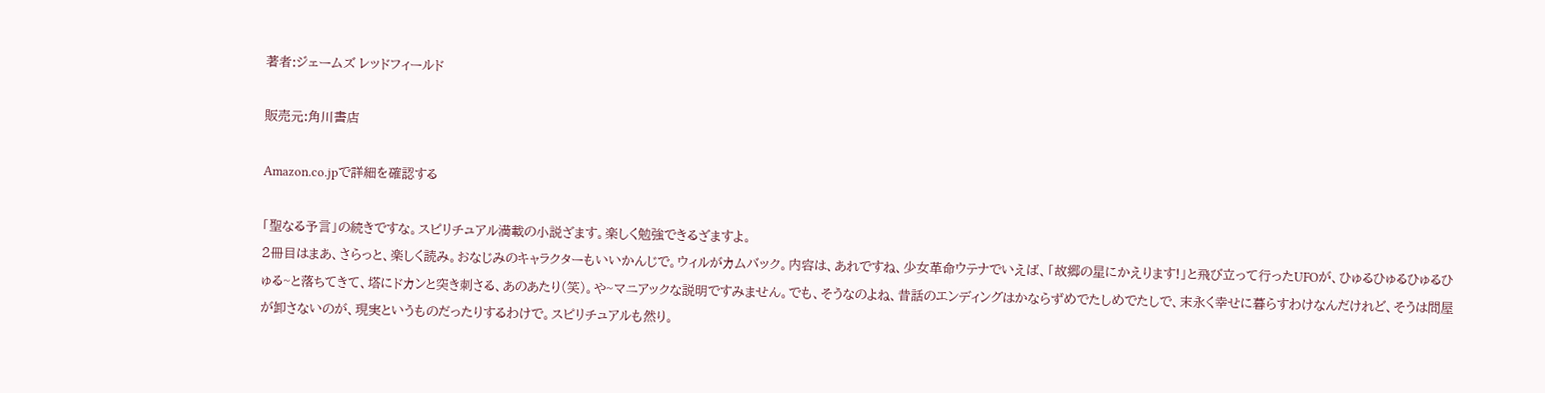著者:ジェームズ レッドフィールド

販売元:角川書店

Amazon.co.jpで詳細を確認する

「聖なる予言」の続きですな。スピリチュアル満載の小説ざます。楽しく勉強できるざますよ。
2冊目はまあ、さらっと、楽しく読み。おなじみのキャラクターもいいかんじで。ウィルがカムバック。内容は、あれですね、少女革命ウテナでいえば、「故郷の星にかえります!」と飛び立って行ったUFOが、ひゅるひゅるひゅるひゅる~と落ちてきて、塔にドカンと突き刺さる、あのあたり(笑)。や~マニアックな説明ですみません。でも、そうなのよね、昔話のエンディングはかならずめでたしめでたしで、末永く幸せに暮らすわけなんだけれど、そうは問屋が卸さないのが、現実というものだったりするわけで。スピリチュアルも然り。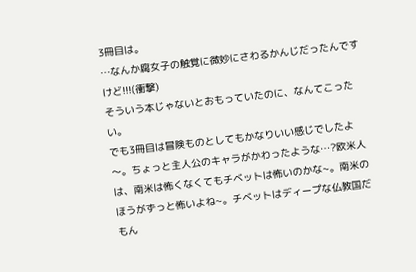3冊目は。
…なんか腐女子の触覚に微妙にさわるかんじだったんですけど!!!(衝撃)
そういう本じゃないとおもっていたのに、なんてこったい。
でも3冊目は冒険ものとしてもかなりいい感じでしたよ〜。ちょっと主人公のキャラがかわったような…?欧米人は、南米は怖くなくてもチベットは怖いのかな~。南米のほうがずっと怖いよね~。チベットはディープな仏教国だもん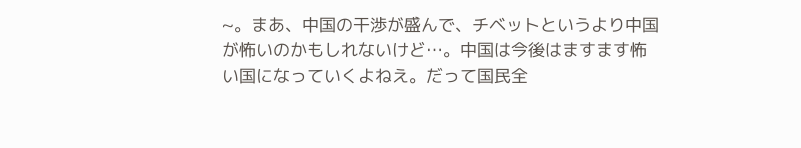~。まあ、中国の干渉が盛んで、チベットというより中国が怖いのかもしれないけど…。中国は今後はますます怖い国になっていくよねえ。だって国民全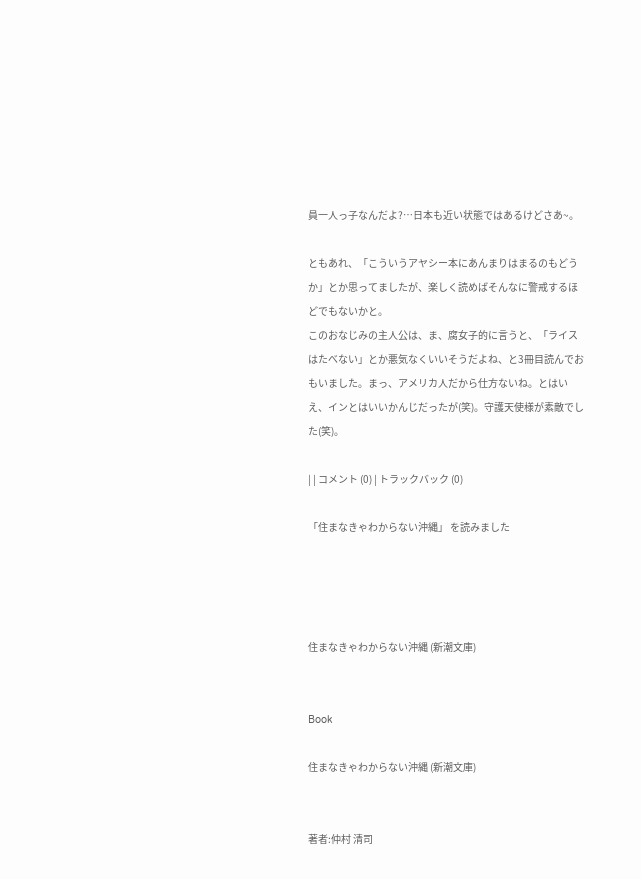員一人っ子なんだよ?…日本も近い状態ではあるけどさあ~。

ともあれ、「こういうアヤシー本にあんまりはまるのもどうか」とか思ってましたが、楽しく読めばそんなに警戒するほどでもないかと。
このおなじみの主人公は、ま、腐女子的に言うと、「ライスはたべない」とか悪気なくいいそうだよね、と3冊目読んでおもいました。まっ、アメリカ人だから仕方ないね。とはいえ、インとはいいかんじだったが(笑)。守護天使様が素敵でした(笑)。

| | コメント (0) | トラックバック (0)

「住まなきゃわからない沖縄」 を読みました




住まなきゃわからない沖縄 (新潮文庫)


Book

住まなきゃわからない沖縄 (新潮文庫)


著者:仲村 清司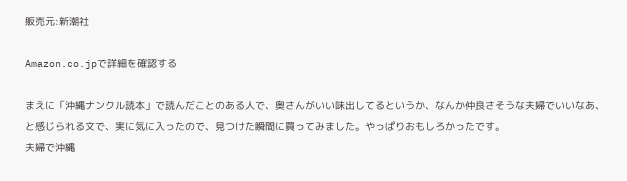販売元:新潮社

Amazon.co.jpで詳細を確認する

まえに「沖縄ナンクル読本」で読んだことのある人で、奥さんがいい味出してるというか、なんか仲良さそうな夫婦でいいなあ、と感じられる文で、実に気に入ったので、見つけた瞬間に買ってみました。やっぱりおもしろかったです。
夫婦で沖縄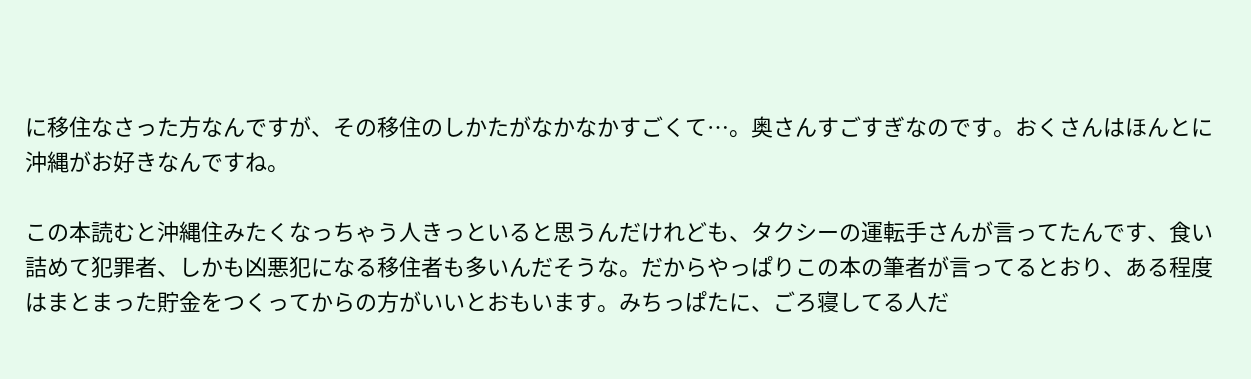に移住なさった方なんですが、その移住のしかたがなかなかすごくて…。奥さんすごすぎなのです。おくさんはほんとに沖縄がお好きなんですね。

この本読むと沖縄住みたくなっちゃう人きっといると思うんだけれども、タクシーの運転手さんが言ってたんです、食い詰めて犯罪者、しかも凶悪犯になる移住者も多いんだそうな。だからやっぱりこの本の筆者が言ってるとおり、ある程度はまとまった貯金をつくってからの方がいいとおもいます。みちっぱたに、ごろ寝してる人だ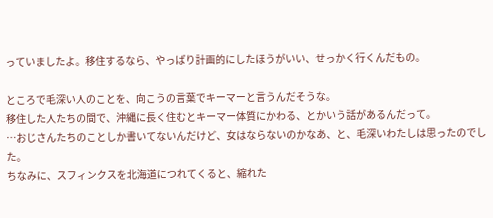っていましたよ。移住するなら、やっぱり計画的にしたほうがいい、せっかく行くんだもの。

ところで毛深い人のことを、向こうの言葉でキーマーと言うんだそうな。
移住した人たちの間で、沖縄に長く住むとキーマー体質にかわる、とかいう話があるんだって。
…おじさんたちのことしか書いてないんだけど、女はならないのかなあ、と、毛深いわたしは思ったのでした。
ちなみに、スフィンクスを北海道につれてくると、縮れた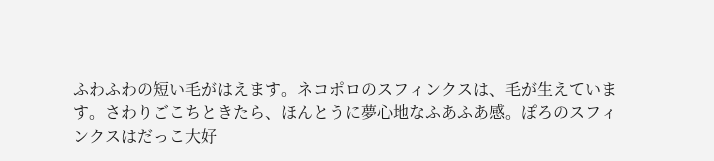ふわふわの短い毛がはえます。ネコポロのスフィンクスは、毛が生えています。さわりごこちときたら、ほんとうに夢心地なふあふあ感。ぽろのスフィンクスはだっこ大好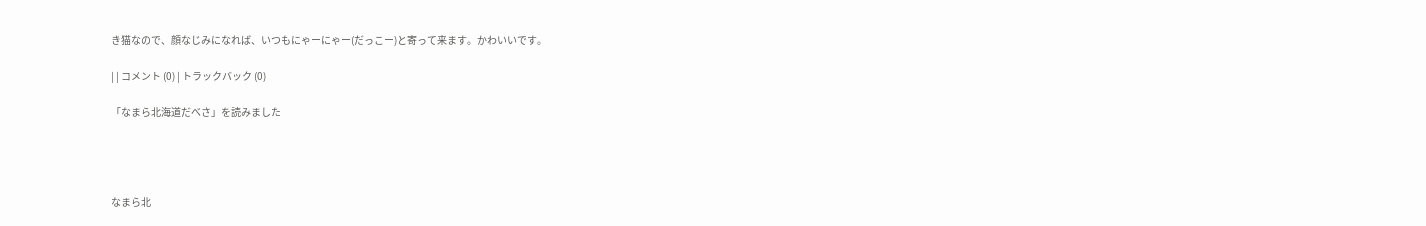き猫なので、顔なじみになれば、いつもにゃーにゃー(だっこー)と寄って来ます。かわいいです。

| | コメント (0) | トラックバック (0)

「なまら北海道だべさ」を読みました




なまら北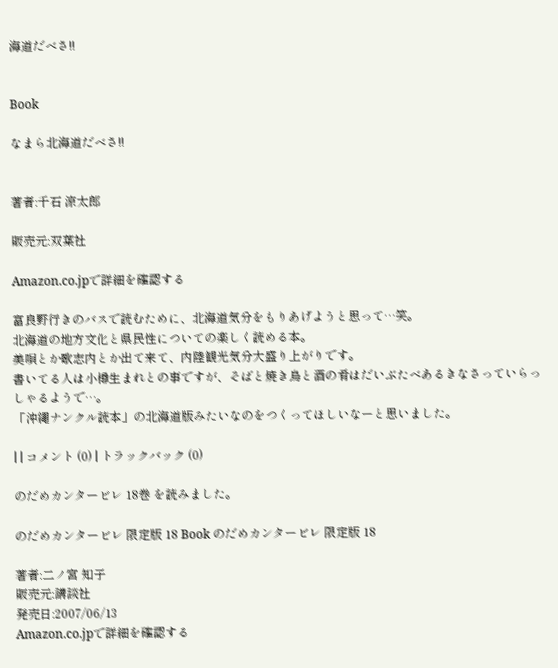海道だべさ!!


Book

なまら北海道だべさ!!


著者:千石 涼太郎

販売元:双葉社

Amazon.co.jpで詳細を確認する

富良野行きのバスで読むために、北海道気分をもりあげようと思って…笑。
北海道の地方文化と県民性についての楽しく読める本。
美唄とか歌志内とか出て来て、内陸観光気分大盛り上がりです。
書いてる人は小樽生まれとの事ですが、そばと焼き鳥と酒の肴はだいぶたべあるきなさっていらっしゃるようで…。
「沖縄ナンクル読本」の北海道版みたいなのをつくってほしいなーと思いました。

| | コメント (0) | トラックバック (0)

のだめカンタービレ 18巻 を読みました。

のだめカンタービレ 限定版 18 Book のだめカンタービレ 限定版 18

著者:二ノ宮 知子
販売元:講談社
発売日:2007/06/13
Amazon.co.jpで詳細を確認する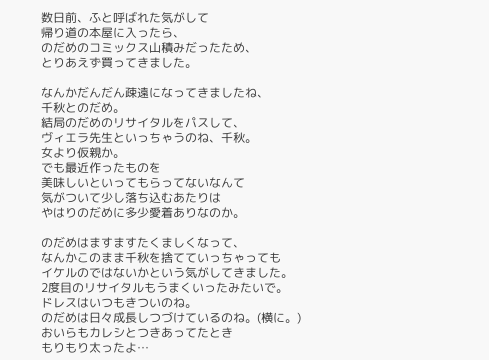数日前、ふと呼ばれた気がして
帰り道の本屋に入ったら、
のだめのコミックス山積みだったため、
とりあえず買ってきました。

なんかだんだん疎遠になってきましたね、
千秋とのだめ。
結局のだめのリサイタルをパスして、
ヴィエラ先生といっちゃうのね、千秋。
女より仮親か。
でも最近作ったものを
美味しいといってもらってないなんて
気がついて少し落ち込むあたりは
やはりのだめに多少愛着ありなのか。

のだめはますますたくましくなって、
なんかこのまま千秋を捨てていっちゃっても
イケルのではないかという気がしてきました。
2度目のリサイタルもうまくいったみたいで。
ドレスはいつもきついのね。
のだめは日々成長しつづけているのね。(横に。)
おいらもカレシとつきあってたとき
もりもり太ったよ…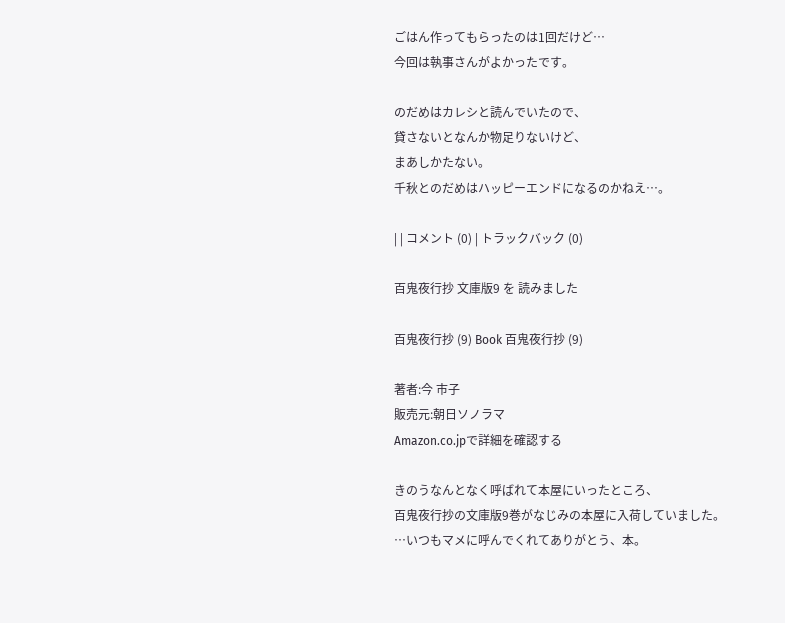ごはん作ってもらったのは1回だけど…
今回は執事さんがよかったです。

のだめはカレシと読んでいたので、
貸さないとなんか物足りないけど、
まあしかたない。
千秋とのだめはハッピーエンドになるのかねえ…。

| | コメント (0) | トラックバック (0)

百鬼夜行抄 文庫版9 を 読みました

百鬼夜行抄 (9) Book 百鬼夜行抄 (9)

著者:今 市子
販売元:朝日ソノラマ
Amazon.co.jpで詳細を確認する

きのうなんとなく呼ばれて本屋にいったところ、
百鬼夜行抄の文庫版9巻がなじみの本屋に入荷していました。
…いつもマメに呼んでくれてありがとう、本。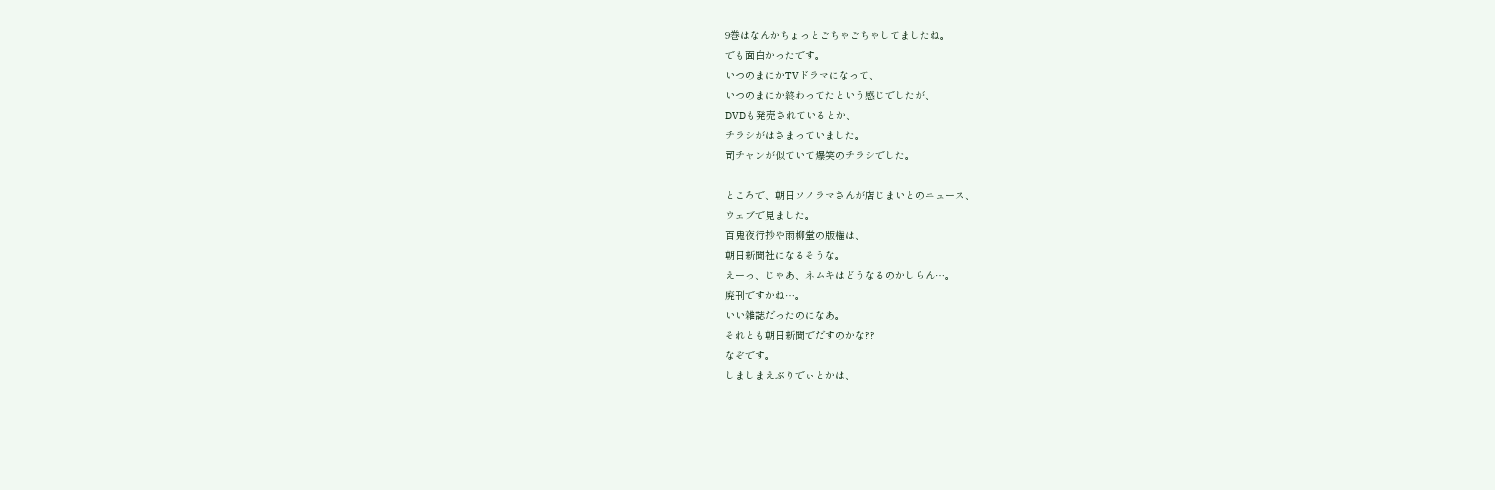9巻はなんかちょっとごちゃごちゃしてましたね。
でも面白かったです。
いつのまにかTVドラマになって、
いつのまにか終わってたという感じでしたが、
DVDも発売されているとか、
チラシがはさまっていました。
司チャンが似ていて爆笑のチラシでした。

ところで、朝日ソノラマさんが店じまいとのニュース、
ウェブで見ました。
百鬼夜行抄や雨柳堂の版権は、
朝日新聞社になるそうな。
えーっ、じゃあ、ネムキはどうなるのかしらん…。
廃刊ですかね…。
いい雑誌だったのになあ。
それとも朝日新聞でだすのかな??
なぞです。
しましまえぶりでぃとかは、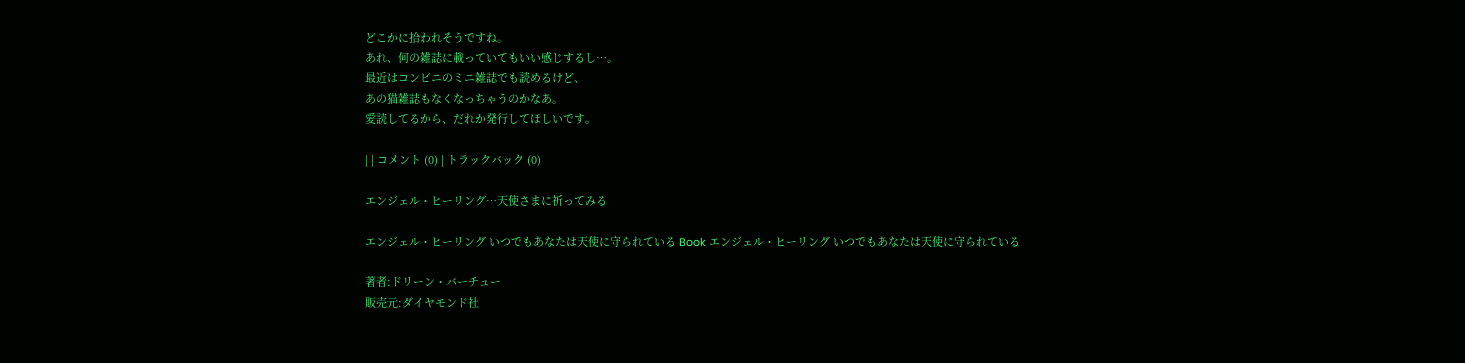どこかに拾われそうですね。
あれ、何の雑誌に載っていてもいい感じするし…。
最近はコンビニのミニ雑誌でも読めるけど、
あの猫雑誌もなくなっちゃうのかなあ。
愛読してるから、だれか発行してほしいです。

| | コメント (0) | トラックバック (0)

エンジェル・ヒーリング…天使さまに祈ってみる

エンジェル・ヒーリング いつでもあなたは天使に守られている Book エンジェル・ヒーリング いつでもあなたは天使に守られている

著者:ドリーン・バーチュー
販売元:ダイヤモンド社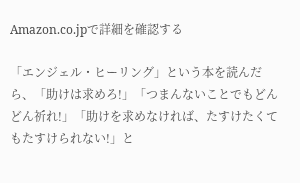Amazon.co.jpで詳細を確認する

「エンジェル・ヒーリング」という本を読んだら、「助けは求めろ!」「つまんないことでもどんどん祈れ!」「助けを求めなければ、たすけたくてもたすけられない!」と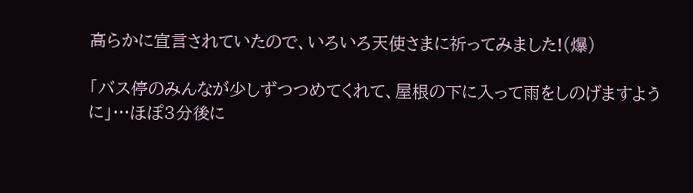高らかに宣言されていたので、いろいろ天使さまに祈ってみました!(爆)

「バス停のみんなが少しずつつめてくれて、屋根の下に入って雨をしのげますように」…ほぽ3分後に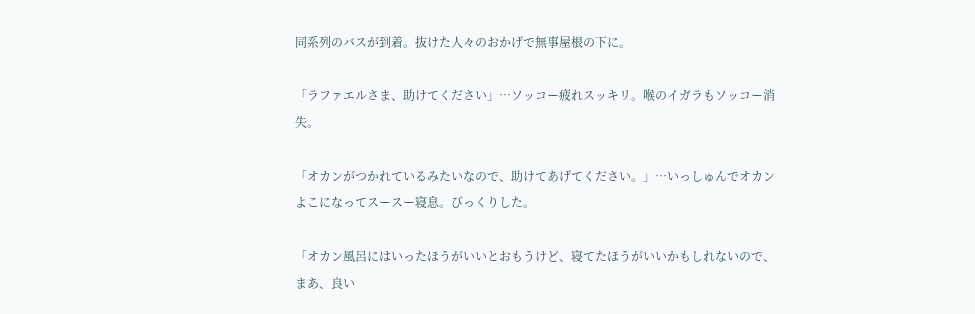同系列のバスが到着。抜けた人々のおかげで無事屋根の下に。

「ラファエルさま、助けてください」…ソッコー疲れスッキリ。喉のイガラもソッコー消失。

「オカンがつかれているみたいなので、助けてあげてください。」…いっしゅんでオカンよこになってスースー寝息。びっくりした。

「オカン風呂にはいったほうがいいとおもうけど、寝てたほうがいいかもしれないので、まあ、良い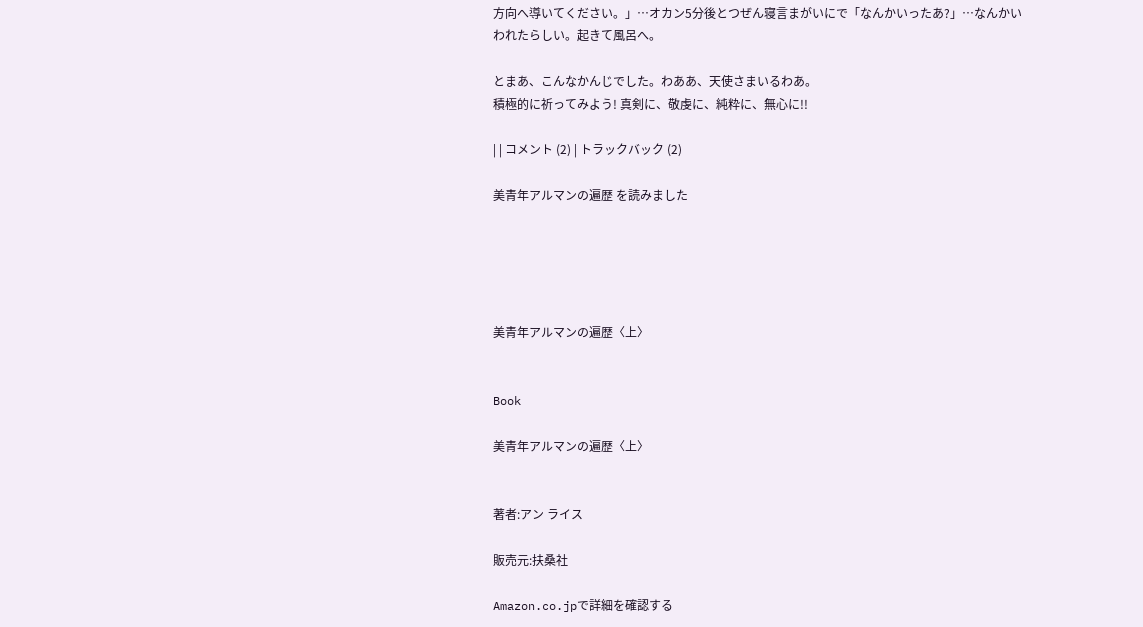方向へ導いてください。」…オカン5分後とつぜん寝言まがいにで「なんかいったあ?」…なんかいわれたらしい。起きて風呂へ。

とまあ、こんなかんじでした。わああ、天使さまいるわあ。
積極的に祈ってみよう! 真剣に、敬虔に、純粋に、無心に!!

| | コメント (2) | トラックバック (2)

美青年アルマンの遍歴 を読みました





美青年アルマンの遍歴〈上〉


Book

美青年アルマンの遍歴〈上〉


著者:アン ライス

販売元:扶桑社

Amazon.co.jpで詳細を確認する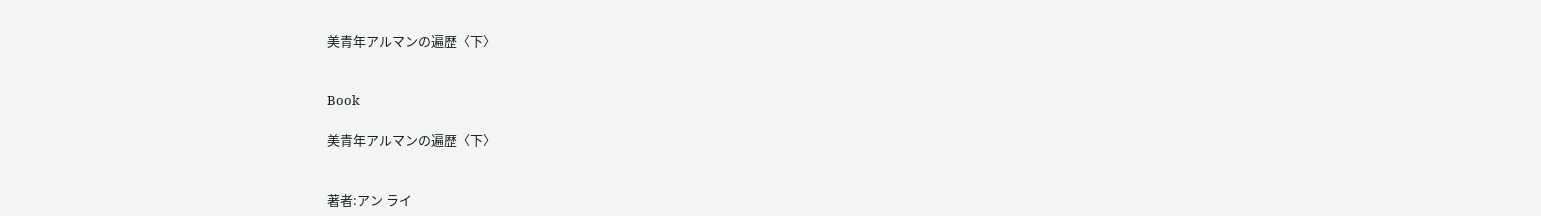美青年アルマンの遍歴〈下〉


Book

美青年アルマンの遍歴〈下〉


著者:アン ライ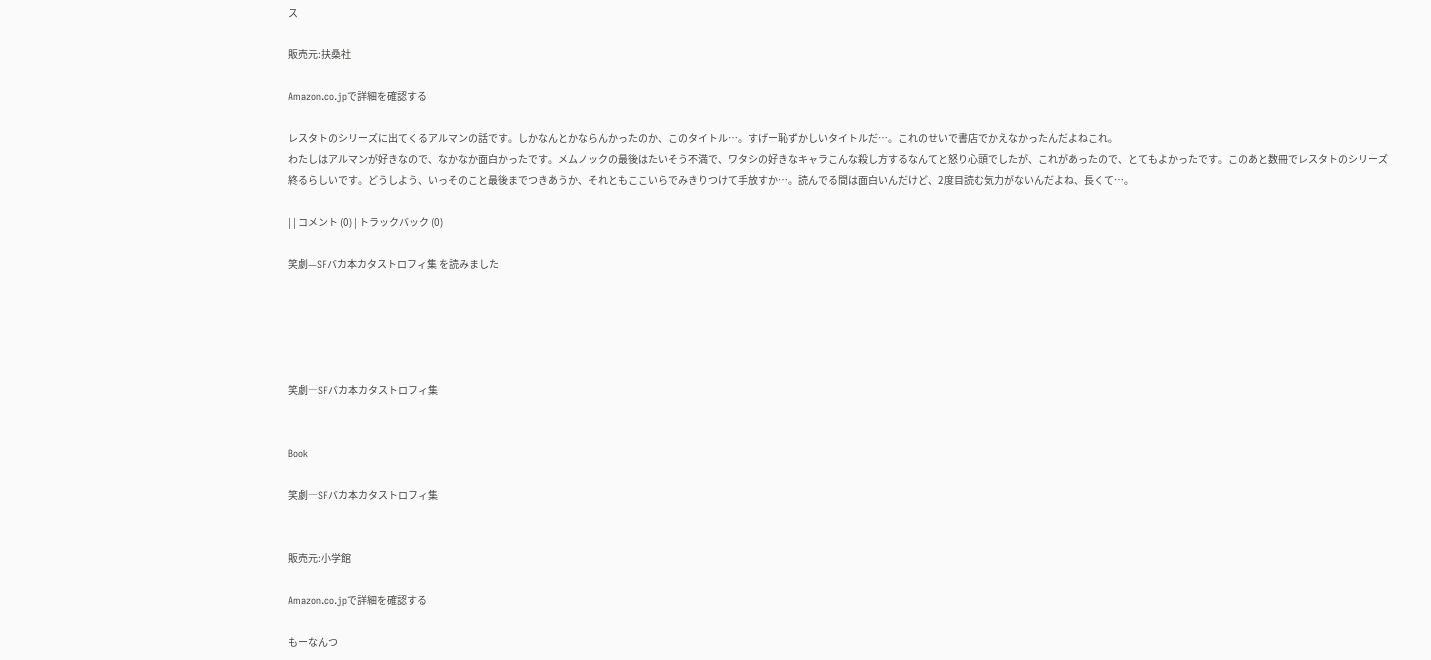ス

販売元:扶桑社

Amazon.co.jpで詳細を確認する

レスタトのシリーズに出てくるアルマンの話です。しかなんとかならんかったのか、このタイトル…。すげー恥ずかしいタイトルだ…。これのせいで書店でかえなかったんだよねこれ。
わたしはアルマンが好きなので、なかなか面白かったです。メムノックの最後はたいそう不満で、ワタシの好きなキャラこんな殺し方するなんてと怒り心頭でしたが、これがあったので、とてもよかったです。このあと数冊でレスタトのシリーズ終るらしいです。どうしよう、いっそのこと最後までつきあうか、それともここいらでみきりつけて手放すか…。読んでる間は面白いんだけど、2度目読む気力がないんだよね、長くて…。

| | コメント (0) | トラックバック (0)

笑劇—SFバカ本カタストロフィ集 を読みました





笑劇―SFバカ本カタストロフィ集


Book

笑劇―SFバカ本カタストロフィ集


販売元:小学館

Amazon.co.jpで詳細を確認する

もーなんつ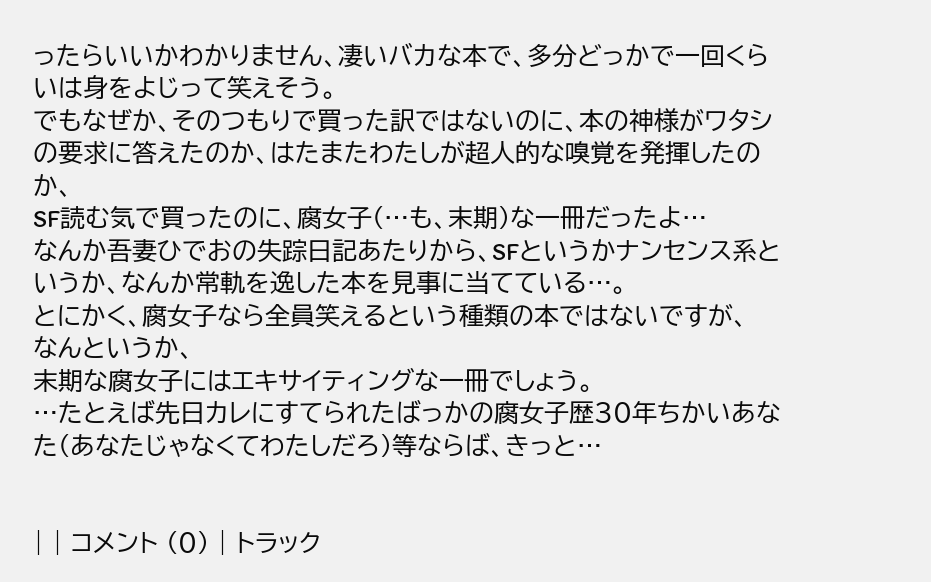ったらいいかわかりません、凄いバカな本で、多分どっかで一回くらいは身をよじって笑えそう。
でもなぜか、そのつもりで買った訳ではないのに、本の神様がワタシの要求に答えたのか、はたまたわたしが超人的な嗅覚を発揮したのか、
SF読む気で買ったのに、腐女子(…も、末期)な一冊だったよ…
なんか吾妻ひでおの失踪日記あたりから、SFというかナンセンス系というか、なんか常軌を逸した本を見事に当てている…。
とにかく、腐女子なら全員笑えるという種類の本ではないですが、
なんというか、
末期な腐女子にはエキサイティングな一冊でしょう。
…たとえば先日カレにすてられたばっかの腐女子歴30年ちかいあなた(あなたじゃなくてわたしだろ)等ならば、きっと…


| | コメント (0) | トラック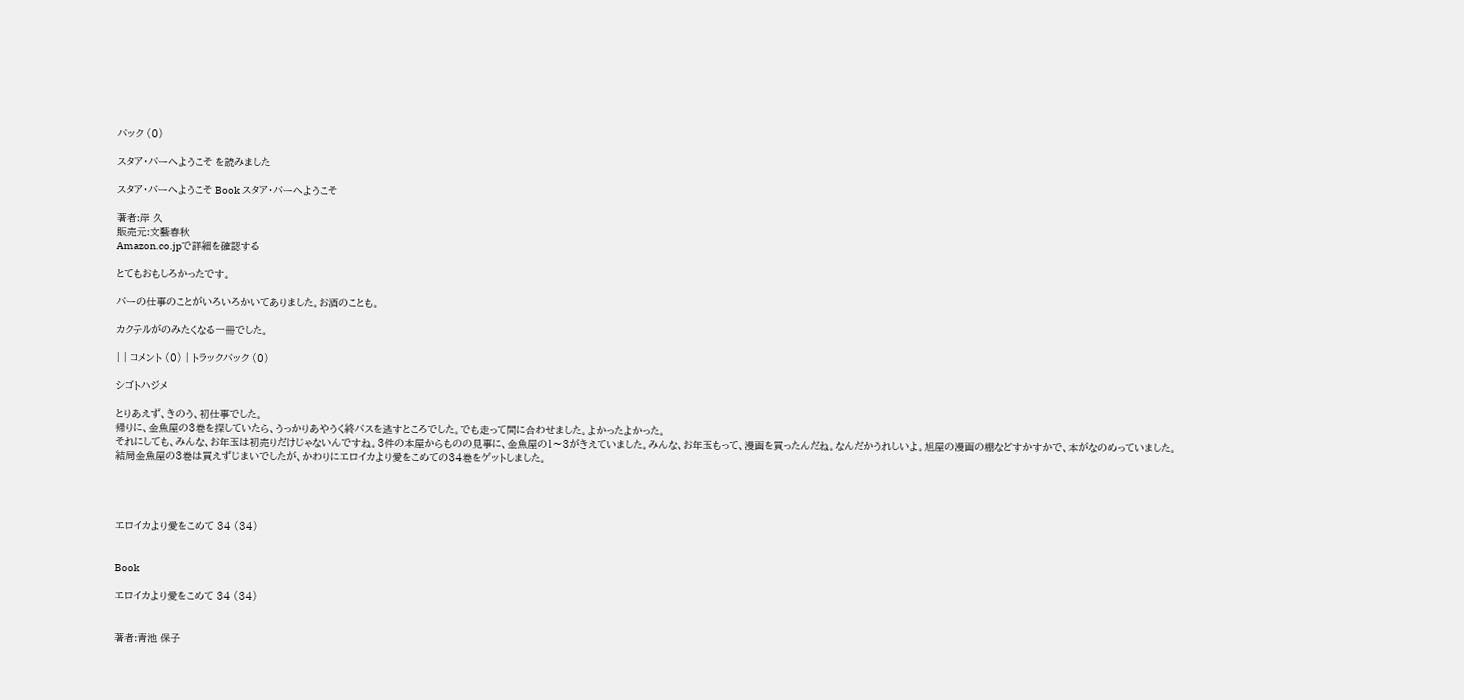バック (0)

スタア・バーへようこそ を読みました

スタア・バーへようこそ Book スタア・バーへようこそ

著者:岸 久
販売元:文藝春秋
Amazon.co.jpで詳細を確認する

とてもおもしろかったです。

バーの仕事のことがいろいろかいてありました。お酒のことも。

カクテルがのみたくなる一冊でした。

| | コメント (0) | トラックバック (0)

シゴトハジメ

とりあえず、きのう、初仕事でした。
帰りに、金魚屋の3巻を探していたら、うっかりあやうく終バスを逃すところでした。でも走って間に合わせました。よかったよかった。
それにしても、みんな、お年玉は初売りだけじゃないんですね。3件の本屋からものの見事に、金魚屋の1〜3がきえていました。みんな、お年玉もって、漫画を買ったんだね。なんだかうれしいよ。旭屋の漫画の棚などすかすかで、本がなのめっていました。
結局金魚屋の3巻は買えずじまいでしたが、かわりにエロイカより愛をこめての34巻をゲットしました。




エロイカより愛をこめて 34 (34)


Book

エロイカより愛をこめて 34 (34)


著者:青池 保子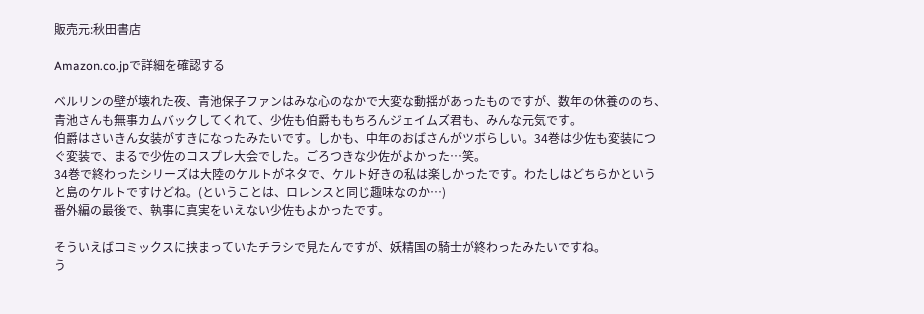販売元:秋田書店

Amazon.co.jpで詳細を確認する

ベルリンの壁が壊れた夜、青池保子ファンはみな心のなかで大変な動揺があったものですが、数年の休養ののち、青池さんも無事カムバックしてくれて、少佐も伯爵ももちろんジェイムズ君も、みんな元気です。
伯爵はさいきん女装がすきになったみたいです。しかも、中年のおばさんがツボらしい。34巻は少佐も変装につぐ変装で、まるで少佐のコスプレ大会でした。ごろつきな少佐がよかった…笑。
34巻で終わったシリーズは大陸のケルトがネタで、ケルト好きの私は楽しかったです。わたしはどちらかというと島のケルトですけどね。(ということは、ロレンスと同じ趣味なのか…)
番外編の最後で、執事に真実をいえない少佐もよかったです。

そういえばコミックスに挟まっていたチラシで見たんですが、妖精国の騎士が終わったみたいですね。
う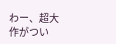わー、超大作がつい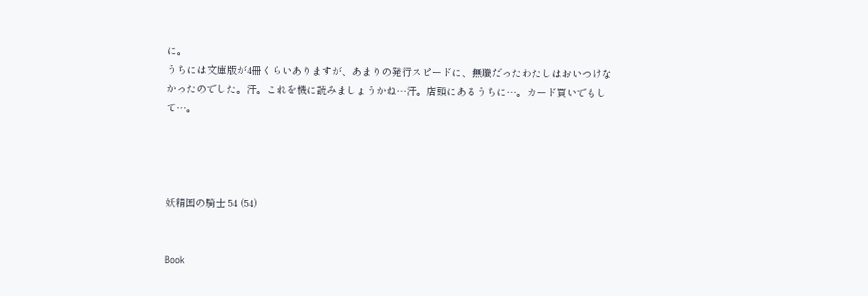に。
うちには文庫版が4冊くらいありますが、あまりの発行スピードに、無職だったわたしはおいつけなかったのでした。汗。これを機に読みましょうかね…汗。店頭にあるうちに…。カード買いでもして…。




妖精国の騎士 54 (54)


Book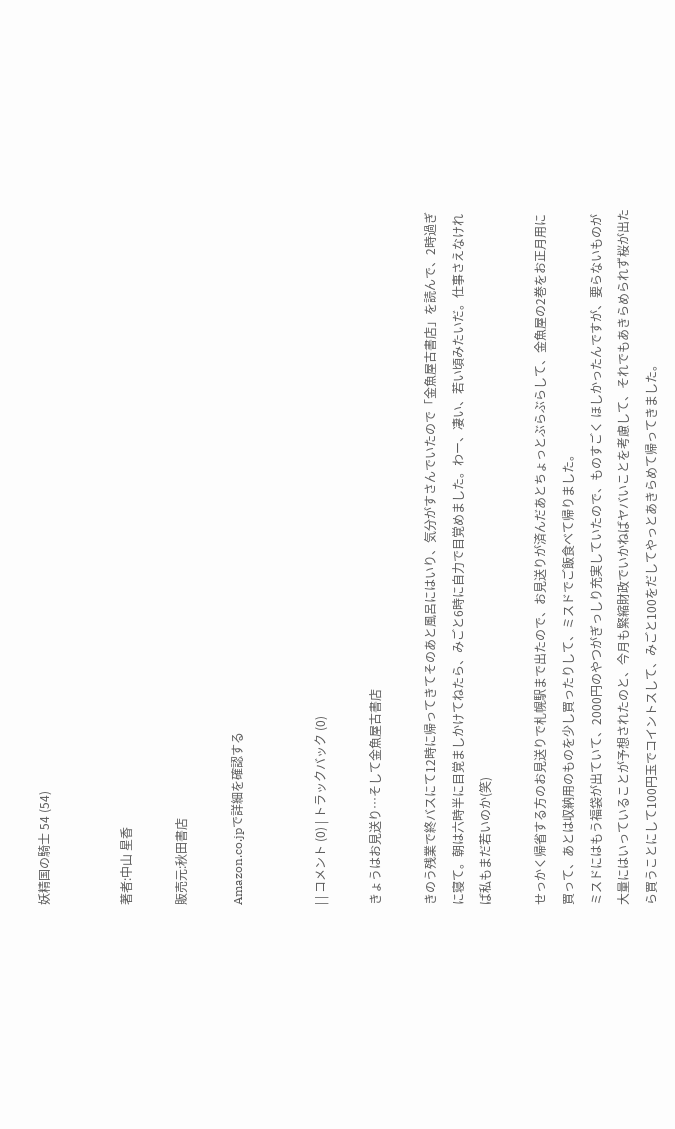妖精国の騎士 54 (54)


著者:中山 星香

販売元:秋田書店

Amazon.co.jpで詳細を確認する


| | コメント (0) | トラックバック (0)

きょうはお見送り…そして金魚屋古書店

きのう残業で終バスにて12時に帰ってきてそのあと風呂にはいり、気分がすさんでいたので「金魚屋古書店」を読んで、2時過ぎに寝て。朝は六時半に目覚ましかけてねたら、みごと6時に自力で目覚めました。わー、凄い、若い頃みたいだ。仕事さえなければ私もまだ若いのか(笑)

せっかく帰省する方のお見送りで札幌駅まで出たので、お見送りが済んだあとちょっとぶらぶらして、金魚屋の2巻をお正月用に買って、あとは収納用のものを少し買ったりして、ミスドでご飯食べて帰りました。
ミスドにはもう福袋が出ていて、2000円のやつがぎっしり充実していたので、ものすごく ほしかったんですが、要らないものが大量にはいっていることが予想されたのと、今月も緊縮財政でいかねばヤバいことを考慮して、それでもあきらめられず桜が出たら買うことにして100円玉でコイントスして、みごと100をだしてやっとあきらめて帰ってきました。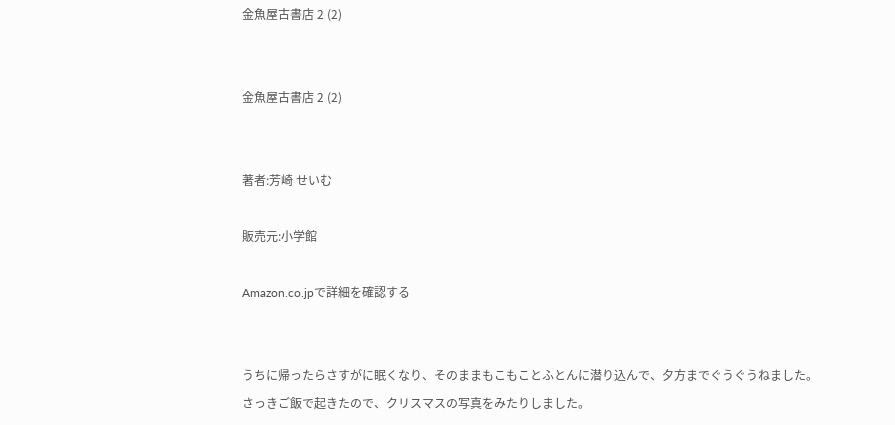金魚屋古書店 2 (2)


金魚屋古書店 2 (2)


著者:芳崎 せいむ

販売元:小学館

Amazon.co.jpで詳細を確認する


うちに帰ったらさすがに眠くなり、そのままもこもことふとんに潜り込んで、夕方までぐうぐうねました。
さっきご飯で起きたので、クリスマスの写真をみたりしました。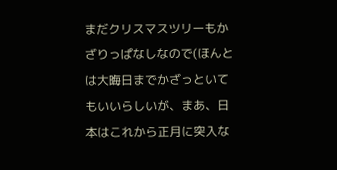まだクリスマスツリーもかざりっぱなしなので(ほんとは大晦日までかざっといてもいいらしいが、まあ、日本はこれから正月に突入な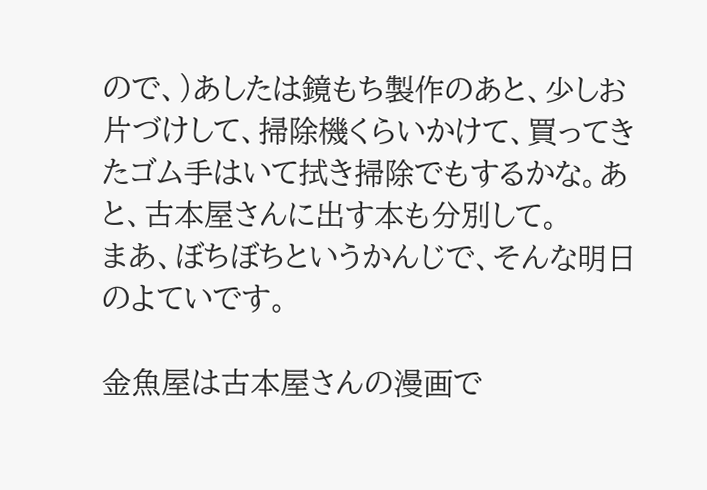ので、)あしたは鏡もち製作のあと、少しお片づけして、掃除機くらいかけて、買ってきたゴム手はいて拭き掃除でもするかな。あと、古本屋さんに出す本も分別して。
まあ、ぼちぼちというかんじで、そんな明日のよていです。

金魚屋は古本屋さんの漫画で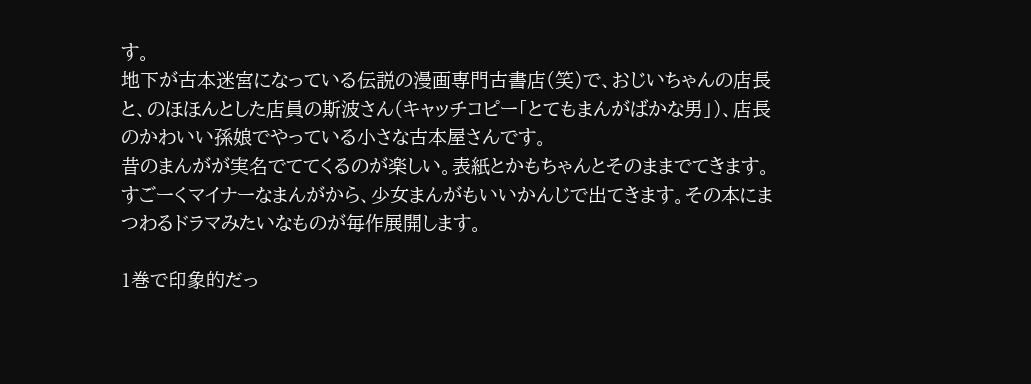す。
地下が古本迷宮になっている伝説の漫画専門古書店(笑)で、おじいちゃんの店長と、のほほんとした店員の斯波さん(キャッチコピー「とてもまんがばかな男」)、店長のかわいい孫娘でやっている小さな古本屋さんです。
昔のまんがが実名でててくるのが楽しい。表紙とかもちゃんとそのままでてきます。すごーくマイナーなまんがから、少女まんがもいいかんじで出てきます。その本にまつわるドラマみたいなものが毎作展開します。

1巻で印象的だっ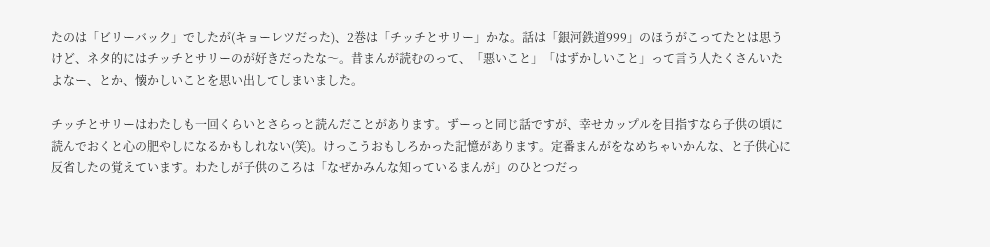たのは「ビリーバック」でしたが(キョーレツだった)、2巻は「チッチとサリー」かな。話は「銀河鉄道999」のほうがこってたとは思うけど、ネタ的にはチッチとサリーのが好きだったな〜。昔まんが読むのって、「悪いこと」「はずかしいこと」って言う人たくさんいたよなー、とか、懐かしいことを思い出してしまいました。

チッチとサリーはわたしも一回くらいとさらっと読んだことがあります。ずーっと同じ話ですが、幸せカップルを目指すなら子供の頃に読んでおくと心の肥やしになるかもしれない(笑)。けっこうおもしろかった記憶があります。定番まんがをなめちゃいかんな、と子供心に反省したの覚えています。わたしが子供のころは「なぜかみんな知っているまんが」のひとつだっ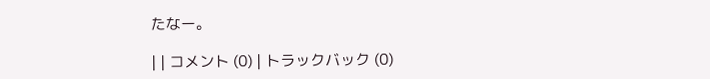たなー。

| | コメント (0) | トラックバック (0)